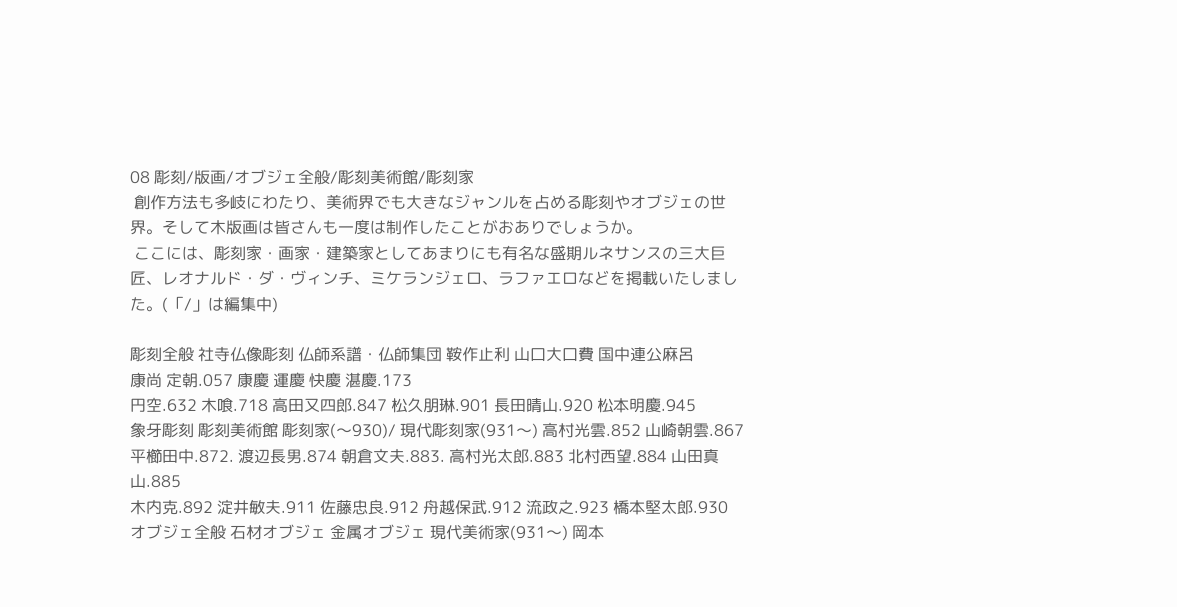08 彫刻/版画/オブジェ全般/彫刻美術館/彫刻家
 創作方法も多岐にわたり、美術界でも大きなジャンルを占める彫刻やオブジェの世界。そして木版画は皆さんも一度は制作したことがおありでしょうか。
 ここには、彫刻家・画家・建築家としてあまりにも有名な盛期ルネサンスの三大巨匠、レオナルド・ダ・ヴィンチ、ミケランジェロ、ラファエロなどを掲載いたしました。(「/」は編集中)

彫刻全般 社寺仏像彫刻 仏師系譜・仏師集団 鞍作止利 山口大口費 国中連公麻呂
康尚 定朝.057 康慶 運慶 快慶 湛慶.173
円空.632 木喰.718 高田又四郎.847 松久朋琳.901 長田晴山.920 松本明慶.945
象牙彫刻 彫刻美術館 彫刻家(〜930)/ 現代彫刻家(931〜) 高村光雲.852 山崎朝雲.867
平櫛田中.872. 渡辺長男.874 朝倉文夫.883. 高村光太郎.883 北村西望.884 山田真山.885
木内克.892 淀井敏夫.911 佐藤忠良.912 舟越保武.912 流政之.923 橋本堅太郎.930
オブジェ全般 石材オブジェ 金属オブジェ 現代美術家(931〜) 岡本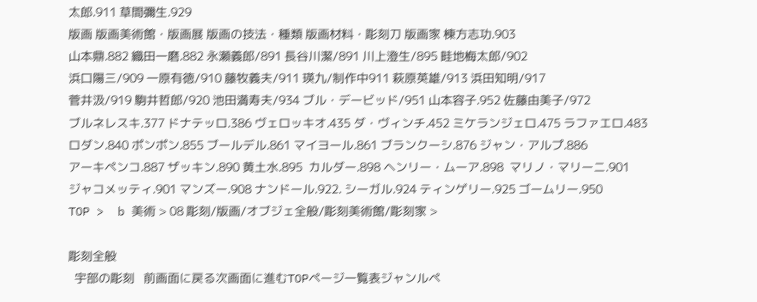太郎.911 草間彌生.929
版画 版画美術館・版画展 版画の技法・種類 版画材料・彫刻刀 版画家 棟方志功.903
山本鼎.882 織田一磨.882 永瀬義郎/891 長谷川潔/891 川上澄生/895 畦地梅太郎/902
浜口陽三/909 一原有徳/910 藤牧義夫/911 瑛九/制作中911 萩原英雄/913 浜田知明/917
菅井汲/919 駒井哲郎/920 池田満寿夫/934 ブル・デービッド/951 山本容子.952 佐藤由美子/972
ブルネレスキ.377 ドナテッロ.386 ヴェロッキオ.435 ダ・ヴィンチ.452 ミケランジェロ.475 ラファエロ.483
ロダン.840 ポンポン.855 ブールデル.861 マイヨール.861 ブランクーシ.876 ジャン・アルプ.886
アーキペンコ.887 ザッキン.890 黄土水.895  カルダー.898 ヘンリー・ムーア.898  マリノ・マリーニ.901
ジャコメッティ.901 マンズー.908 ナンドール.922. シーガル.924 ティンゲリー.925 ゴームリー.950
TOP >  b 美術 > 08 彫刻/版画/オブジェ全般/彫刻美術館/彫刻家 >

彫刻全般
  宇部の彫刻   前画面に戻る次画面に進むTOPページ一覧表ジャンルペ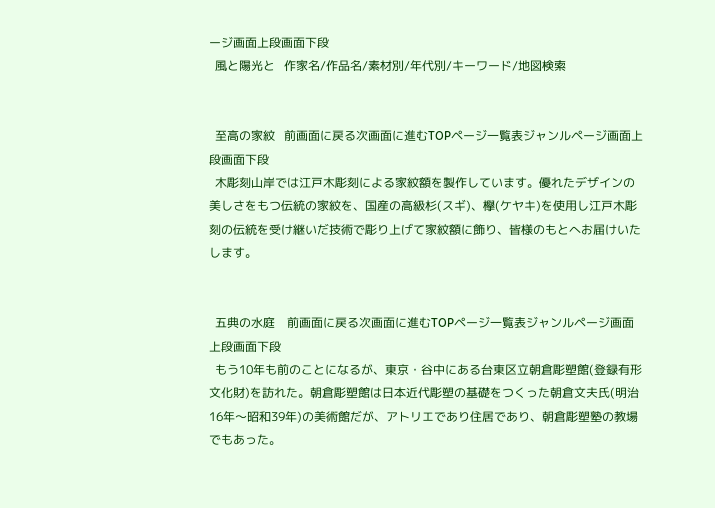ージ画面上段画面下段
  風と陽光と   作家名/作品名/素材別/年代別/キーワード/地図検索


  至高の家紋   前画面に戻る次画面に進むTOPページ一覧表ジャンルページ画面上段画面下段
  木彫刻山岸では江戸木彫刻による家紋額を製作しています。優れたデザインの美しさをもつ伝統の家紋を、国産の高級杉(スギ)、欅(ケヤキ)を使用し江戸木彫刻の伝統を受け継いだ技術で彫り上げて家紋額に飾り、皆様のもとへお届けいたします。


  五典の水庭    前画面に戻る次画面に進むTOPページ一覧表ジャンルページ画面上段画面下段
  もう10年も前のことになるが、東京・谷中にある台東区立朝倉彫塑館(登録有形文化財)を訪れた。朝倉彫塑館は日本近代彫塑の基礎をつくった朝倉文夫氏(明治16年〜昭和39年)の美術館だが、アトリエであり住居であり、朝倉彫塑塾の教場でもあった。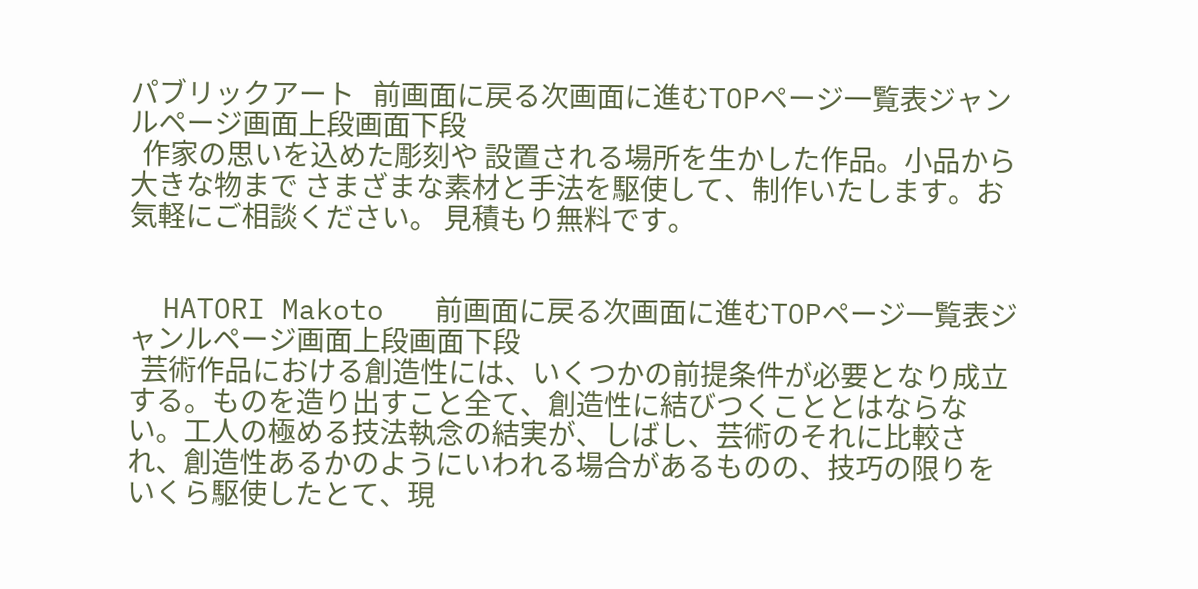パブリックアート   前画面に戻る次画面に進むTOPページ一覧表ジャンルページ画面上段画面下段
  作家の思いを込めた彫刻や 設置される場所を生かした作品。小品から大きな物まで さまざまな素材と手法を駆使して、制作いたします。お気軽にご相談ください。 見積もり無料です。


  HATORI Makoto   前画面に戻る次画面に進むTOPページ一覧表ジャンルページ画面上段画面下段
  芸術作品における創造性には、いくつかの前提条件が必要となり成立する。ものを造り出すこと全て、創造性に結びつくこととはならない。工人の極める技法執念の結実が、しばし、芸術のそれに比較され、創造性あるかのようにいわれる場合があるものの、技巧の限りをいくら駆使したとて、現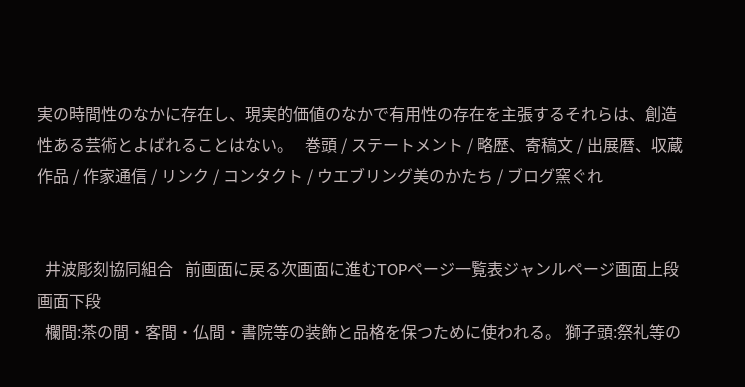実の時間性のなかに存在し、現実的価値のなかで有用性の存在を主張するそれらは、創造性ある芸術とよばれることはない。   巻頭 / ステートメント / 略歴、寄稿文 / 出展暦、収蔵作品 / 作家通信 / リンク / コンタクト / ウエブリング美のかたち / ブログ窯ぐれ


  井波彫刻協同組合   前画面に戻る次画面に進むTOPページ一覧表ジャンルページ画面上段画面下段
  欄間:茶の間・客間・仏間・書院等の装飾と品格を保つために使われる。 獅子頭:祭礼等の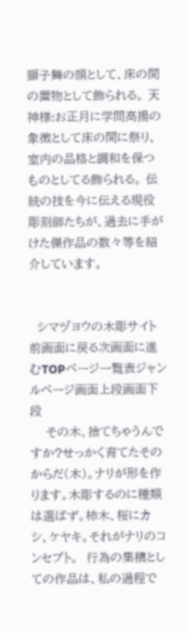獅子舞の頭として、床の間の置物として飾られる。 天神様:お正月に学問高揚の象徴として床の間に祭り、室内の品格と調和を保つものとしてる飾られる。 伝統の技を今に伝える現役彫刻師たちが、過去に手がけた傑作品の数々等を紹介しています。


  シマヅヨウの木彫サイト   前画面に戻る次画面に進むTOPページ一覧表ジャンルページ画面上段画面下段
    その木、捨てちゃうんですか?せっかく育てたそのからだ(木)。ナリが形を作ります。木彫するのに種類は選ばず。柿木、桜にカシ、ケヤキ。それがナリのコンセプト。  行為の集積としての作品は、私の過程で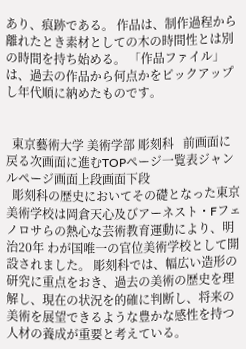あり、痕跡である。 作品は、制作過程から離れたとき素材としての木の時間性とは別の時間を持ち始める。 「作品ファイル」は、過去の作品から何点かをピックアップし年代順に納めたものです。


  東京藝術大学 美術学部 彫刻科   前画面に戻る次画面に進むTOPページ一覧表ジャンルページ画面上段画面下段
  彫刻科の歴史においてその礎となった東京美術学校は岡倉天心及びアーネスト・Fフェノロサらの熱心な芸術教育運動により、明治20年 わが国唯一の官位美術学校として開設されました。 彫刻科では、幅広い造形の研究に重点をおき、過去の美術の歴史を理解し、現在の状況を的確に判断し、将来の美術を展望できるような豊かな感性を持つ人材の養成が重要と考えている。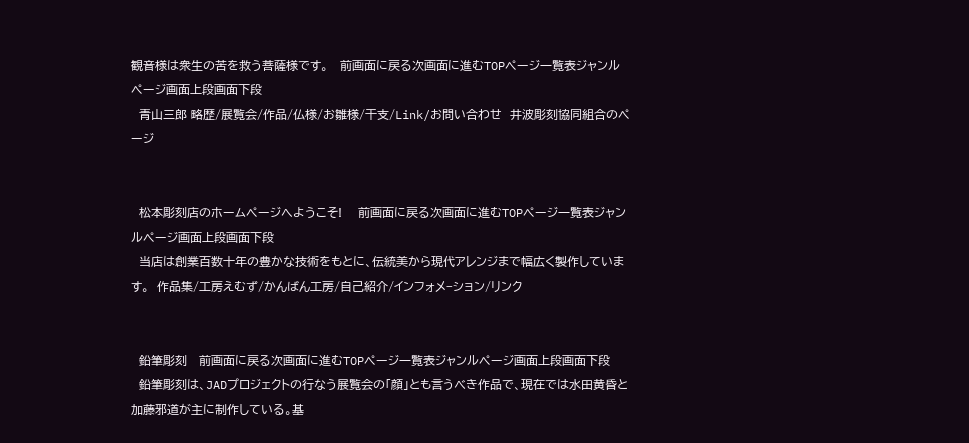観音様は衆生の苦を救う菩薩様です。   前画面に戻る次画面に進むTOPページ一覧表ジャンルページ画面上段画面下段
  青山三郎 略歴/展覧会/作品/仏様/お雛様/干支/Link/お問い合わせ  井波彫刻協同組合のページ


  松本彫刻店のホームページへようこそ!    前画面に戻る次画面に進むTOPページ一覧表ジャンルページ画面上段画面下段
  当店は創業百数十年の豊かな技術をもとに、伝統美から現代アレンジまで幅広く製作しています。  作品集/工房えむず/かんばん工房/自己紹介/インフォメ−ション/リンク


  鉛筆彫刻   前画面に戻る次画面に進むTOPページ一覧表ジャンルページ画面上段画面下段
  鉛筆彫刻は、JADプロジェクトの行なう展覧会の「顔」とも言うべき作品で、現在では水田黄昏と加藤邪道が主に制作している。基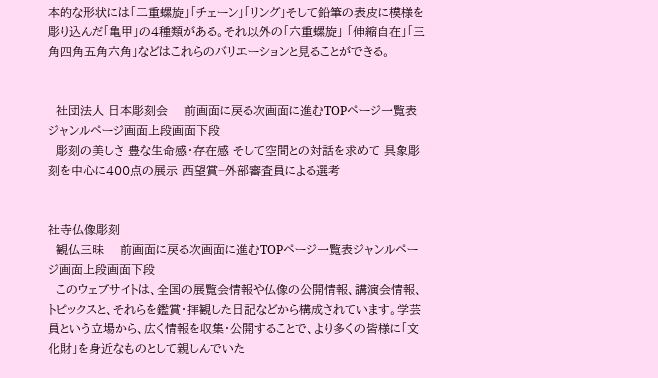本的な形状には「二重螺旋」「チェーン」「リング」そして鉛筆の表皮に模様を彫り込んだ「亀甲」の4種類がある。それ以外の「六重螺旋」 「伸縮自在」「三角四角五角六角」などはこれらのバリエーションと見ることができる。


  社団法人 日本彫刻会    前画面に戻る次画面に進むTOPページ一覧表ジャンルページ画面上段画面下段
  彫刻の美しさ 豊な生命感・存在感 そして空間との対話を求めて 具象彫刻を中心に400点の展示 西望賞−外部審査員による選考


社寺仏像彫刻
  観仏三昧    前画面に戻る次画面に進むTOPページ一覧表ジャンルページ画面上段画面下段
  このウェブサイトは、全国の展覧会情報や仏像の公開情報、講演会情報、トピックスと、それらを鑑賞・拝観した日記などから構成されています。学芸員という立場から、広く情報を収集・公開することで、より多くの皆様に「文化財」を身近なものとして親しんでいた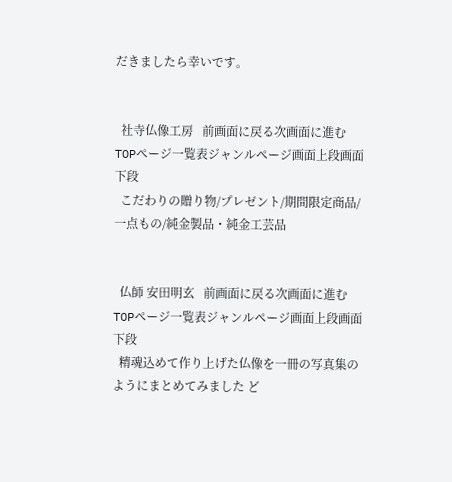だきましたら幸いです。


  社寺仏像工房   前画面に戻る次画面に進むTOPページ一覧表ジャンルページ画面上段画面下段
  こだわりの贈り物/プレゼント/期間限定商品/一点もの/純金製品・純金工芸品


  仏師 安田明玄   前画面に戻る次画面に進むTOPページ一覧表ジャンルページ画面上段画面下段
  精魂込めて作り上げた仏像を一冊の写真集のようにまとめてみました ど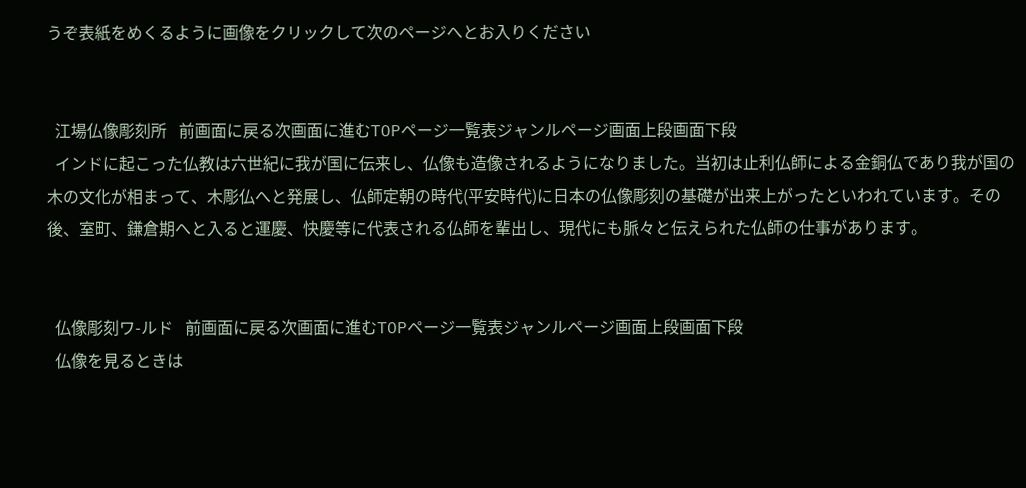うぞ表紙をめくるように画像をクリックして次のページへとお入りください


  江場仏像彫刻所   前画面に戻る次画面に進むTOPページ一覧表ジャンルページ画面上段画面下段
  インドに起こった仏教は六世紀に我が国に伝来し、仏像も造像されるようになりました。当初は止利仏師による金銅仏であり我が国の木の文化が相まって、木彫仏へと発展し、仏師定朝の時代(平安時代)に日本の仏像彫刻の基礎が出来上がったといわれています。その後、室町、鎌倉期へと入ると運慶、快慶等に代表される仏師を輩出し、現代にも脈々と伝えられた仏師の仕事があります。


  仏像彫刻ワ-ルド   前画面に戻る次画面に進むTOPページ一覧表ジャンルページ画面上段画面下段
  仏像を見るときは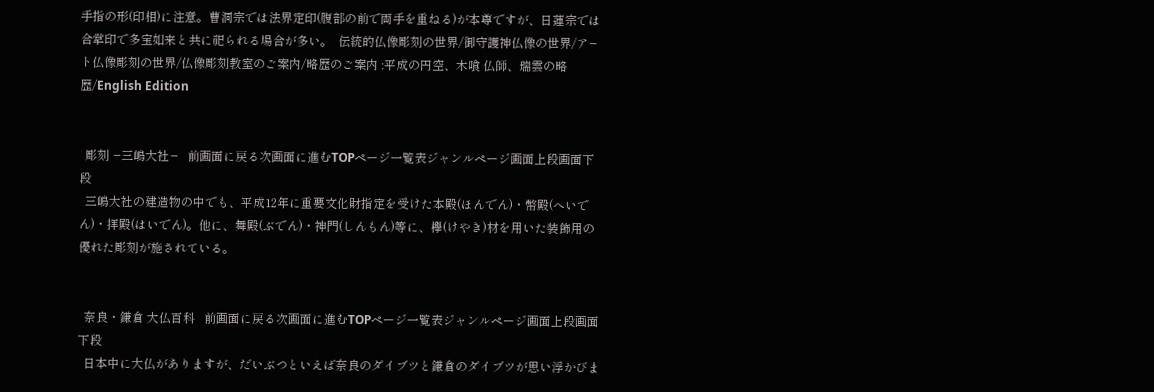手指の形(印相)に注意。曹洞宗では法界定印(腹部の前で両手を重ねる)が本尊ですが、日蓮宗では合掌印で多宝如来と共に祀られる場合が多い。  伝統的仏像彫刻の世界/御守護神仏像の世界/ア−ト仏像彫刻の世界/仏像彫刻教室のご案内/略歴のご案内 :平成の円空、木喰 仏師、瑞雲の略歴/English Edition


  彫刻 −三嶋大社−   前画面に戻る次画面に進むTOPページ一覧表ジャンルページ画面上段画面下段
  三嶋大社の建造物の中でも、平成12年に重要文化財指定を受けた本殿(ほんでん)・幣殿(へいでん)・拝殿(はいでん)。他に、舞殿(ぶでん)・神門(しんもん)等に、欅(けやき)材を用いた装飾用の優れた彫刻が施されている。


  奈良・鎌倉 大仏百科   前画面に戻る次画面に進むTOPページ一覧表ジャンルページ画面上段画面下段
  日本中に大仏がありますが、だいぶつといえば奈良のダイブツと鎌倉のダイブツが思い浮かびま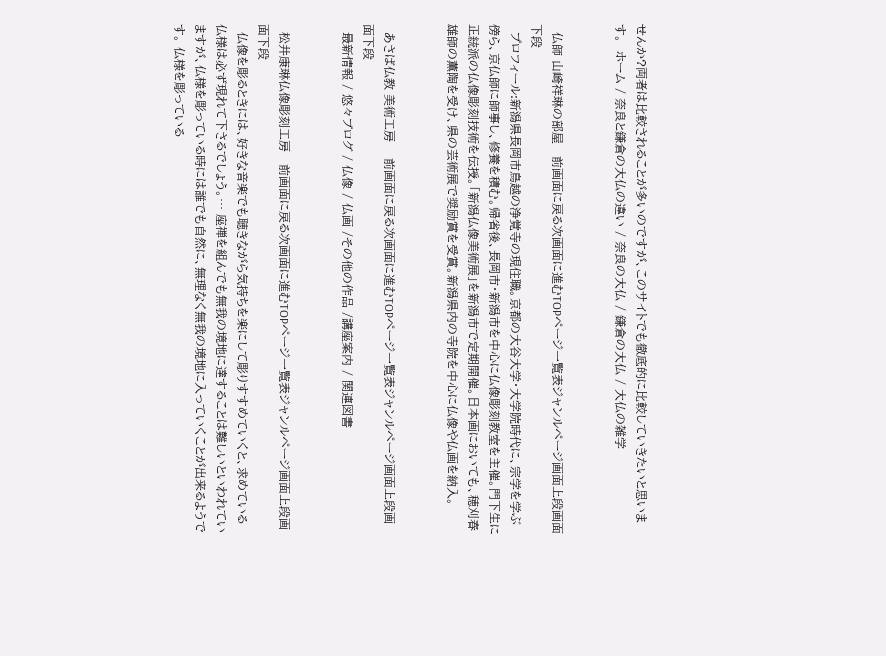せんか?両者は比較されることが多いのですが、このサイトでも徹底的に比較していきたいと思います。  ホーム / 奈良と鎌倉の大仏の違い / 奈良の大仏 / 鎌倉の大仏 / 大仏の雑学


  仏師 山崎祥琳の部屋   前画面に戻る次画面に進むTOPページ一覧表ジャンルページ画面上段画面下段
  プロフィール:新潟県長岡市鳥越の浄覚寺の現住職。京都の大谷大学・大学院時代に、宗学を学ぶ傍ら、京仏師に師事し、修養を積む。帰省後、長岡市・新潟市を中心に仏像彫刻教室を主催。門下生に正統派の仏像彫刻技術を伝授。「新潟仏像美術展」を新潟市で定期開催。日本画においても、穂刈春雄師の薫陶を受け、県の芸術展で奨励賞を受賞。新潟県内の寺院を中心に仏像や仏画を納入。


  あさば仏教 美術工房    前画面に戻る次画面に進むTOPページ一覧表ジャンルページ画面上段画面下段
  最新情報 / 悠々ブログ / 仏像 / 仏画 /その他の作品 /講座案内 / 関連図書


  松井康琳仏像彫刻工房   前画面に戻る次画面に進むTOPページ一覧表ジャンルページ画面上段画面下段
  仏像を彫るときには、好きな音楽でも聴きながら気持ちを楽にして彫りすすめていくと、求めている仏様は必ず現れて下さるでしょう。… 座禅を組んでも無我の境地に達することは難しいといわれていますが、仏様を彫っている時には誰でも自然に、無理なく無我の境地に入っていくことが出来るようです。 仏様を彫っている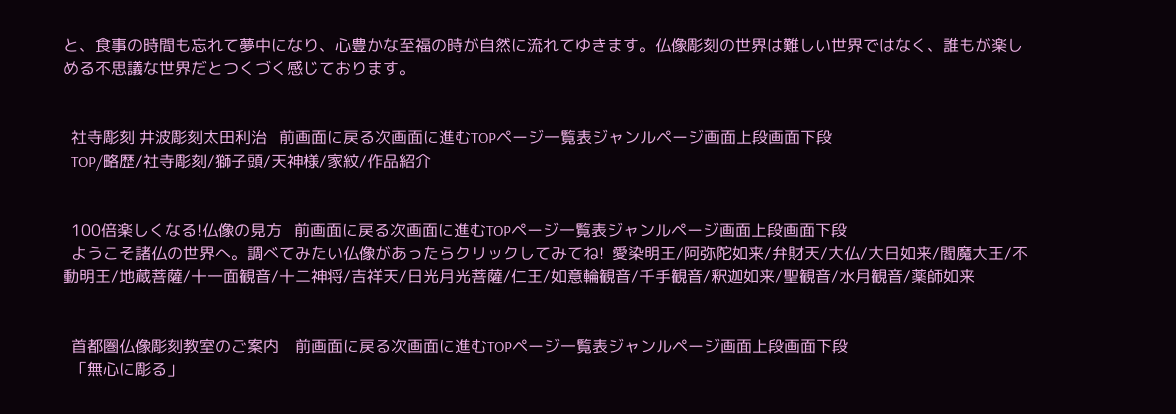と、食事の時間も忘れて夢中になり、心豊かな至福の時が自然に流れてゆきます。仏像彫刻の世界は難しい世界ではなく、誰もが楽しめる不思議な世界だとつくづく感じております。


  社寺彫刻 井波彫刻太田利治   前画面に戻る次画面に進むTOPページ一覧表ジャンルページ画面上段画面下段
  TOP/略歴/社寺彫刻/獅子頭/天神様/家紋/作品紹介


  100倍楽しくなる!仏像の見方   前画面に戻る次画面に進むTOPページ一覧表ジャンルページ画面上段画面下段
  ようこそ諸仏の世界へ。調べてみたい仏像があったらクリックしてみてね!  愛染明王/阿弥陀如来/弁財天/大仏/大日如来/閻魔大王/不動明王/地蔵菩薩/十一面観音/十二神将/吉祥天/日光月光菩薩/仁王/如意輪観音/千手観音/釈迦如来/聖観音/水月観音/薬師如来


  首都圏仏像彫刻教室のご案内    前画面に戻る次画面に進むTOPページ一覧表ジャンルページ画面上段画面下段
  「無心に彫る」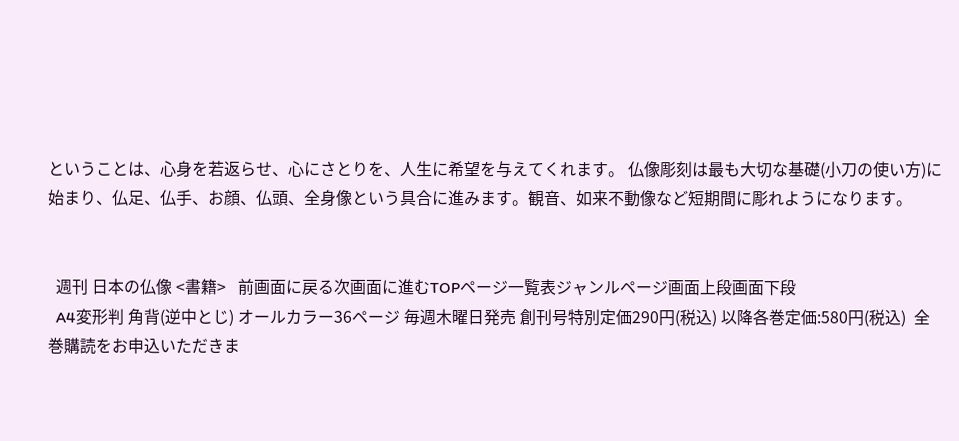ということは、心身を若返らせ、心にさとりを、人生に希望を与えてくれます。 仏像彫刻は最も大切な基礎(小刀の使い方)に始まり、仏足、仏手、お顔、仏頭、全身像という具合に進みます。観音、如来不動像など短期間に彫れようになります。


  週刊 日本の仏像 <書籍>   前画面に戻る次画面に進むTOPページ一覧表ジャンルページ画面上段画面下段
  A4変形判 角背(逆中とじ) オールカラー36ページ 毎週木曜日発売 創刊号特別定価290円(税込) 以降各巻定価:580円(税込)  全巻購読をお申込いただきま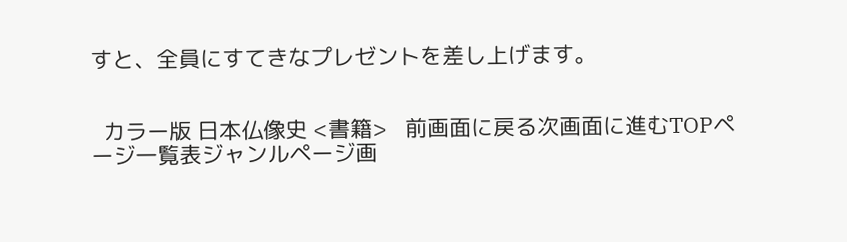すと、全員にすてきなプレゼントを差し上げます。


  カラー版 日本仏像史 <書籍>   前画面に戻る次画面に進むTOPページ一覧表ジャンルページ画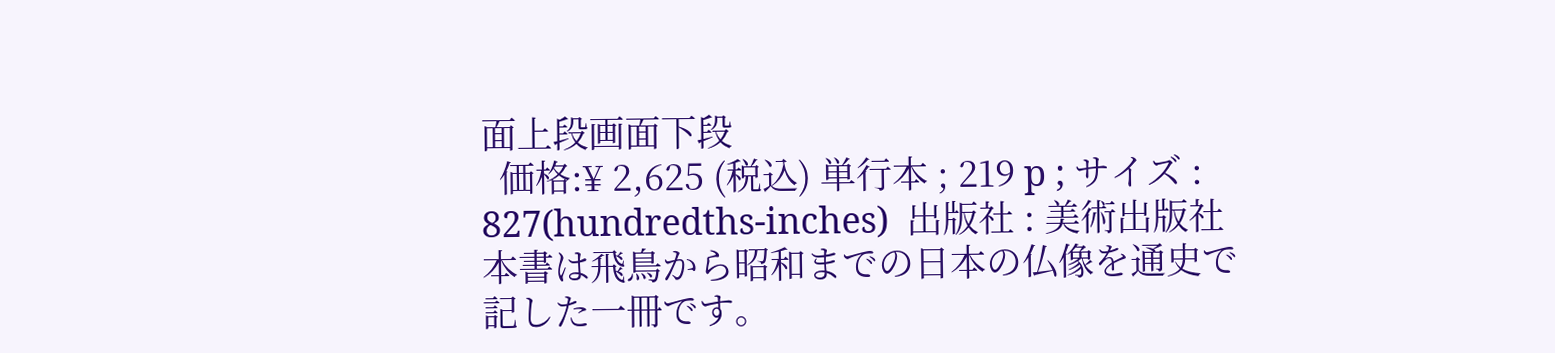面上段画面下段
  価格:¥ 2,625 (税込) 単行本 ; 219 p ; サイズ : 827(hundredths-inches)  出版社 : 美術出版社   本書は飛鳥から昭和までの日本の仏像を通史で記した一冊です。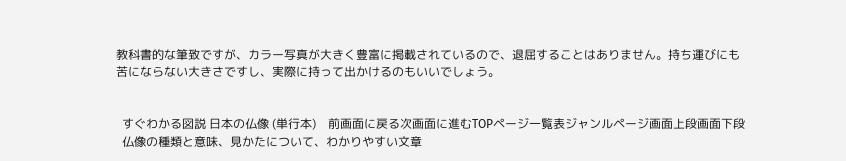教科書的な筆致ですが、カラー写真が大きく豊富に掲載されているので、退屈することはありません。持ち運びにも苦にならない大きさですし、実際に持って出かけるのもいいでしょう。


  すぐわかる図説 日本の仏像 (単行本)    前画面に戻る次画面に進むTOPページ一覧表ジャンルページ画面上段画面下段
  仏像の種類と意味、見かたについて、わかりやすい文章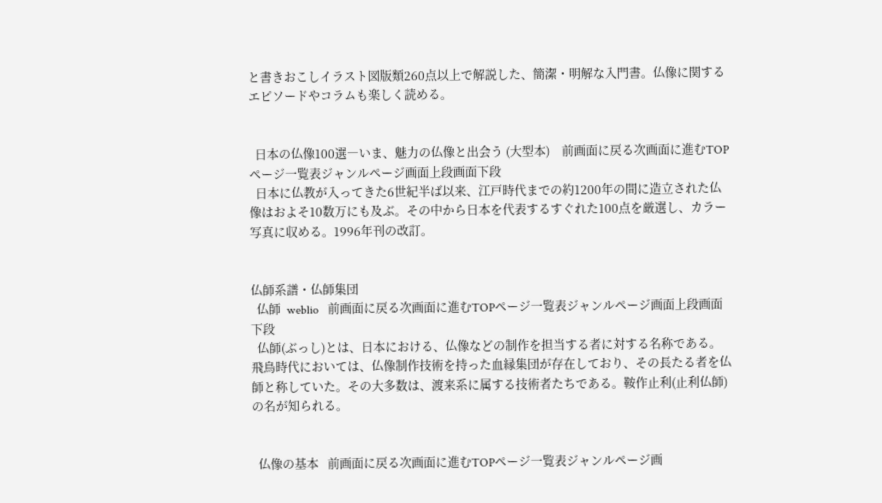と書きおこしイラスト図版類260点以上で解説した、簡潔・明解な入門書。仏像に関するエピソードやコラムも楽しく読める。


  日本の仏像100選―いま、魅力の仏像と出会う (大型本)    前画面に戻る次画面に進むTOPページ一覧表ジャンルページ画面上段画面下段
  日本に仏教が入ってきた6世紀半ば以来、江戸時代までの約1200年の間に造立された仏像はおよそ10数万にも及ぶ。その中から日本を代表するすぐれた100点を厳選し、カラー写真に収める。1996年刊の改訂。


仏師系譜・仏師集団
  仏師  weblio   前画面に戻る次画面に進むTOPページ一覧表ジャンルページ画面上段画面下段
  仏師(ぶっし)とは、日本における、仏像などの制作を担当する者に対する名称である。 飛鳥時代においては、仏像制作技術を持った血縁集団が存在しており、その長たる者を仏師と称していた。その大多数は、渡来系に属する技術者たちである。鞍作止利(止利仏師)の名が知られる。


  仏像の基本   前画面に戻る次画面に進むTOPページ一覧表ジャンルページ画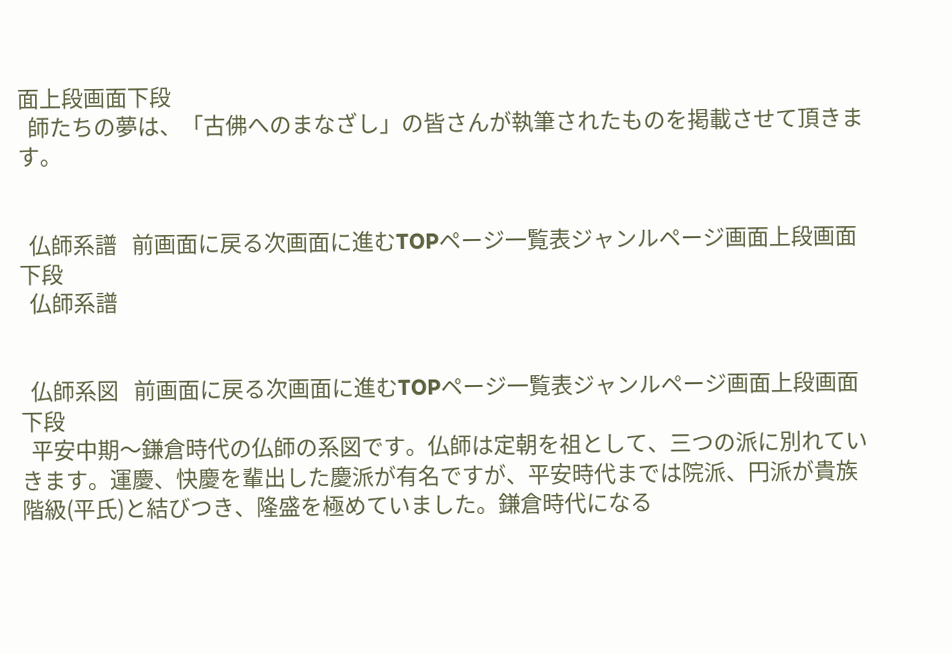面上段画面下段
  師たちの夢は、「古佛へのまなざし」の皆さんが執筆されたものを掲載させて頂きます。


  仏師系譜   前画面に戻る次画面に進むTOPページ一覧表ジャンルページ画面上段画面下段
  仏師系譜


  仏師系図   前画面に戻る次画面に進むTOPページ一覧表ジャンルページ画面上段画面下段
  平安中期〜鎌倉時代の仏師の系図です。仏師は定朝を祖として、三つの派に別れていきます。運慶、快慶を輩出した慶派が有名ですが、平安時代までは院派、円派が貴族階級(平氏)と結びつき、隆盛を極めていました。鎌倉時代になる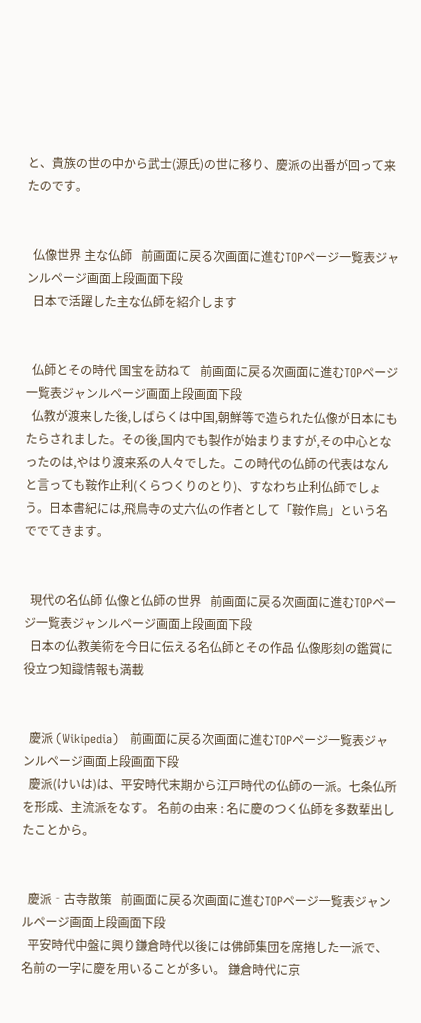と、貴族の世の中から武士(源氏)の世に移り、慶派の出番が回って来たのです。


  仏像世界 主な仏師   前画面に戻る次画面に進むTOPページ一覧表ジャンルページ画面上段画面下段
  日本で活躍した主な仏師を紹介します


  仏師とその時代 国宝を訪ねて   前画面に戻る次画面に進むTOPページ一覧表ジャンルページ画面上段画面下段
  仏教が渡来した後,しばらくは中国,朝鮮等で造られた仏像が日本にもたらされました。その後,国内でも製作が始まりますが,その中心となったのは,やはり渡来系の人々でした。この時代の仏師の代表はなんと言っても鞍作止利(くらつくりのとり)、すなわち止利仏師でしょう。日本書紀には,飛鳥寺の丈六仏の作者として「鞍作鳥」という名ででてきます。


  現代の名仏師 仏像と仏師の世界   前画面に戻る次画面に進むTOPページ一覧表ジャンルページ画面上段画面下段
  日本の仏教美術を今日に伝える名仏師とその作品 仏像彫刻の鑑賞に役立つ知識情報も満載


  慶派 (Wikipedia)   前画面に戻る次画面に進むTOPページ一覧表ジャンルページ画面上段画面下段
  慶派(けいは)は、平安時代末期から江戸時代の仏師の一派。七条仏所を形成、主流派をなす。 名前の由来 : 名に慶のつく仏師を多数輩出したことから。


  慶派‐古寺散策   前画面に戻る次画面に進むTOPページ一覧表ジャンルページ画面上段画面下段
  平安時代中盤に興り鎌倉時代以後には佛師集団を席捲した一派で、名前の一字に慶を用いることが多い。 鎌倉時代に京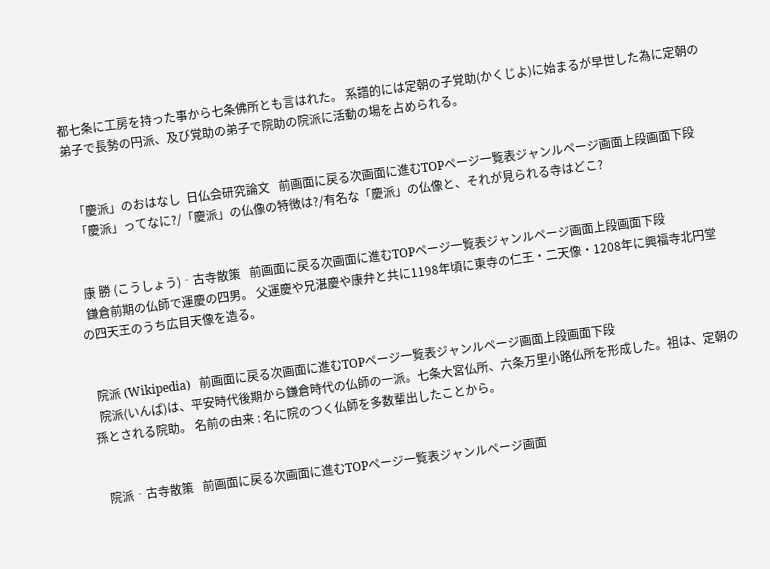都七条に工房を持った事から七条佛所とも言はれた。 系譜的には定朝の子覚助(かくじよ)に始まるが早世した為に定朝の弟子で長勢の円派、及び覚助の弟子で院助の院派に活動の場を占められる。


  「慶派」のおはなし  日仏会研究論文   前画面に戻る次画面に進むTOPページ一覧表ジャンルページ画面上段画面下段
  「慶派」ってなに?/「慶派」の仏像の特徴は?/有名な「慶派」の仏像と、それが見られる寺はどこ?


  康 勝 (こうしょう)‐古寺散策   前画面に戻る次画面に進むTOPページ一覧表ジャンルページ画面上段画面下段
  鎌倉前期の仏師で運慶の四男。 父運慶や兄湛慶や康弁と共に1198年頃に東寺の仁王・二天像・1208年に興福寺北円堂の四天王のうち広目天像を造る。


  院派 (Wikipedia)   前画面に戻る次画面に進むTOPページ一覧表ジャンルページ画面上段画面下段
  院派(いんぱ)は、平安時代後期から鎌倉時代の仏師の一派。七条大宮仏所、六条万里小路仏所を形成した。祖は、定朝の孫とされる院助。 名前の由来 : 名に院のつく仏師を多数輩出したことから。


  院派‐古寺散策   前画面に戻る次画面に進むTOPページ一覧表ジャンルページ画面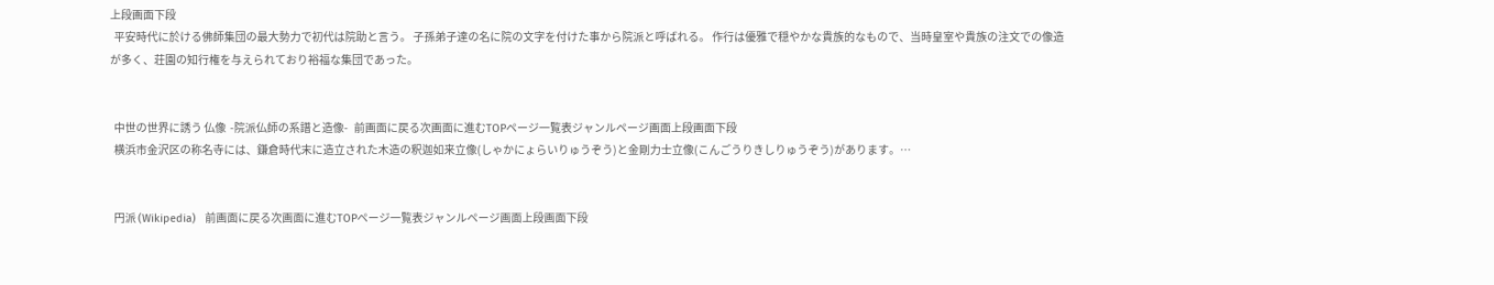上段画面下段
  平安時代に於ける佛師集団の最大勢力で初代は院助と言う。 子孫弟子達の名に院の文字を付けた事から院派と呼ばれる。 作行は優雅で穏やかな貴族的なもので、当時皇室や貴族の注文での像造が多く、荘園の知行権を与えられており裕福な集団であった。


  中世の世界に誘う 仏像  -院派仏師の系譜と造像-   前画面に戻る次画面に進むTOPページ一覧表ジャンルページ画面上段画面下段
  横浜市金沢区の称名寺には、鎌倉時代末に造立された木造の釈迦如来立像(しゃかにょらいりゅうぞう)と金剛力士立像(こんごうりきしりゅうぞう)があります。…


  円派 (Wikipedia)   前画面に戻る次画面に進むTOPページ一覧表ジャンルページ画面上段画面下段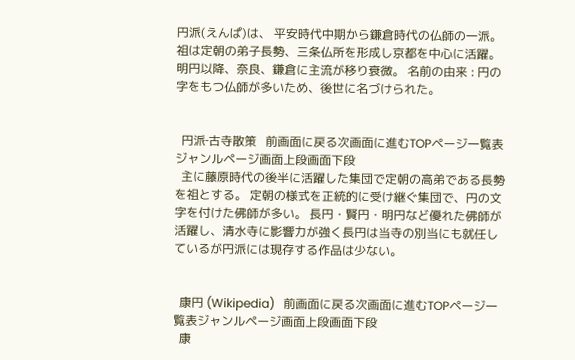円派(えんぱ)は、 平安時代中期から鎌倉時代の仏師の一派。祖は定朝の弟子長勢、三条仏所を形成し京都を中心に活躍。明円以降、奈良、鎌倉に主流が移り衰微。 名前の由来 : 円の字をもつ仏師が多いため、後世に名づけられた。


  円派‐古寺散策   前画面に戻る次画面に進むTOPページ一覧表ジャンルページ画面上段画面下段
  主に藤原時代の後半に活躍した集団で定朝の高弟である長勢を祖とする。 定朝の様式を正統的に受け継ぐ集団で、円の文字を付けた佛師が多い。 長円・賢円・明円など優れた佛師が活躍し、清水寺に影響力が強く長円は当寺の別当にも就任しているが円派には現存する作品は少ない。


  康円 (Wikipedia)   前画面に戻る次画面に進むTOPページ一覧表ジャンルページ画面上段画面下段
  康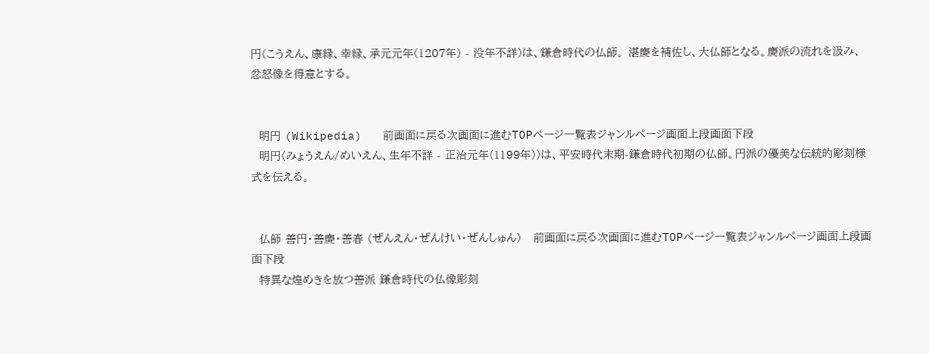円(こうえん、康縁、幸縁、承元元年(1207年) - 没年不詳)は、鎌倉時代の仏師。 湛慶を補佐し、大仏師となる。慶派の流れを汲み、忿怒像を得意とする。


  明円 (Wikipedia)   前画面に戻る次画面に進むTOPページ一覧表ジャンルページ画面上段画面下段
  明円(みょうえん/めいえん、生年不詳 - 正治元年(1199年))は、平安時代末期-鎌倉時代初期の仏師。円派の優美な伝統的彫刻様式を伝える。


  仏師 善円・善慶・善春 (ぜんえん・ぜんけい・ぜんしゅん)   前画面に戻る次画面に進むTOPページ一覧表ジャンルページ画面上段画面下段
  特異な煌めきを放つ善派 鎌倉時代の仏像彫刻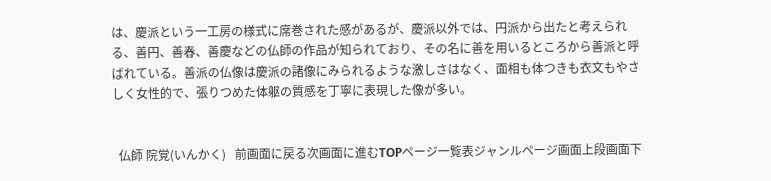は、慶派という一工房の様式に席巻された感があるが、慶派以外では、円派から出たと考えられる、善円、善春、善慶などの仏師の作品が知られており、その名に善を用いるところから善派と呼ばれている。善派の仏像は慶派の諸像にみられるような激しさはなく、面相も体つきも衣文もやさしく女性的で、張りつめた体躯の質感を丁寧に表現した像が多い。


  仏師 院覚(いんかく)   前画面に戻る次画面に進むTOPページ一覧表ジャンルページ画面上段画面下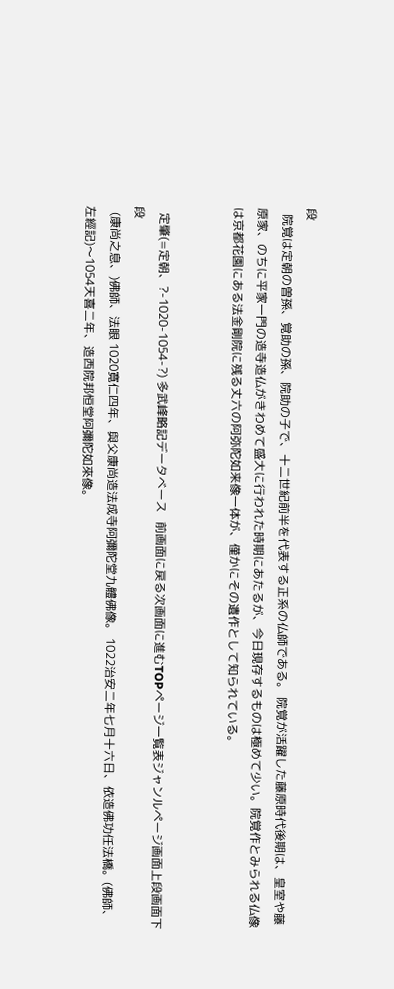段
  院覚は定朝の曽孫、覚助の孫、院助の子で、十二世紀前半を代表する正系の仏師である。 院覚が活躍した藤原時代後期は、皇室や藤原家、のちに平家一門の造寺造仏がきわめて盛大に行われた時期にあたるが、今日現存するものは極めて少い。院覚作とみられる仏像は京都花園にある法金剛院に残る丈六の阿弥陀如来像一体が、僅かにその遺作として知られている。


  定肇(=定朝、?-1020-1054-?) 多武峰略記データべース   前画面に戻る次画面に進むTOPページ一覧表ジャンルページ画面上段画面下段
  (康尚之息、)佛師、法眼 1020寛仁四年、與父康尚造法成寺阿彌陀堂九體佛像。 1022治安二年七月十六日、依造佛功任法橋。(佛師、左經記)〜1054天喜二年、造西院邦恒堂阿彌陀如來像。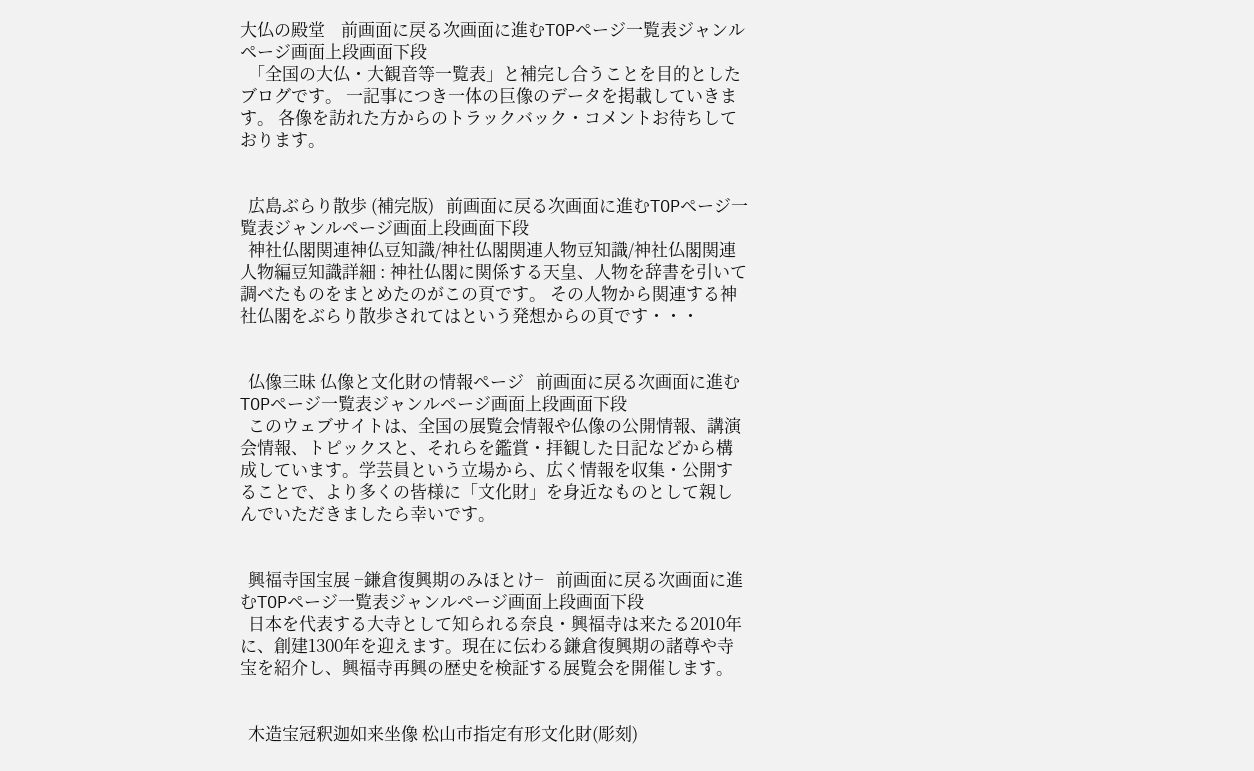大仏の殿堂    前画面に戻る次画面に進むTOPページ一覧表ジャンルページ画面上段画面下段
  「全国の大仏・大観音等一覧表」と補完し合うことを目的としたブログです。 一記事につき一体の巨像のデータを掲載していきます。 各像を訪れた方からのトラックバック・コメントお待ちしております。


  広島ぶらり散歩 (補完版)   前画面に戻る次画面に進むTOPページ一覧表ジャンルページ画面上段画面下段
  神社仏閣関連神仏豆知識/神社仏閣関連人物豆知識/神社仏閣関連人物編豆知識詳細 : 神社仏閣に関係する天皇、人物を辞書を引いて調べたものをまとめたのがこの頁です。 その人物から関連する神社仏閣をぶらり散歩されてはという発想からの頁です・・・


  仏像三昧 仏像と文化財の情報ページ   前画面に戻る次画面に進むTOPページ一覧表ジャンルページ画面上段画面下段
  このウェブサイトは、全国の展覧会情報や仏像の公開情報、講演会情報、トピックスと、それらを鑑賞・拝観した日記などから構成しています。学芸員という立場から、広く情報を収集・公開することで、より多くの皆様に「文化財」を身近なものとして親しんでいただきましたら幸いです。


  興福寺国宝展 −鎌倉復興期のみほとけ−   前画面に戻る次画面に進むTOPページ一覧表ジャンルページ画面上段画面下段
  日本を代表する大寺として知られる奈良・興福寺は来たる2010年に、創建1300年を迎えます。現在に伝わる鎌倉復興期の諸尊や寺宝を紹介し、興福寺再興の歴史を検証する展覧会を開催します。


  木造宝冠釈迦如来坐像 松山市指定有形文化財(彫刻)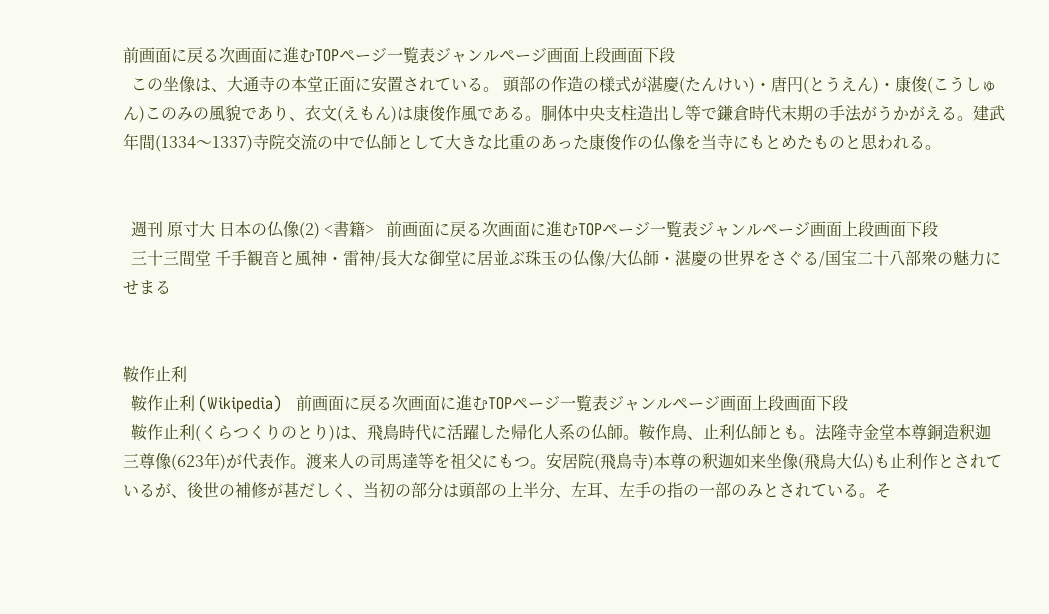前画面に戻る次画面に進むTOPページ一覧表ジャンルページ画面上段画面下段
  この坐像は、大通寺の本堂正面に安置されている。 頭部の作造の様式が湛慶(たんけい)・唐円(とうえん)・康俊(こうしゅん)このみの風貌であり、衣文(えもん)は康俊作風である。胴体中央支柱造出し等で鎌倉時代末期の手法がうかがえる。建武年間(1334〜1337)寺院交流の中で仏師として大きな比重のあった康俊作の仏像を当寺にもとめたものと思われる。


  週刊 原寸大 日本の仏像(2) <書籍>   前画面に戻る次画面に進むTOPページ一覧表ジャンルページ画面上段画面下段
  三十三間堂 千手観音と風神・雷神/長大な御堂に居並ぶ珠玉の仏像/大仏師・湛慶の世界をさぐる/国宝二十八部衆の魅力にせまる


鞍作止利
  鞍作止利 (Wikipedia)   前画面に戻る次画面に進むTOPページ一覧表ジャンルページ画面上段画面下段
  鞍作止利(くらつくりのとり)は、飛鳥時代に活躍した帰化人系の仏師。鞍作鳥、止利仏師とも。法隆寺金堂本尊銅造釈迦三尊像(623年)が代表作。渡来人の司馬達等を祖父にもつ。安居院(飛鳥寺)本尊の釈迦如来坐像(飛鳥大仏)も止利作とされているが、後世の補修が甚だしく、当初の部分は頭部の上半分、左耳、左手の指の一部のみとされている。そ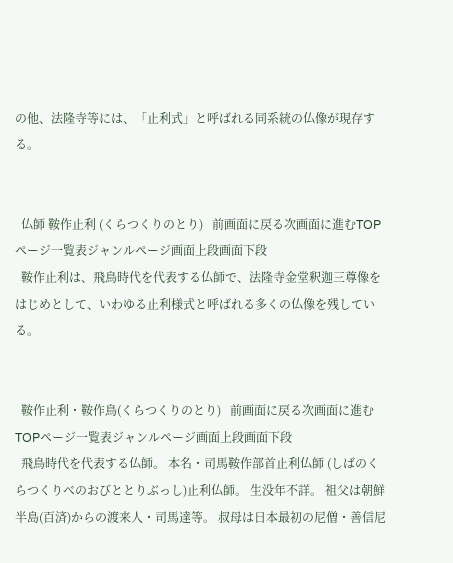の他、法隆寺等には、「止利式」と呼ばれる同系統の仏像が現存する。


  仏師 鞍作止利 (くらつくりのとり)   前画面に戻る次画面に進むTOPページ一覧表ジャンルページ画面上段画面下段
  鞍作止利は、飛鳥時代を代表する仏師で、法隆寺金堂釈迦三尊像をはじめとして、いわゆる止利様式と呼ばれる多くの仏像を残している。


  鞍作止利・鞍作鳥(くらつくりのとり)   前画面に戻る次画面に進むTOPページ一覧表ジャンルページ画面上段画面下段
  飛鳥時代を代表する仏師。 本名・司馬鞍作部首止利仏師 (しばのくらつくりべのおびととりぶっし)止利仏師。 生没年不詳。 祖父は朝鮮半島(百済)からの渡来人・司馬達等。 叔母は日本最初の尼僧・善信尼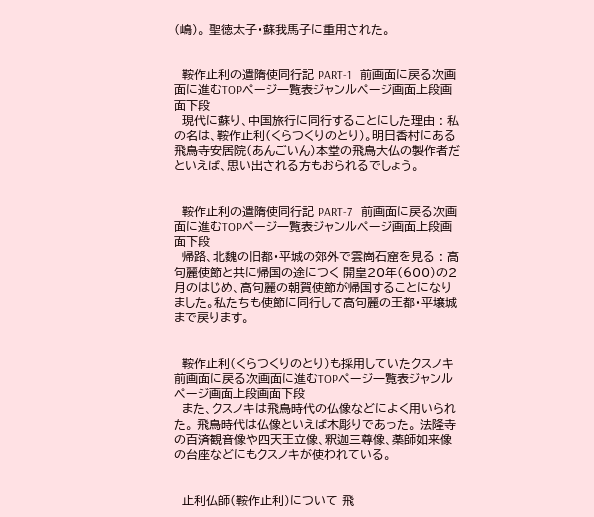(嶋)。 聖徳太子・蘇我馬子に重用された。


  鞍作止利の遣隋使同行記 PART-1   前画面に戻る次画面に進むTOPページ一覧表ジャンルページ画面上段画面下段
  現代に蘇り、中国旅行に同行することにした理由 : 私の名は、鞍作止利(くらつくりのとり)。明日香村にある飛鳥寺安居院(あんごいん)本堂の飛鳥大仏の製作者だといえば、思い出される方もおられるでしょう。


  鞍作止利の遣隋使同行記 PART-7   前画面に戻る次画面に進むTOPページ一覧表ジャンルページ画面上段画面下段
  帰路、北魏の旧都・平城の郊外で雲崗石窟を見る : 高句麗使節と共に帰国の途につく 開皇20年(600)の2月のはじめ、高句麗の朝賀使節が帰国することになりました。私たちも使節に同行して高句麗の王都・平壌城まで戻ります。


  鞍作止利(くらつくりのとり)も採用していたクスノキ   前画面に戻る次画面に進むTOPページ一覧表ジャンルページ画面上段画面下段
  また、クスノキは飛鳥時代の仏像などによく用いられた。 飛鳥時代は仏像といえば木彫りであった。 法隆寺の百済観音像や四天王立像、釈迦三尊像、薬師如来像の台座などにもクスノキが使われている。


  止利仏師(鞍作止利)について 飛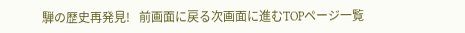騨の歴史再発見!   前画面に戻る次画面に進むTOPページ一覧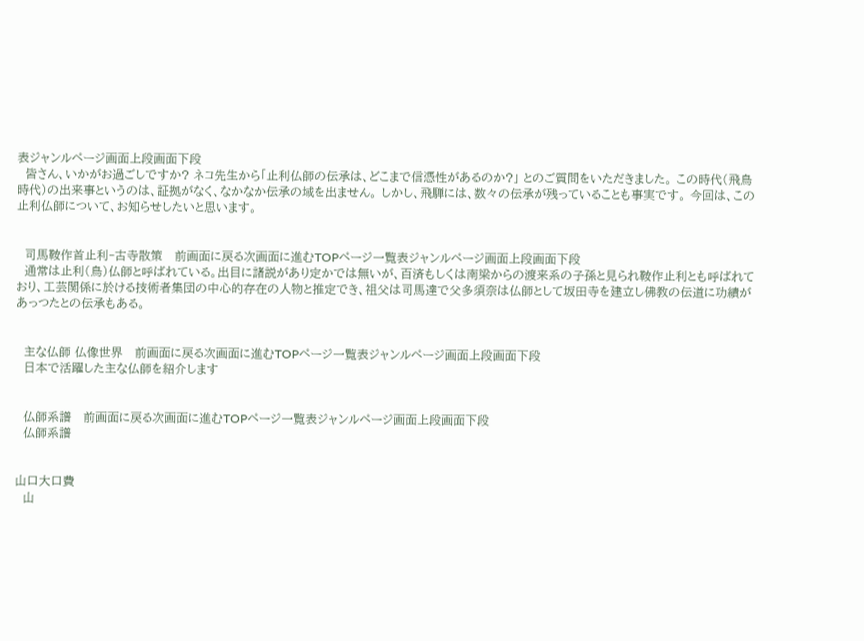表ジャンルページ画面上段画面下段
  皆さん、いかがお過ごしですか? ネコ先生から「止利仏師の伝承は、どこまで信憑性があるのか?」 とのご質問をいただきました。 この時代(飛鳥時代)の出来事というのは、証拠がなく、なかなか伝承の域を出ません。 しかし、飛騨には、数々の伝承が残っていることも事実です。 今回は、この止利仏師について、お知らせしたいと思います。


  司馬鞍作首止利‐古寺散策   前画面に戻る次画面に進むTOPページ一覧表ジャンルページ画面上段画面下段
  通常は止利(鳥)仏師と呼ばれている。出目に諸説があり定かでは無いが、百済もしくは南梁からの渡来系の子孫と見られ鞍作止利とも呼ばれており、工芸関係に於ける技術者集団の中心的存在の人物と推定でき、祖父は司馬達で父多須奈は仏師として坂田寺を建立し佛教の伝道に功績があっつたとの伝承もある。


  主な仏師 仏像世界   前画面に戻る次画面に進むTOPページ一覧表ジャンルページ画面上段画面下段
  日本で活躍した主な仏師を紹介します


  仏師系譜   前画面に戻る次画面に進むTOPページ一覧表ジャンルページ画面上段画面下段
  仏師系譜


山口大口費
  山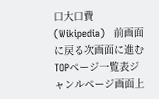口大口費 (Wikipedia)   前画面に戻る次画面に進むTOPページ一覧表ジャンルページ画面上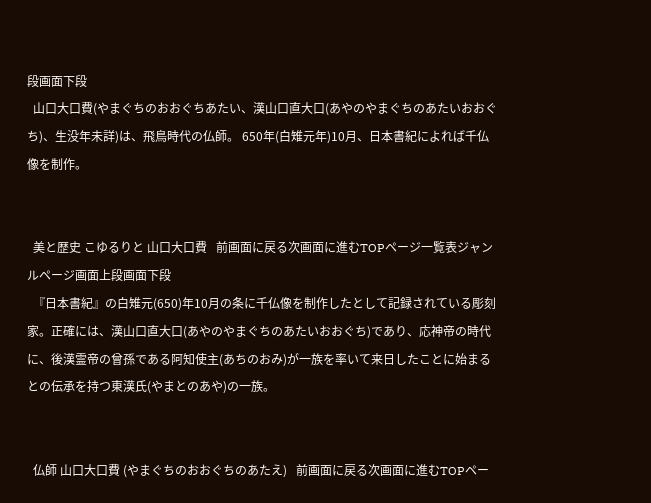段画面下段
  山口大口費(やまぐちのおおぐちあたい、漢山口直大口(あやのやまぐちのあたいおおぐち)、生没年未詳)は、飛鳥時代の仏師。 650年(白雉元年)10月、日本書紀によれば千仏像を制作。


  美と歴史 こゆるりと 山口大口費   前画面に戻る次画面に進むTOPページ一覧表ジャンルページ画面上段画面下段
  『日本書紀』の白雉元(650)年10月の条に千仏像を制作したとして記録されている彫刻家。正確には、漢山口直大口(あやのやまぐちのあたいおおぐち)であり、応神帝の時代に、後漢霊帝の曾孫である阿知使主(あちのおみ)が一族を率いて来日したことに始まるとの伝承を持つ東漢氏(やまとのあや)の一族。


  仏師 山口大口費 (やまぐちのおおぐちのあたえ)   前画面に戻る次画面に進むTOPペー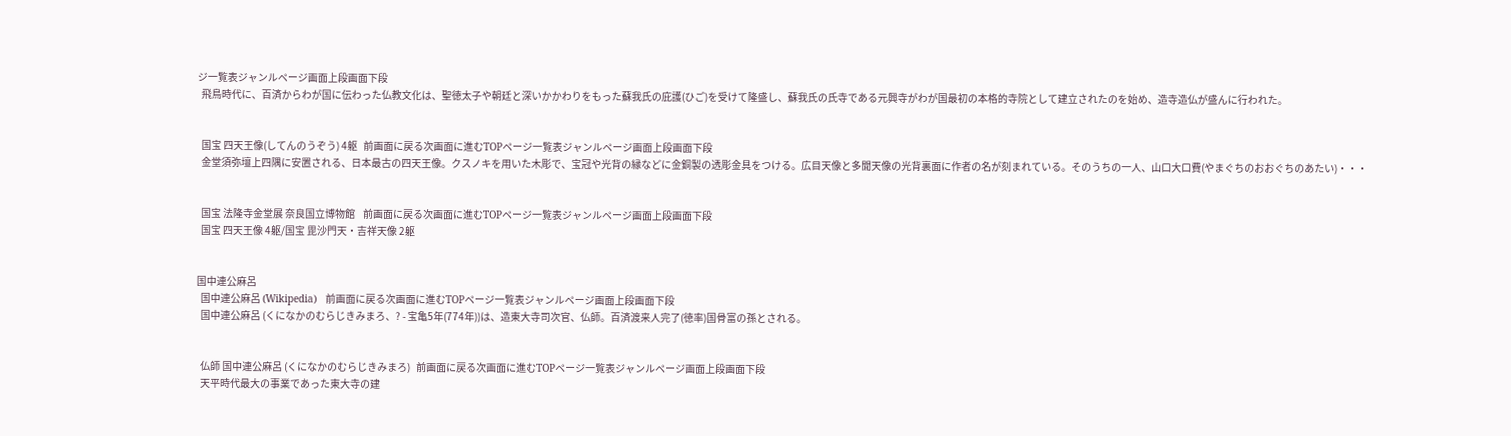ジ一覧表ジャンルページ画面上段画面下段
  飛鳥時代に、百済からわが国に伝わった仏教文化は、聖徳太子や朝廷と深いかかわりをもった蘇我氏の庇護(ひご)を受けて隆盛し、蘇我氏の氏寺である元興寺がわが国最初の本格的寺院として建立されたのを始め、造寺造仏が盛んに行われた。


  国宝 四天王像(してんのうぞう) 4躯   前画面に戻る次画面に進むTOPページ一覧表ジャンルページ画面上段画面下段
  金堂須弥壇上四隅に安置される、日本最古の四天王像。クスノキを用いた木彫で、宝冠や光背の縁などに金銅製の透彫金具をつける。広目天像と多聞天像の光背裏面に作者の名が刻まれている。そのうちの一人、山口大口費(やまぐちのおおぐちのあたい)・・・


  国宝 法隆寺金堂展 奈良国立博物館    前画面に戻る次画面に進むTOPページ一覧表ジャンルページ画面上段画面下段
  国宝 四天王像 4躯/国宝 毘沙門天・吉祥天像 2躯


国中連公麻呂
  国中連公麻呂 (Wikipedia)   前画面に戻る次画面に進むTOPページ一覧表ジャンルページ画面上段画面下段
  国中連公麻呂 (くになかのむらじきみまろ、? - 宝亀5年(774年))は、造東大寺司次官、仏師。百済渡来人完了(徳率)国骨富の孫とされる。


  仏師 国中連公麻呂 (くになかのむらじきみまろ)   前画面に戻る次画面に進むTOPページ一覧表ジャンルページ画面上段画面下段
  天平時代最大の事業であった東大寺の建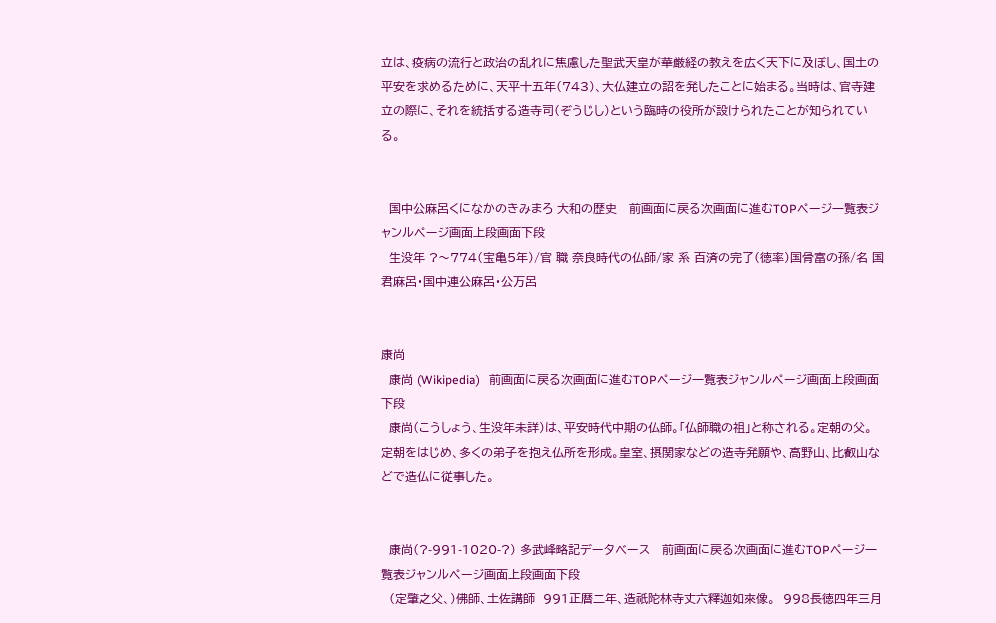立は、疫病の流行と政治の乱れに焦慮した聖武天皇が華厳経の教えを広く天下に及ぼし、国土の平安を求めるために、天平十五年(743)、大仏建立の詔を発したことに始まる。当時は、官寺建立の際に、それを統括する造寺司(ぞうじし)という臨時の役所が設けられたことが知られている。


  国中公麻呂くになかのきみまろ 大和の歴史   前画面に戻る次画面に進むTOPページ一覧表ジャンルページ画面上段画面下段
  生没年 ?〜774(宝亀5年)/官 職 奈良時代の仏師/家 系 百済の完了(徳率)国骨富の孫/名 国君麻呂・国中連公麻呂・公万呂


康尚
  康尚 (Wikipedia)   前画面に戻る次画面に進むTOPページ一覧表ジャンルページ画面上段画面下段
  康尚(こうしょう、生没年未詳)は、平安時代中期の仏師。「仏師職の祖」と称される。定朝の父。 定朝をはじめ、多くの弟子を抱え仏所を形成。皇室、摂関家などの造寺発願や、高野山、比叡山などで造仏に従事した。


  康尚(?-991-1020-?) 多武峰略記データべース   前画面に戻る次画面に進むTOPページ一覧表ジャンルページ画面上段画面下段
  (定肇之父、)佛師、土佐講師  991正暦二年、造祇陀林寺丈六釋迦如來像。  998長徳四年三月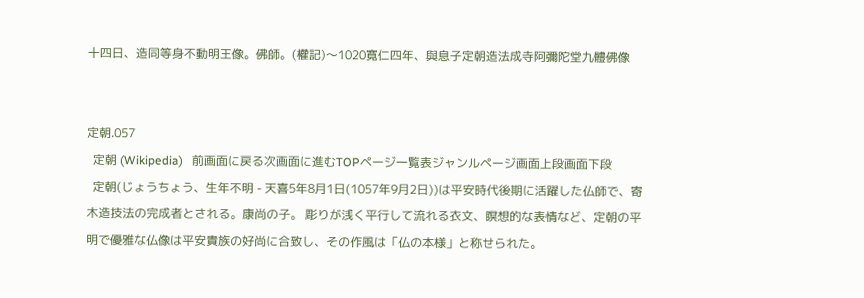十四日、造同等身不動明王像。佛師。(權記)〜1020寛仁四年、與息子定朝造法成寺阿彌陀堂九體佛像


定朝.057
  定朝 (Wikipedia)   前画面に戻る次画面に進むTOPページ一覧表ジャンルページ画面上段画面下段
  定朝(じょうちょう、生年不明 - 天喜5年8月1日(1057年9月2日))は平安時代後期に活躍した仏師で、寄木造技法の完成者とされる。康尚の子。 彫りが浅く平行して流れる衣文、瞑想的な表情など、定朝の平明で優雅な仏像は平安貴族の好尚に合致し、その作風は「仏の本様」と称せられた。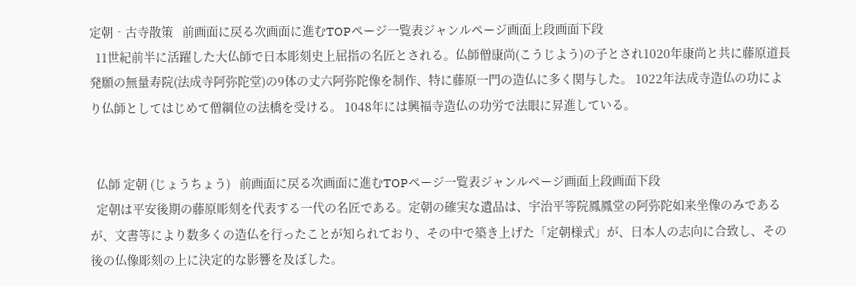定朝‐古寺散策   前画面に戻る次画面に進むTOPページ一覧表ジャンルページ画面上段画面下段
  11世紀前半に活躍した大仏師で日本彫刻史上屈指の名匠とされる。仏師僧康尚(こうじよう)の子とされ1020年康尚と共に藤原道長発願の無量寿院(法成寺阿弥陀堂)の9体の丈六阿弥陀像を制作、特に藤原一門の造仏に多く関与した。 1022年法成寺造仏の功により仏師としてはじめて僧綱位の法橋を受ける。 1048年には興福寺造仏の功労で法眼に昇進している。


  仏師 定朝 (じょうちょう)   前画面に戻る次画面に進むTOPページ一覧表ジャンルページ画面上段画面下段
  定朝は平安後期の藤原彫刻を代表する一代の名匠である。定朝の確実な遺品は、宇治平等院鳳鳳堂の阿弥陀如来坐像のみであるが、文書等により数多くの造仏を行ったことが知られており、その中で築き上げた「定朝様式」が、日本人の志向に合致し、その後の仏像彫刻の上に決定的な影響を及ぼした。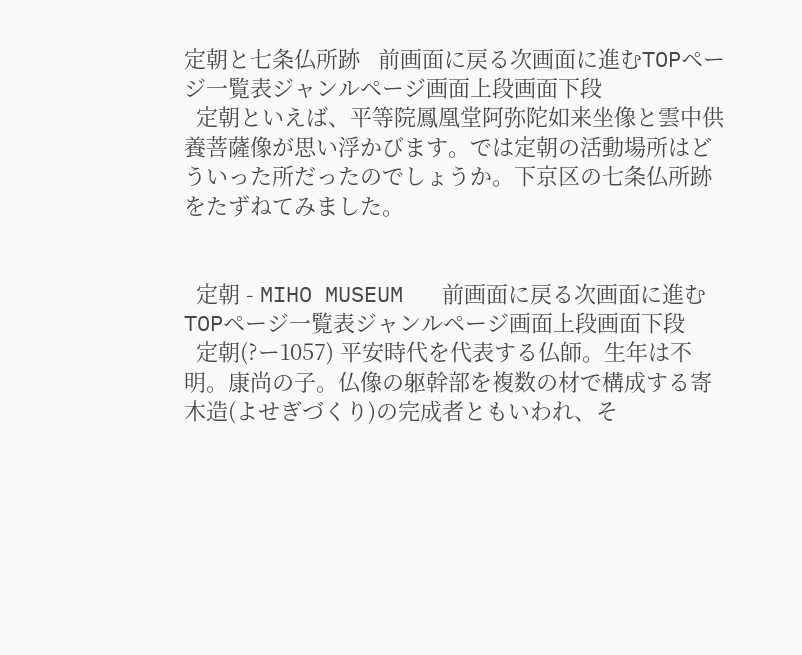定朝と七条仏所跡   前画面に戻る次画面に進むTOPページ一覧表ジャンルページ画面上段画面下段
  定朝といえば、平等院鳳凰堂阿弥陀如来坐像と雲中供養菩薩像が思い浮かびます。では定朝の活動場所はどういった所だったのでしょうか。下京区の七条仏所跡をたずねてみました。


  定朝 - MIHO MUSEUM   前画面に戻る次画面に進むTOPページ一覧表ジャンルページ画面上段画面下段
  定朝(?ー1057) 平安時代を代表する仏師。生年は不明。康尚の子。仏像の躯幹部を複数の材で構成する寄木造(よせぎづくり)の完成者ともいわれ、そ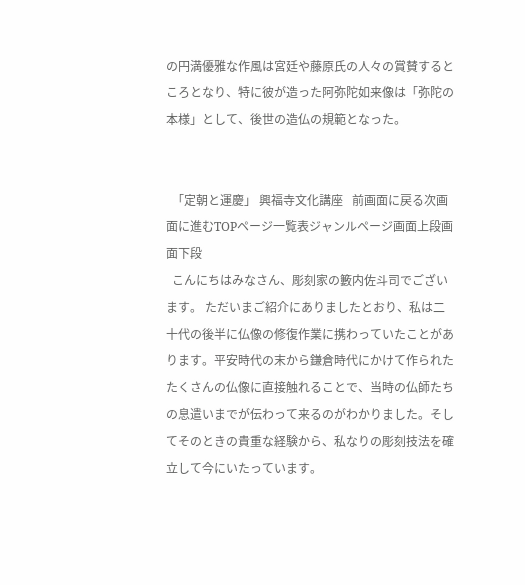の円満優雅な作風は宮廷や藤原氏の人々の賞賛するところとなり、特に彼が造った阿弥陀如来像は「弥陀の本様」として、後世の造仏の規範となった。


  「定朝と運慶」 興福寺文化講座   前画面に戻る次画面に進むTOPページ一覧表ジャンルページ画面上段画面下段
  こんにちはみなさん、彫刻家の籔内佐斗司でございます。 ただいまご紹介にありましたとおり、私は二十代の後半に仏像の修復作業に携わっていたことがあります。平安時代の末から鎌倉時代にかけて作られたたくさんの仏像に直接触れることで、当時の仏師たちの息遣いまでが伝わって来るのがわかりました。そしてそのときの貴重な経験から、私なりの彫刻技法を確立して今にいたっています。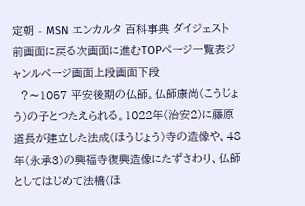定朝 - MSN エンカルタ 百科事典 ダイジェスト   前画面に戻る次画面に進むTOPページ一覧表ジャンルページ画面上段画面下段
  ?〜1057 平安後期の仏師。仏師康尚(こうじょう)の子とつたえられる。1022年(治安2)に藤原道長が建立した法成(ほうじょう)寺の造像や、48年(永承3)の興福寺復興造像にたずさわり、仏師としてはじめて法橋(ほ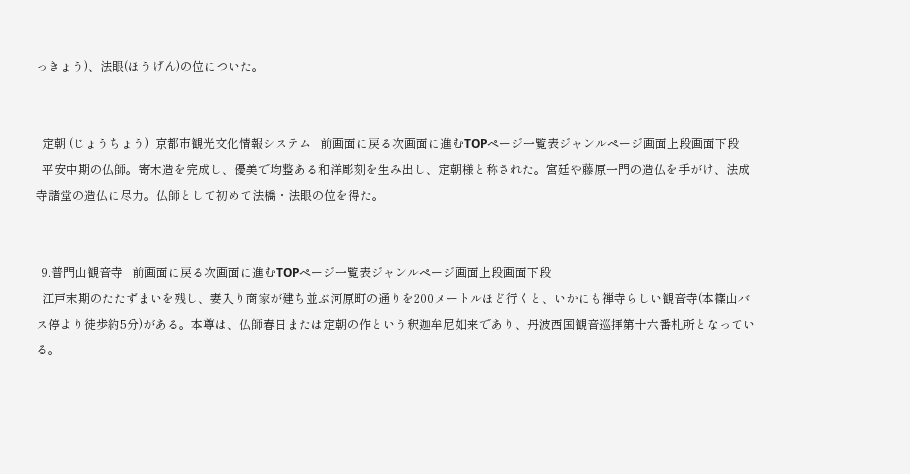っきょう)、法眼(ほうげん)の位についた。


  定朝 (じょうちょう)  京都市観光文化情報システム   前画面に戻る次画面に進むTOPページ一覧表ジャンルページ画面上段画面下段
  平安中期の仏師。寄木造を完成し、優美で均整ある和洋彫刻を生み出し、定朝様と称された。宮廷や藤原一門の造仏を手がけ、法成寺諸堂の造仏に尽力。仏師として初めて法橋・法眼の位を得た。


  9.普門山観音寺   前画面に戻る次画面に進むTOPページ一覧表ジャンルページ画面上段画面下段
  江戸末期のたたずまいを残し、妻入り商家が建ち並ぶ河原町の通りを200メートルほど行くと、いかにも禅寺らしい観音寺(本篠山バス停より徒歩約5分)がある。本尊は、仏師春日または定朝の作という釈迦牟尼如来であり、丹波西国観音巡拝第十六番札所となっている。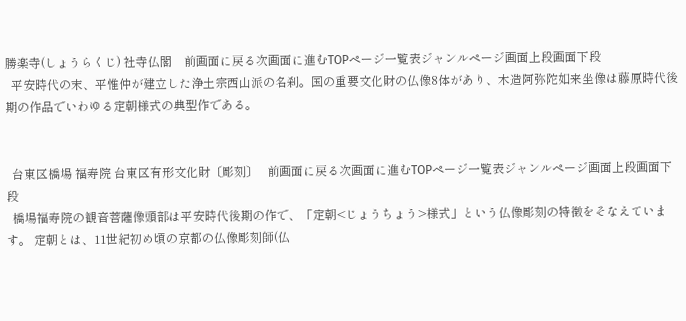勝楽寺(しょうらくじ) 社寺仏閣    前画面に戻る次画面に進むTOPページ一覧表ジャンルページ画面上段画面下段
  平安時代の末、平惟仲が建立した浄土宗西山派の名刹。国の重要文化財の仏像8体があり、木造阿弥陀如来坐像は藤原時代後期の作品でいわゆる定朝様式の典型作である。


  台東区橋場 福寿院 台東区有形文化財〔彫刻〕   前画面に戻る次画面に進むTOPページ一覧表ジャンルページ画面上段画面下段
  橋場福寿院の観音菩薩像頭部は平安時代後期の作で、「定朝<じょうちょう>様式」という仏像彫刻の特徴をそなえています。 定朝とは、11世紀初め頃の京都の仏像彫刻師(仏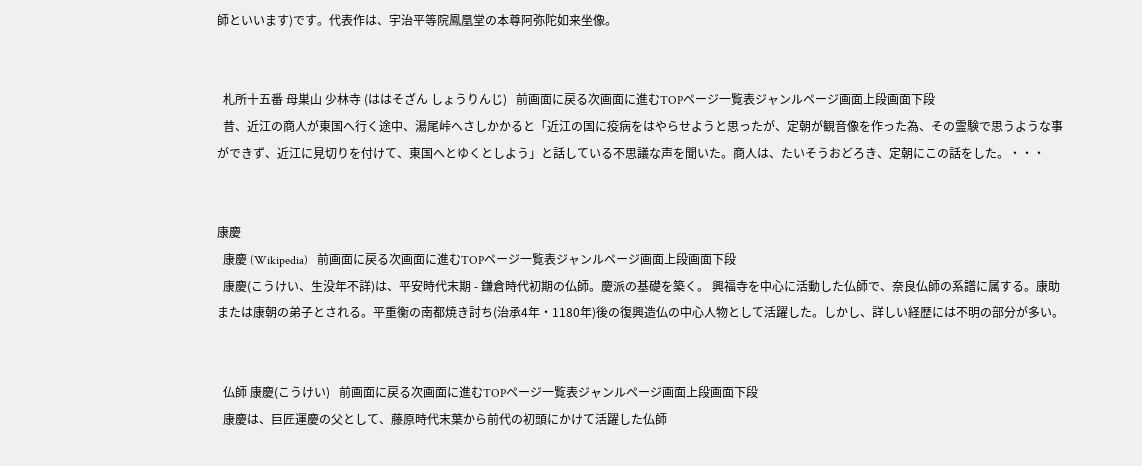師といいます)です。代表作は、宇治平等院鳳凰堂の本尊阿弥陀如来坐像。


  札所十五番 母巣山 少林寺 (ははそざん しょうりんじ)   前画面に戻る次画面に進むTOPページ一覧表ジャンルページ画面上段画面下段
  昔、近江の商人が東国へ行く途中、湯尾峠へさしかかると「近江の国に疫病をはやらせようと思ったが、定朝が観音像を作った為、その霊験で思うような事ができず、近江に見切りを付けて、東国へとゆくとしよう」と話している不思議な声を聞いた。商人は、たいそうおどろき、定朝にこの話をした。・・・


康慶
  康慶 (Wikipedia)   前画面に戻る次画面に進むTOPページ一覧表ジャンルページ画面上段画面下段
  康慶(こうけい、生没年不詳)は、平安時代末期 - 鎌倉時代初期の仏師。慶派の基礎を築く。 興福寺を中心に活動した仏師で、奈良仏師の系譜に属する。康助または康朝の弟子とされる。平重衡の南都焼き討ち(治承4年・1180年)後の復興造仏の中心人物として活躍した。しかし、詳しい経歴には不明の部分が多い。


  仏師 康慶(こうけい)   前画面に戻る次画面に進むTOPページ一覧表ジャンルページ画面上段画面下段
  康慶は、巨匠運慶の父として、藤原時代末葉から前代の初頭にかけて活躍した仏師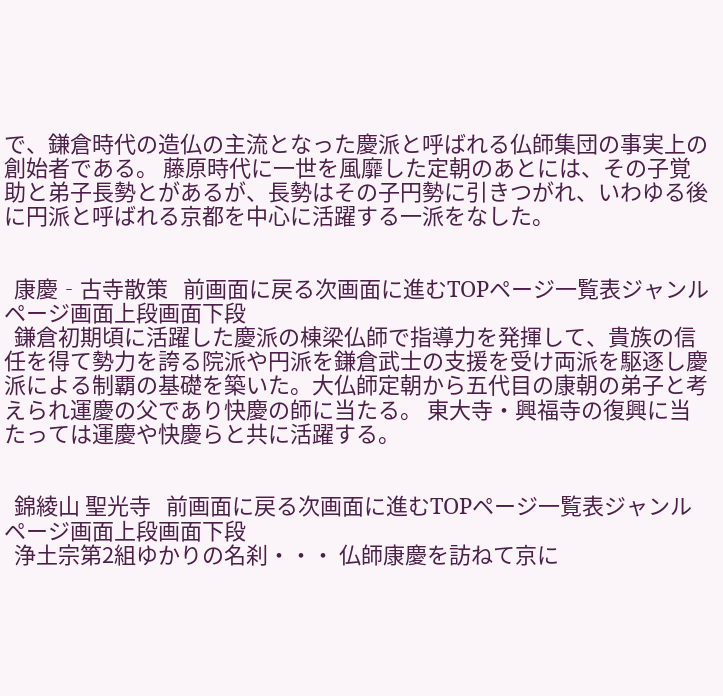で、鎌倉時代の造仏の主流となった慶派と呼ばれる仏師集団の事実上の創始者である。 藤原時代に一世を風靡した定朝のあとには、その子覚助と弟子長勢とがあるが、長勢はその子円勢に引きつがれ、いわゆる後に円派と呼ばれる京都を中心に活躍する一派をなした。


  康慶‐古寺散策   前画面に戻る次画面に進むTOPページ一覧表ジャンルページ画面上段画面下段
  鎌倉初期頃に活躍した慶派の棟梁仏師で指導力を発揮して、貴族の信任を得て勢力を誇る院派や円派を鎌倉武士の支援を受け両派を駆逐し慶派による制覇の基礎を築いた。大仏師定朝から五代目の康朝の弟子と考えられ運慶の父であり快慶の師に当たる。 東大寺・興福寺の復興に当たっては運慶や快慶らと共に活躍する。


  錦綾山 聖光寺   前画面に戻る次画面に進むTOPページ一覧表ジャンルページ画面上段画面下段
  浄土宗第2組ゆかりの名刹・・・ 仏師康慶を訪ねて京に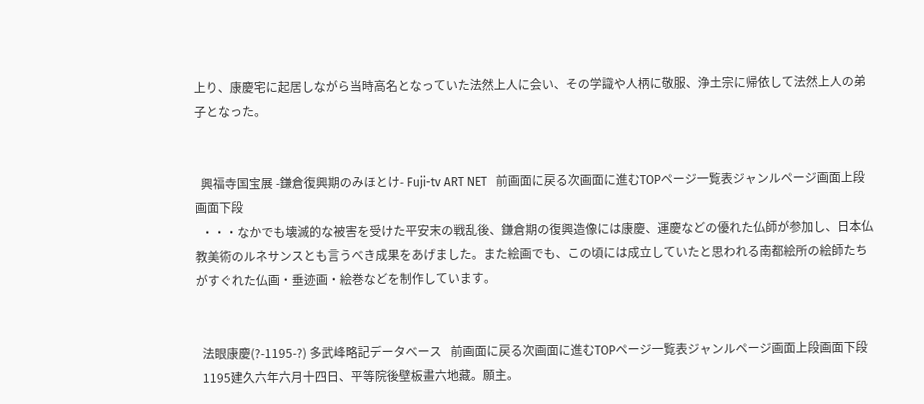上り、康慶宅に起居しながら当時高名となっていた法然上人に会い、その学識や人柄に敬服、浄土宗に帰依して法然上人の弟子となった。


  興福寺国宝展 -鎌倉復興期のみほとけ- Fuji-tv ART NET   前画面に戻る次画面に進むTOPページ一覧表ジャンルページ画面上段画面下段
  ・・・なかでも壊滅的な被害を受けた平安末の戦乱後、鎌倉期の復興造像には康慶、運慶などの優れた仏師が参加し、日本仏教美術のルネサンスとも言うべき成果をあげました。また絵画でも、この頃には成立していたと思われる南都絵所の絵師たちがすぐれた仏画・垂迹画・絵巻などを制作しています。


  法眼康慶(?-1195-?) 多武峰略記データべース   前画面に戻る次画面に進むTOPページ一覧表ジャンルページ画面上段画面下段
  1195建久六年六月十四日、平等院後壁板畫六地藏。願主。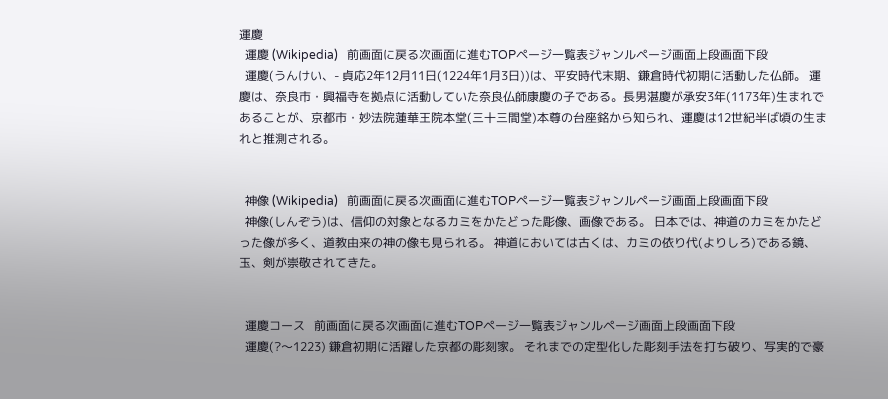運慶
  運慶 (Wikipedia)   前画面に戻る次画面に進むTOPページ一覧表ジャンルページ画面上段画面下段
  運慶(うんけい、- 貞応2年12月11日(1224年1月3日))は、平安時代末期、鎌倉時代初期に活動した仏師。 運慶は、奈良市・興福寺を拠点に活動していた奈良仏師康慶の子である。長男湛慶が承安3年(1173年)生まれであることが、京都市・妙法院蓮華王院本堂(三十三間堂)本尊の台座銘から知られ、運慶は12世紀半ば頃の生まれと推測される。


  神像 (Wikipedia)   前画面に戻る次画面に進むTOPページ一覧表ジャンルページ画面上段画面下段
  神像(しんぞう)は、信仰の対象となるカミをかたどった彫像、画像である。 日本では、神道のカミをかたどった像が多く、道教由来の神の像も見られる。 神道においては古くは、カミの依り代(よりしろ)である鏡、玉、剣が崇敬されてきた。


  運慶コース   前画面に戻る次画面に進むTOPページ一覧表ジャンルページ画面上段画面下段
  運慶(?〜1223) 鎌倉初期に活躍した京都の彫刻家。 それまでの定型化した彫刻手法を打ち破り、写実的で豪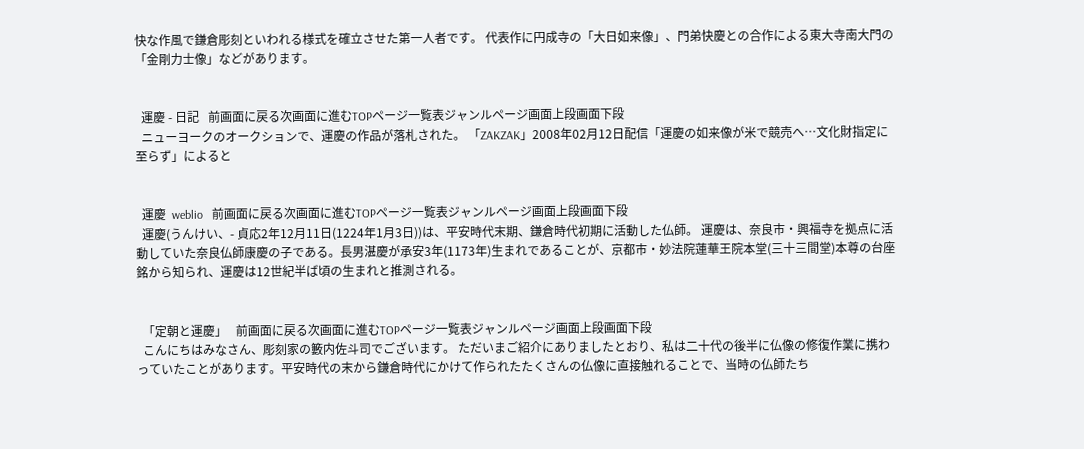快な作風で鎌倉彫刻といわれる様式を確立させた第一人者です。 代表作に円成寺の「大日如来像」、門弟快慶との合作による東大寺南大門の「金剛力士像」などがあります。


  運慶 - 日記   前画面に戻る次画面に進むTOPページ一覧表ジャンルページ画面上段画面下段
  ニューヨークのオークションで、運慶の作品が落札された。 「ZAKZAK」2008年02月12日配信「運慶の如来像が米で競売へ…文化財指定に至らず」によると


  運慶  weblio   前画面に戻る次画面に進むTOPページ一覧表ジャンルページ画面上段画面下段
  運慶(うんけい、- 貞応2年12月11日(1224年1月3日))は、平安時代末期、鎌倉時代初期に活動した仏師。 運慶は、奈良市・興福寺を拠点に活動していた奈良仏師康慶の子である。長男湛慶が承安3年(1173年)生まれであることが、京都市・妙法院蓮華王院本堂(三十三間堂)本尊の台座銘から知られ、運慶は12世紀半ば頃の生まれと推測される。


  「定朝と運慶」   前画面に戻る次画面に進むTOPページ一覧表ジャンルページ画面上段画面下段
  こんにちはみなさん、彫刻家の籔内佐斗司でございます。 ただいまご紹介にありましたとおり、私は二十代の後半に仏像の修復作業に携わっていたことがあります。平安時代の末から鎌倉時代にかけて作られたたくさんの仏像に直接触れることで、当時の仏師たち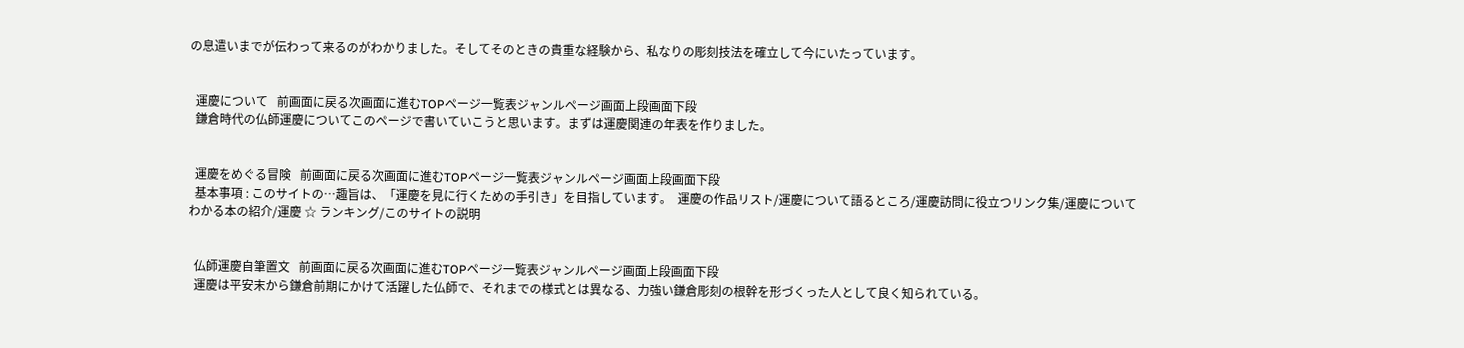の息遣いまでが伝わって来るのがわかりました。そしてそのときの貴重な経験から、私なりの彫刻技法を確立して今にいたっています。


  運慶について   前画面に戻る次画面に進むTOPページ一覧表ジャンルページ画面上段画面下段
  鎌倉時代の仏師運慶についてこのページで書いていこうと思います。まずは運慶関連の年表を作りました。


  運慶をめぐる冒険   前画面に戻る次画面に進むTOPページ一覧表ジャンルページ画面上段画面下段
  基本事項 : このサイトの…趣旨は、「運慶を見に行くための手引き」を目指しています。  運慶の作品リスト/運慶について語るところ/運慶訪問に役立つリンク集/運慶についてわかる本の紹介/運慶 ☆ ランキング/このサイトの説明


  仏師運慶自筆置文   前画面に戻る次画面に進むTOPページ一覧表ジャンルページ画面上段画面下段
  運慶は平安末から鎌倉前期にかけて活躍した仏師で、それまでの様式とは異なる、力強い鎌倉彫刻の根幹を形づくった人として良く知られている。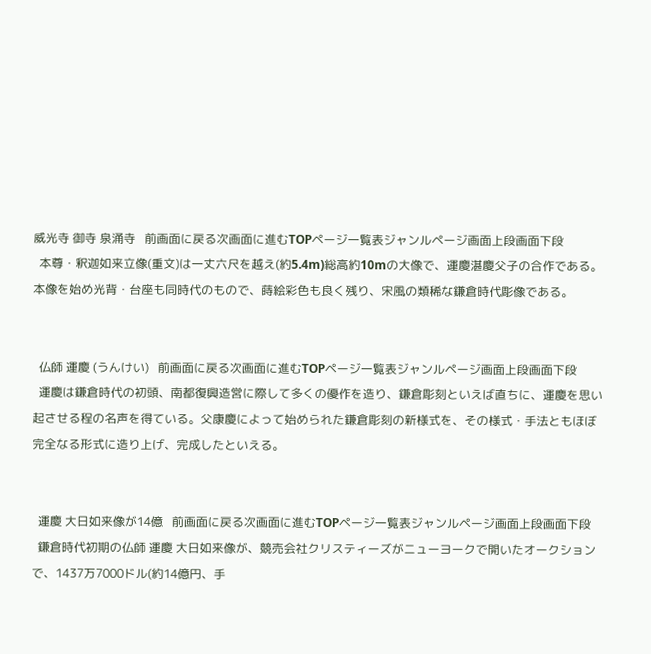威光寺 御寺 泉涌寺   前画面に戻る次画面に進むTOPページ一覧表ジャンルページ画面上段画面下段
  本尊・釈迦如来立像(重文)は一丈六尺を越え(約5.4m)総高約10mの大像で、運慶湛慶父子の合作である。本像を始め光背・台座も同時代のもので、蒔絵彩色も良く残り、宋風の類稀な鎌倉時代彫像である。


  仏師 運慶 (うんけい)   前画面に戻る次画面に進むTOPページ一覧表ジャンルページ画面上段画面下段
  運慶は鎌倉時代の初頭、南都復興造営に際して多くの優作を造り、鎌倉彫刻といえば直ちに、運慶を思い起させる程の名声を得ている。父康慶によって始められた鎌倉彫刻の新様式を、その様式・手法ともほぼ完全なる形式に造り上げ、完成したといえる。


  運慶 大日如来像が14億   前画面に戻る次画面に進むTOPページ一覧表ジャンルページ画面上段画面下段
  鎌倉時代初期の仏師 運慶 大日如来像が、競売会社クリスティーズがニューヨークで開いたオークションで、1437万7000ドル(約14億円、手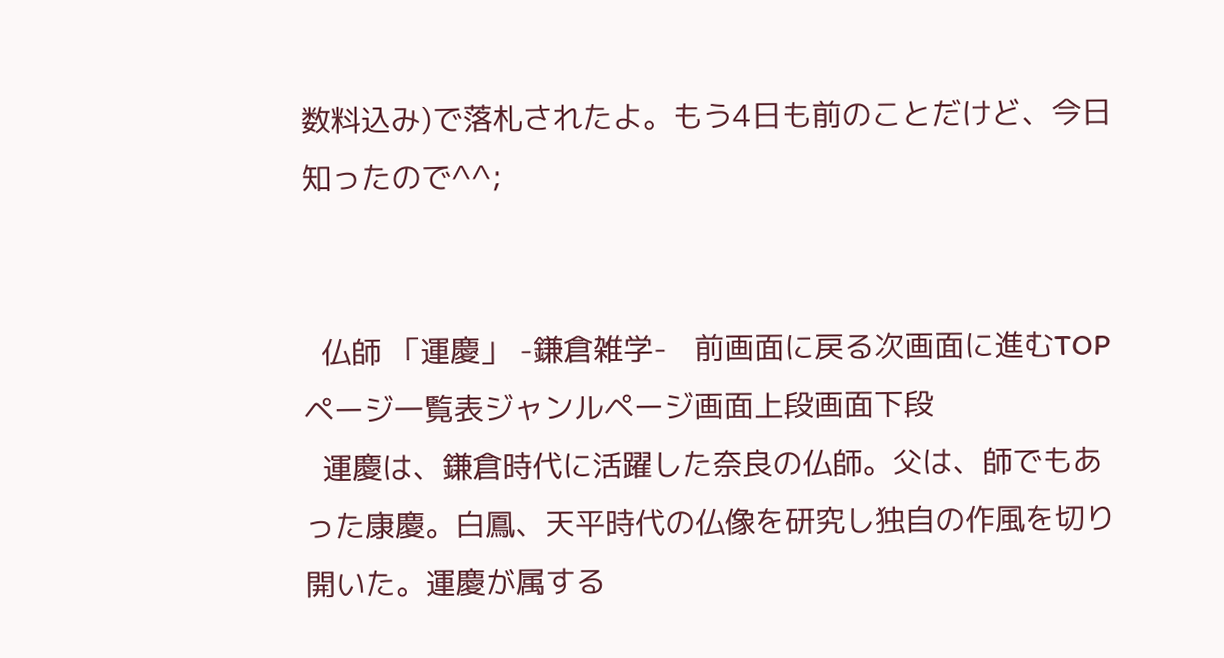数料込み)で落札されたよ。もう4日も前のことだけど、今日知ったので^^;


  仏師 「運慶」 -鎌倉雑学-   前画面に戻る次画面に進むTOPページ一覧表ジャンルページ画面上段画面下段
  運慶は、鎌倉時代に活躍した奈良の仏師。父は、師でもあった康慶。白鳳、天平時代の仏像を研究し独自の作風を切り開いた。運慶が属する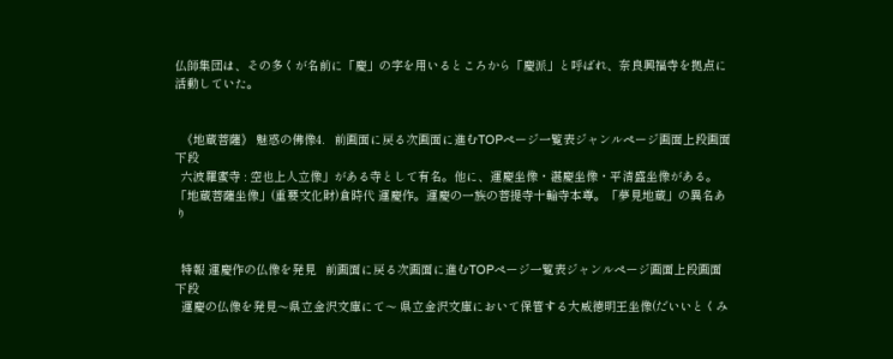仏師集団は、その多くが名前に「慶」の字を用いるところから「慶派」と呼ばれ、奈良興福寺を拠点に活動していた。


  《地蔵菩薩》 魅惑の佛像4.   前画面に戻る次画面に進むTOPページ一覧表ジャンルページ画面上段画面下段
  六波羅蜜寺 : 空也上人立像」がある寺として有名。他に、運慶坐像・湛慶坐像・平清盛坐像がある。 「地蔵菩薩坐像」(重要文化財)倉時代 運慶作。運慶の一族の菩提寺十輪寺本尊。「夢見地蔵」の異名あり


  特報 運慶作の仏像を発見   前画面に戻る次画面に進むTOPページ一覧表ジャンルページ画面上段画面下段
  運慶の仏像を発見〜県立金沢文庫にて〜 県立金沢文庫において保管する大威徳明王坐像(だいいとくみ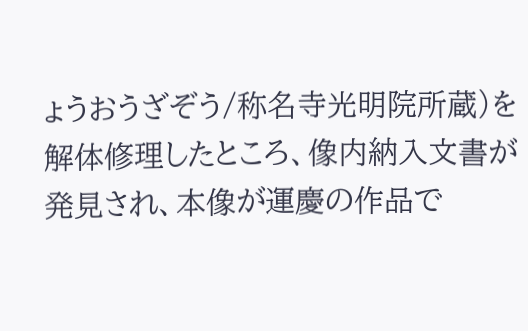ょうおうざぞう/称名寺光明院所蔵)を解体修理したところ、像内納入文書が発見され、本像が運慶の作品で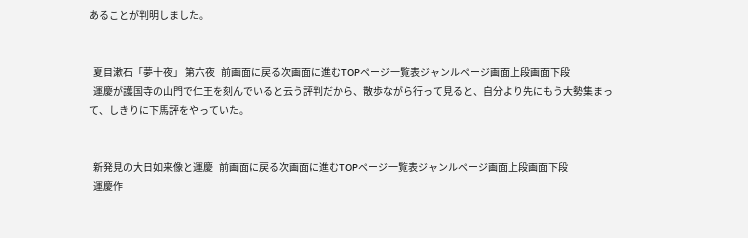あることが判明しました。


  夏目漱石「夢十夜」 第六夜   前画面に戻る次画面に進むTOPページ一覧表ジャンルページ画面上段画面下段
  運慶が護国寺の山門で仁王を刻んでいると云う評判だから、散歩ながら行って見ると、自分より先にもう大勢集まって、しきりに下馬評をやっていた。


  新発見の大日如来像と運慶   前画面に戻る次画面に進むTOPページ一覧表ジャンルページ画面上段画面下段
  運慶作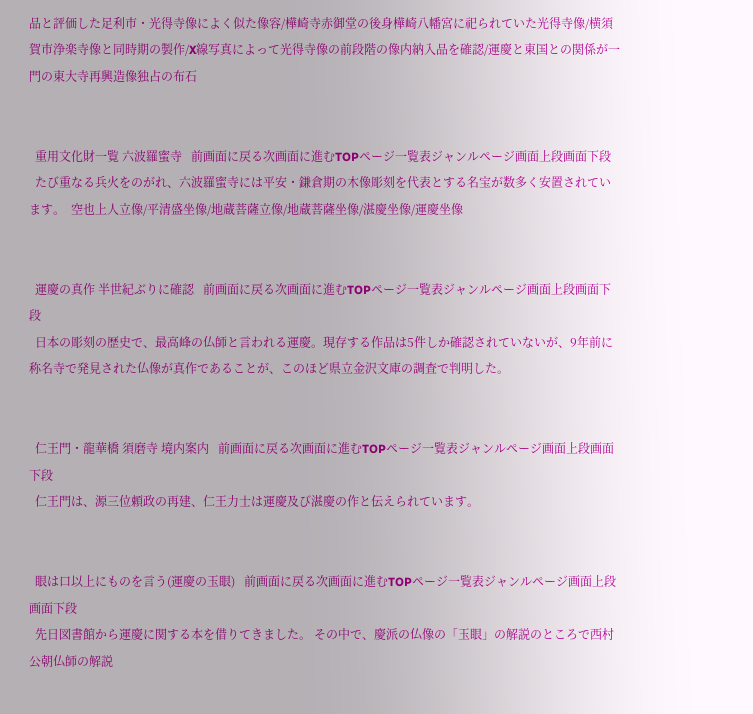品と評価した足利市・光得寺像によく似た像容/樺崎寺赤御堂の後身樺崎八幡宮に祀られていた光得寺像/横須賀市浄楽寺像と同時期の製作/X線写真によって光得寺像の前段階の像内納入品を確認/運慶と東国との関係が一門の東大寺再興造像独占の布石


  重用文化財一覧 六波羅蜜寺   前画面に戻る次画面に進むTOPページ一覧表ジャンルページ画面上段画面下段
  たび重なる兵火をのがれ、六波羅蜜寺には平安・鎌倉期の木像彫刻を代表とする名宝が数多く安置されています。  空也上人立像/平清盛坐像/地蔵菩薩立像/地蔵菩薩坐像/湛慶坐像/運慶坐像


  運慶の真作 半世紀ぶりに確認   前画面に戻る次画面に進むTOPページ一覧表ジャンルページ画面上段画面下段
  日本の彫刻の歴史で、最高峰の仏師と言われる運慶。現存する作品は5件しか確認されていないが、9年前に称名寺で発見された仏像が真作であることが、このほど県立金沢文庫の調査で判明した。


  仁王門・龍華橋 須磨寺 境内案内   前画面に戻る次画面に進むTOPページ一覧表ジャンルページ画面上段画面下段
  仁王門は、源三位頼政の再建、仁王力士は運慶及び湛慶の作と伝えられています。


  眼は口以上にものを言う(運慶の玉眼)   前画面に戻る次画面に進むTOPページ一覧表ジャンルページ画面上段画面下段
  先日図書館から運慶に関する本を借りてきました。 その中で、慶派の仏像の「玉眼」の解説のところで西村公朝仏師の解説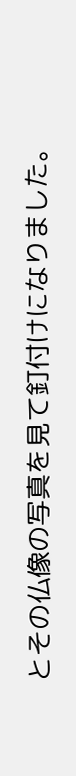とその仏像の写真を見て釘付けになりました。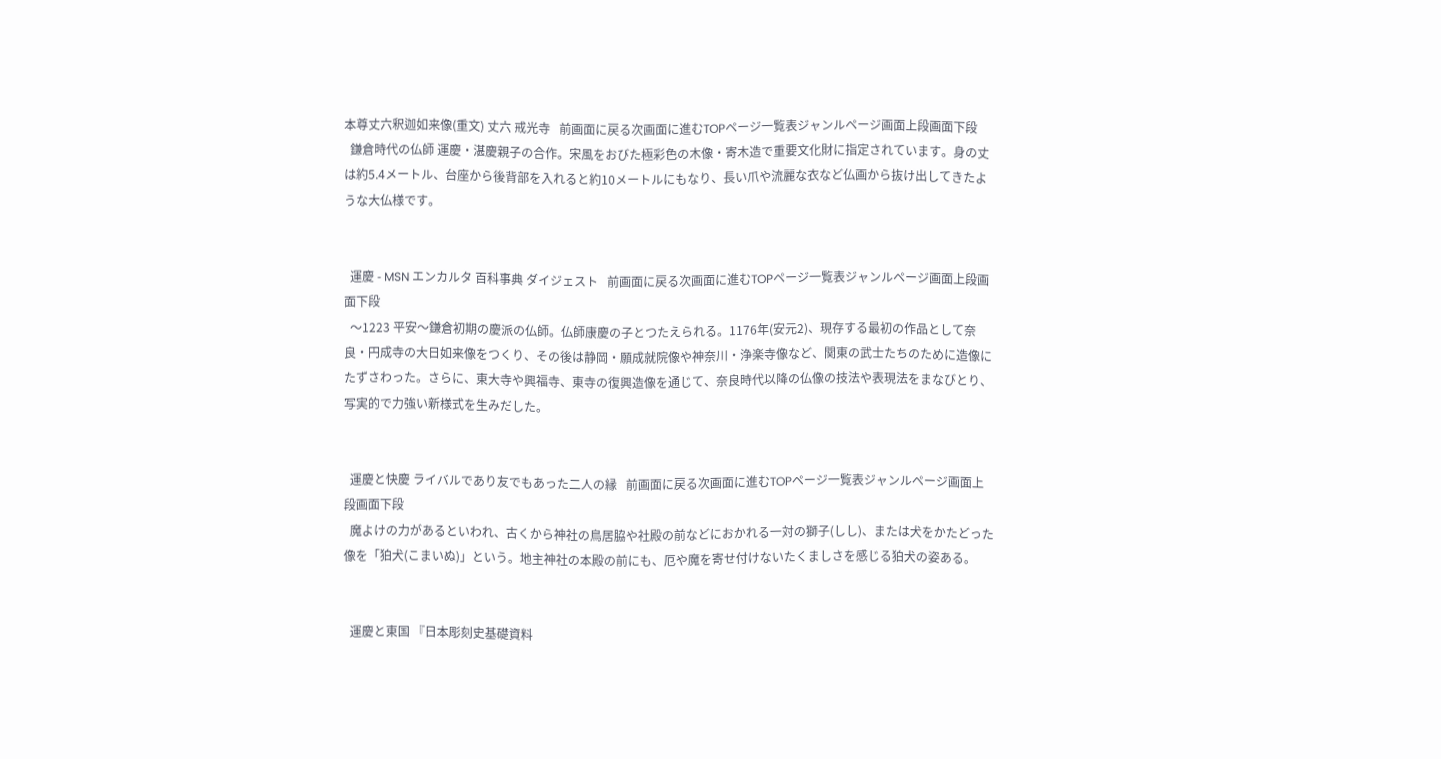本尊丈六釈迦如来像(重文) 丈六 戒光寺   前画面に戻る次画面に進むTOPページ一覧表ジャンルページ画面上段画面下段
  鎌倉時代の仏師 運慶・湛慶親子の合作。宋風をおびた極彩色の木像・寄木造で重要文化財に指定されています。身の丈は約5.4メートル、台座から後背部を入れると約10メートルにもなり、長い爪や流麗な衣など仏画から抜け出してきたような大仏様です。


  運慶 - MSN エンカルタ 百科事典 ダイジェスト   前画面に戻る次画面に進むTOPページ一覧表ジャンルページ画面上段画面下段
  〜1223 平安〜鎌倉初期の慶派の仏師。仏師康慶の子とつたえられる。1176年(安元2)、現存する最初の作品として奈良・円成寺の大日如来像をつくり、その後は静岡・願成就院像や神奈川・浄楽寺像など、関東の武士たちのために造像にたずさわった。さらに、東大寺や興福寺、東寺の復興造像を通じて、奈良時代以降の仏像の技法や表現法をまなびとり、写実的で力強い新様式を生みだした。


  運慶と快慶 ライバルであり友でもあった二人の縁   前画面に戻る次画面に進むTOPページ一覧表ジャンルページ画面上段画面下段
  魔よけの力があるといわれ、古くから神社の鳥居脇や社殿の前などにおかれる一対の獅子(しし)、または犬をかたどった像を「狛犬(こまいぬ)」という。地主神社の本殿の前にも、厄や魔を寄せ付けないたくましさを感じる狛犬の姿ある。


  運慶と東国 『日本彫刻史基礎資料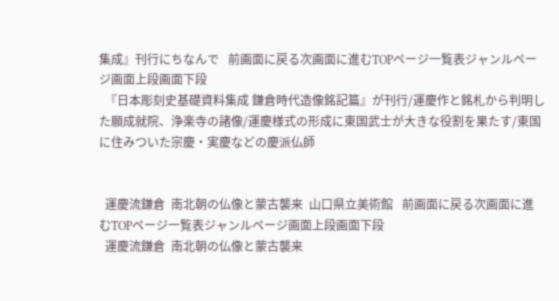集成』刊行にちなんで   前画面に戻る次画面に進むTOPページ一覧表ジャンルページ画面上段画面下段
  『日本彫刻史基礎資料集成 鎌倉時代造像銘記篇』が刊行/運慶作と銘札から判明した願成就院、浄楽寺の諸像/運慶様式の形成に東国武士が大きな役割を果たす/東国に住みついた宗慶・実慶などの慶派仏師


  運慶流鎌倉  南北朝の仏像と蒙古襲来  山口県立美術館   前画面に戻る次画面に進むTOPページ一覧表ジャンルページ画面上段画面下段
  運慶流鎌倉  南北朝の仏像と蒙古襲来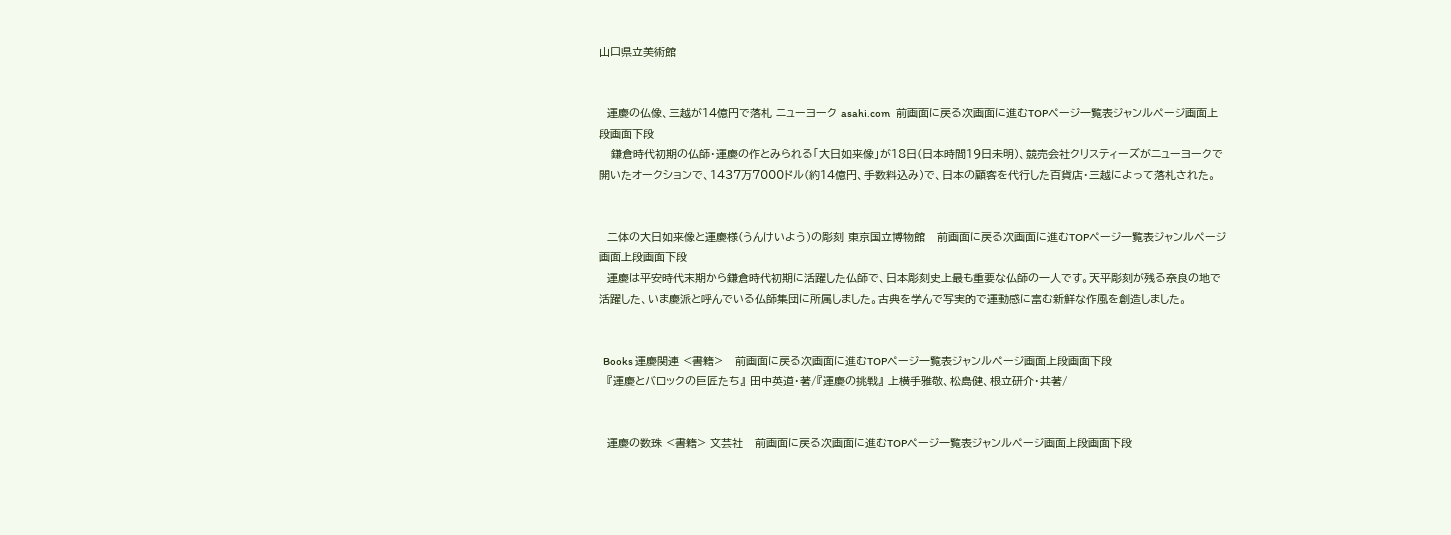山口県立美術館


  運慶の仏像、三越が14億円で落札 ニューヨーク asahi.com   前画面に戻る次画面に進むTOPページ一覧表ジャンルページ画面上段画面下段
   鎌倉時代初期の仏師・運慶の作とみられる「大日如来像」が18日(日本時間19日未明)、競売会社クリスティーズがニューヨークで開いたオークションで、1437万7000ドル(約14億円、手数料込み)で、日本の顧客を代行した百貨店・三越によって落札された。


  二体の大日如来像と運慶様(うんけいよう)の彫刻 東京国立博物館   前画面に戻る次画面に進むTOPページ一覧表ジャンルページ画面上段画面下段
  運慶は平安時代末期から鎌倉時代初期に活躍した仏師で、日本彫刻史上最も重要な仏師の一人です。天平彫刻が残る奈良の地で活躍した、いま慶派と呼んでいる仏師集団に所属しました。古典を学んで写実的で運動感に富む新鮮な作風を創造しました。


  Books 運慶関連 <書籍>   前画面に戻る次画面に進むTOPページ一覧表ジャンルページ画面上段画面下段
  『運慶とバロックの巨匠たち』 田中英道・著/『運慶の挑戦』 上横手雅敬、松島健、根立研介・共著/


  運慶の数珠 <書籍> 文芸社   前画面に戻る次画面に進むTOPページ一覧表ジャンルページ画面上段画面下段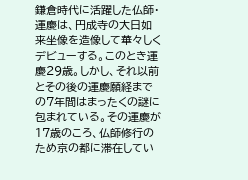鎌倉時代に活躍した仏師・運慶は、円成寺の大日如来坐像を造像して華々しくデビューする。このとき運慶29歳。しかし、それ以前とその後の運慶願経までの7年間はまったくの謎に包まれている。その運慶が17歳のころ、仏師修行のため京の都に滞在してい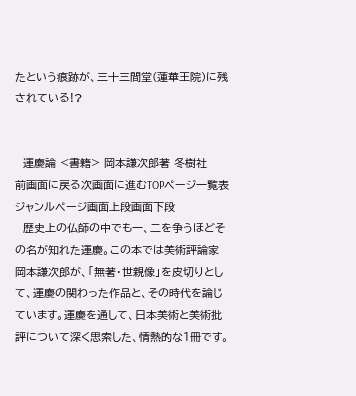たという痕跡が、三十三間堂(蓮華王院)に残されている!?


  運慶論 <書籍> 岡本謙次郎著 冬樹社   前画面に戻る次画面に進むTOPページ一覧表ジャンルページ画面上段画面下段
  歴史上の仏師の中でも一、二を争うほどその名が知れた運慶。この本では美術評論家岡本謙次郎が、「無著・世親像」を皮切りとして、運慶の関わった作品と、その時代を論じています。運慶を通して、日本美術と美術批評について深く思索した、情熱的な1冊です。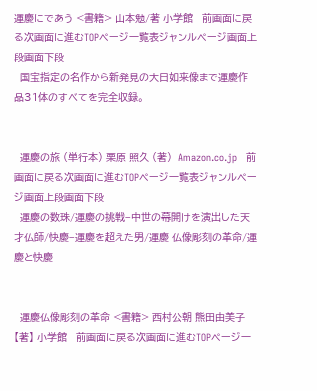運慶にであう <書籍> 山本勉/著 小学館   前画面に戻る次画面に進むTOPページ一覧表ジャンルページ画面上段画面下段
  国宝指定の名作から新発見の大日如来像まで運慶作品31体のすべてを完全収録。


  運慶の旅 (単行本) 栗原 照久 (著)  Amazon.co.jp   前画面に戻る次画面に進むTOPページ一覧表ジャンルページ画面上段画面下段
  運慶の数珠/運慶の挑戦−中世の幕開けを演出した天才仏師/快慶−運慶を超えた男/運慶 仏像彫刻の革命/運慶と快慶


  運慶仏像彫刻の革命 <書籍> 西村公朝 熊田由美子【著】 小学館   前画面に戻る次画面に進むTOPページ一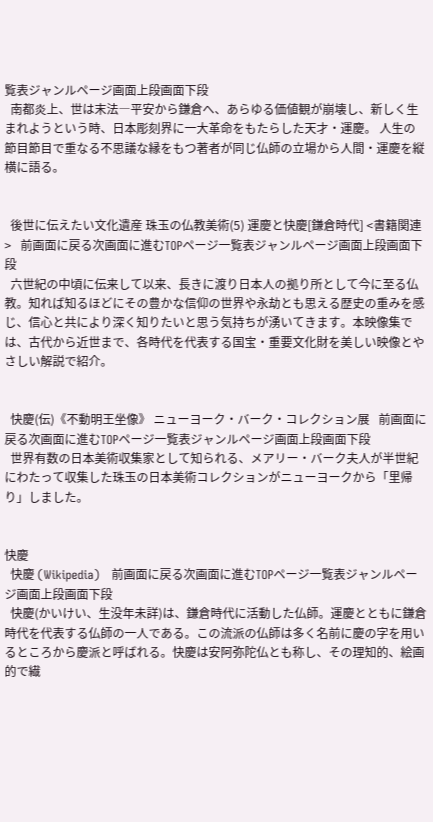覧表ジャンルページ画面上段画面下段
  南都炎上、世は末法―平安から鎌倉へ、あらゆる価値観が崩壊し、新しく生まれようという時、日本彫刻界に一大革命をもたらした天才・運慶。 人生の節目節目で重なる不思議な縁をもつ著者が同じ仏師の立場から人間・運慶を縦横に語る。


  後世に伝えたい文化遺産 珠玉の仏教美術(5) 運慶と快慶[鎌倉時代] <書籍関連>   前画面に戻る次画面に進むTOPページ一覧表ジャンルページ画面上段画面下段
  六世紀の中頃に伝来して以来、長きに渡り日本人の拠り所として今に至る仏教。知れば知るほどにその豊かな信仰の世界や永劫とも思える歴史の重みを感じ、信心と共により深く知りたいと思う気持ちが湧いてきます。本映像集では、古代から近世まで、各時代を代表する国宝・重要文化財を美しい映像とやさしい解説で紹介。


  快慶(伝)《不動明王坐像》 ニューヨーク・バーク・コレクション展   前画面に戻る次画面に進むTOPページ一覧表ジャンルページ画面上段画面下段
  世界有数の日本美術収集家として知られる、メアリー・バーク夫人が半世紀にわたって収集した珠玉の日本美術コレクションがニューヨークから「里帰り」しました。


快慶
  快慶 (Wikipedia)   前画面に戻る次画面に進むTOPページ一覧表ジャンルページ画面上段画面下段
  快慶(かいけい、生没年未詳)は、鎌倉時代に活動した仏師。運慶とともに鎌倉時代を代表する仏師の一人である。この流派の仏師は多く名前に慶の字を用いるところから慶派と呼ばれる。快慶は安阿弥陀仏とも称し、その理知的、絵画的で繊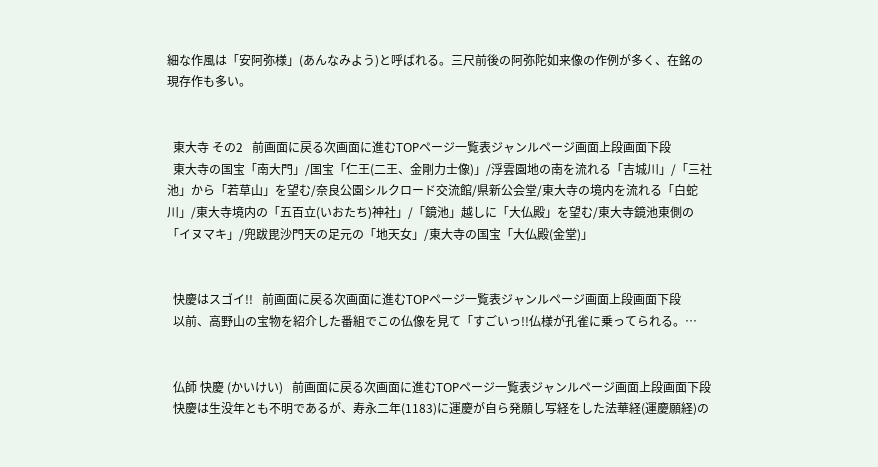細な作風は「安阿弥様」(あんなみよう)と呼ばれる。三尺前後の阿弥陀如来像の作例が多く、在銘の現存作も多い。


  東大寺 その2   前画面に戻る次画面に進むTOPページ一覧表ジャンルページ画面上段画面下段
  東大寺の国宝「南大門」/国宝「仁王(二王、金剛力士像)」/浮雲園地の南を流れる「吉城川」/「三社池」から「若草山」を望む/奈良公園シルクロード交流館/県新公会堂/東大寺の境内を流れる「白蛇川」/東大寺境内の「五百立(いおたち)神社」/「鏡池」越しに「大仏殿」を望む/東大寺鏡池東側の「イヌマキ」/兜跋毘沙門天の足元の「地天女」/東大寺の国宝「大仏殿(金堂)」


  快慶はスゴイ!!   前画面に戻る次画面に進むTOPページ一覧表ジャンルページ画面上段画面下段
  以前、高野山の宝物を紹介した番組でこの仏像を見て「すごいっ!!仏様が孔雀に乗ってられる。…


  仏師 快慶 (かいけい)   前画面に戻る次画面に進むTOPページ一覧表ジャンルページ画面上段画面下段
  快慶は生没年とも不明であるが、寿永二年(1183)に運慶が自ら発願し写経をした法華経(運慶願経)の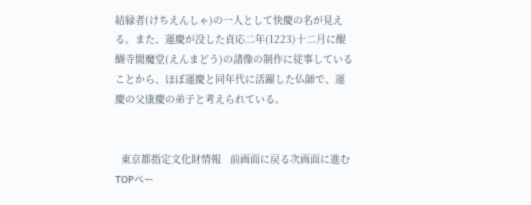結縁者(けちえんしゃ)の一人として快慶の名が見える。また、運慶が没した貞応二年(1223)十二月に醍醐寺閻魔堂(えんまどう)の諸像の制作に従事していることから、ほぼ運慶と同年代に活躍した仏師で、運慶の父康慶の弟子と考えられている。


  東京都指定文化財情報   前画面に戻る次画面に進むTOPペー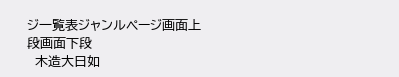ジ一覧表ジャンルページ画面上段画面下段
  木造大日如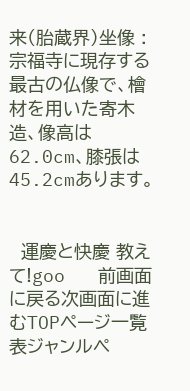来(胎蔵界)坐像 : 宗福寺に現存する最古の仏像で、檜材を用いた寄木造、像高は62.0cm、膝張は45.2cmあります。


  運慶と快慶 教えて!goo   前画面に戻る次画面に進むTOPページ一覧表ジャンルペ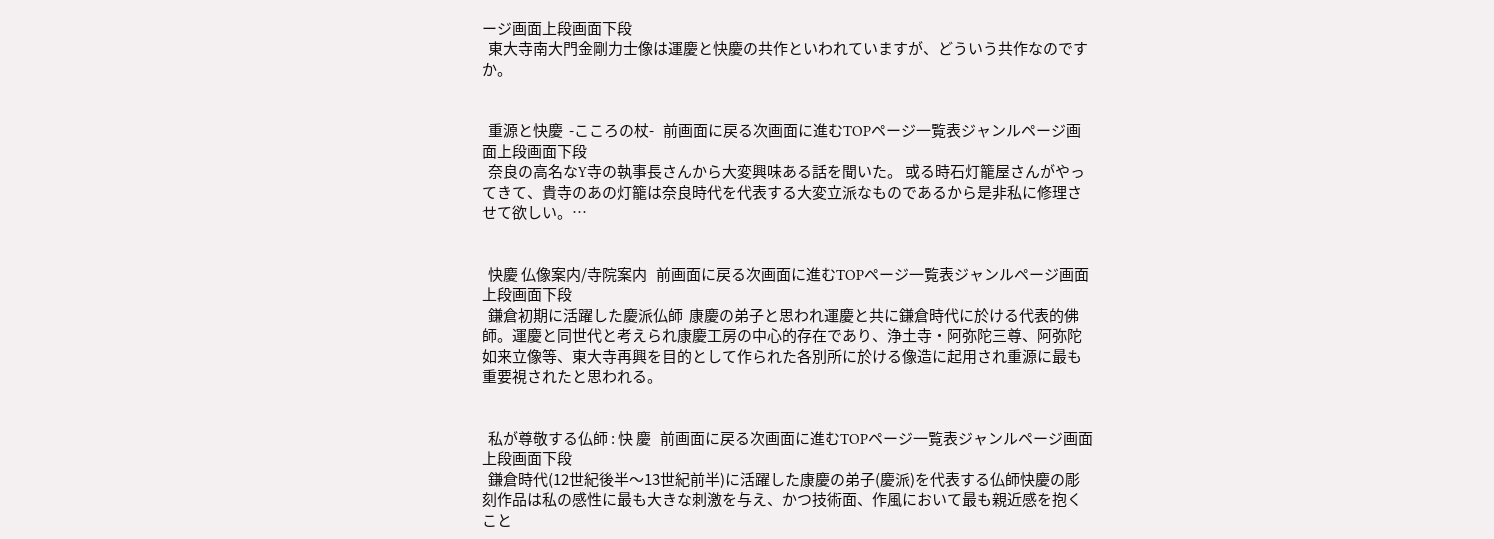ージ画面上段画面下段
  東大寺南大門金剛力士像は運慶と快慶の共作といわれていますが、どういう共作なのですか。


  重源と快慶  -こころの杖-   前画面に戻る次画面に進むTOPページ一覧表ジャンルページ画面上段画面下段
  奈良の高名なY寺の執事長さんから大変興味ある話を聞いた。 或る時石灯籠屋さんがやってきて、貴寺のあの灯籠は奈良時代を代表する大変立派なものであるから是非私に修理させて欲しい。…


  快慶 仏像案内/寺院案内   前画面に戻る次画面に進むTOPページ一覧表ジャンルページ画面上段画面下段
  鎌倉初期に活躍した慶派仏師  康慶の弟子と思われ運慶と共に鎌倉時代に於ける代表的佛師。運慶と同世代と考えられ康慶工房の中心的存在であり、浄土寺・阿弥陀三尊、阿弥陀如来立像等、東大寺再興を目的として作られた各別所に於ける像造に起用され重源に最も重要視されたと思われる。


  私が尊敬する仏師 : 快 慶   前画面に戻る次画面に進むTOPページ一覧表ジャンルページ画面上段画面下段
  鎌倉時代(12世紀後半〜13世紀前半)に活躍した康慶の弟子(慶派)を代表する仏師快慶の彫刻作品は私の感性に最も大きな刺激を与え、かつ技術面、作風において最も親近感を抱くこと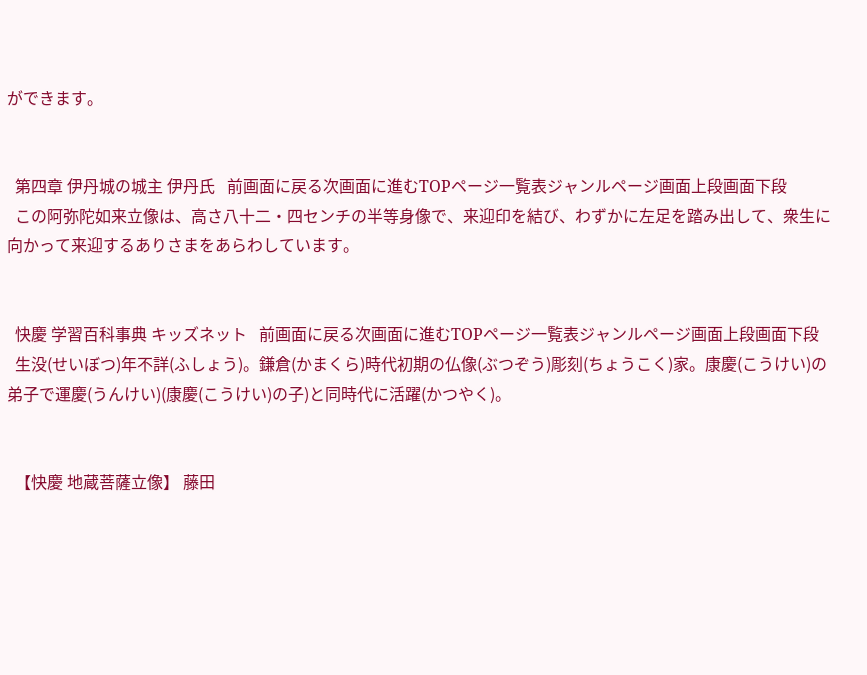ができます。


  第四章 伊丹城の城主 伊丹氏   前画面に戻る次画面に進むTOPページ一覧表ジャンルページ画面上段画面下段
  この阿弥陀如来立像は、高さ八十二・四センチの半等身像で、来迎印を結び、わずかに左足を踏み出して、衆生に向かって来迎するありさまをあらわしています。


  快慶 学習百科事典 キッズネット   前画面に戻る次画面に進むTOPページ一覧表ジャンルページ画面上段画面下段
  生没(せいぼつ)年不詳(ふしょう)。鎌倉(かまくら)時代初期の仏像(ぶつぞう)彫刻(ちょうこく)家。康慶(こうけい)の弟子で運慶(うんけい)(康慶(こうけい)の子)と同時代に活躍(かつやく)。


  【快慶 地蔵菩薩立像】 藤田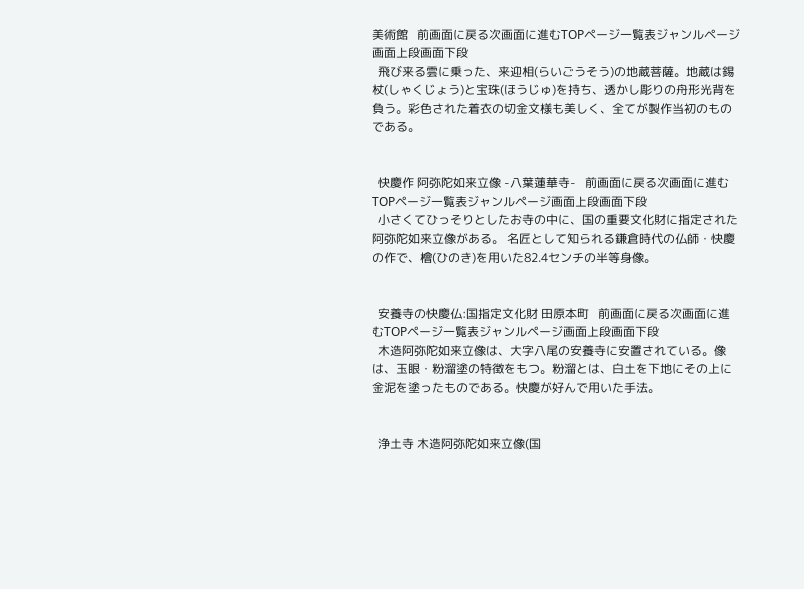美術館   前画面に戻る次画面に進むTOPページ一覧表ジャンルページ画面上段画面下段
  飛び来る雲に乗った、来迎相(らいごうそう)の地蔵菩薩。地蔵は錫杖(しゃくじょう)と宝珠(ほうじゅ)を持ち、透かし彫りの舟形光背を負う。彩色された着衣の切金文様も美しく、全てが製作当初のものである。


  快慶作 阿弥陀如来立像 -八葉蓮華寺-   前画面に戻る次画面に進むTOPページ一覧表ジャンルページ画面上段画面下段
  小さくてひっそりとしたお寺の中に、国の重要文化財に指定された阿弥陀如来立像がある。 名匠として知られる鎌倉時代の仏師・快慶の作で、檜(ひのき)を用いた82.4センチの半等身像。


  安養寺の快慶仏:国指定文化財 田原本町   前画面に戻る次画面に進むTOPページ一覧表ジャンルページ画面上段画面下段
  木造阿弥陀如来立像は、大字八尾の安養寺に安置されている。像は、玉眼・粉溜塗の特徴をもつ。粉溜とは、白土を下地にその上に金泥を塗ったものである。快慶が好んで用いた手法。


  浄土寺 木造阿弥陀如来立像(国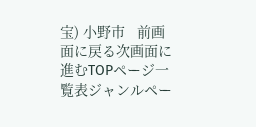宝) 小野市   前画面に戻る次画面に進むTOPページ一覧表ジャンルペー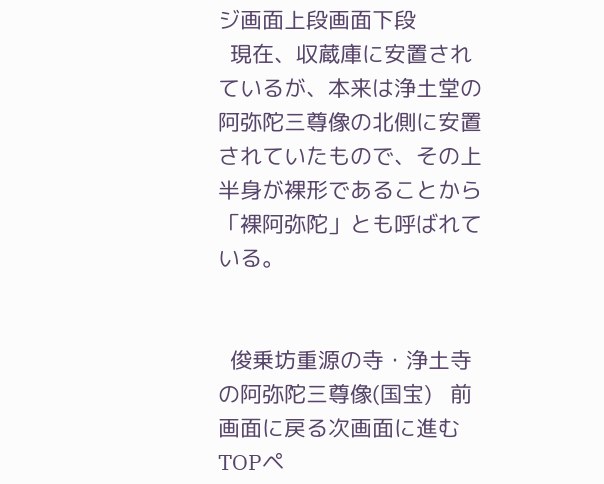ジ画面上段画面下段
  現在、収蔵庫に安置されているが、本来は浄土堂の阿弥陀三尊像の北側に安置されていたもので、その上半身が裸形であることから「裸阿弥陀」とも呼ばれている。


  俊乗坊重源の寺・浄土寺の阿弥陀三尊像(国宝)   前画面に戻る次画面に進むTOPペ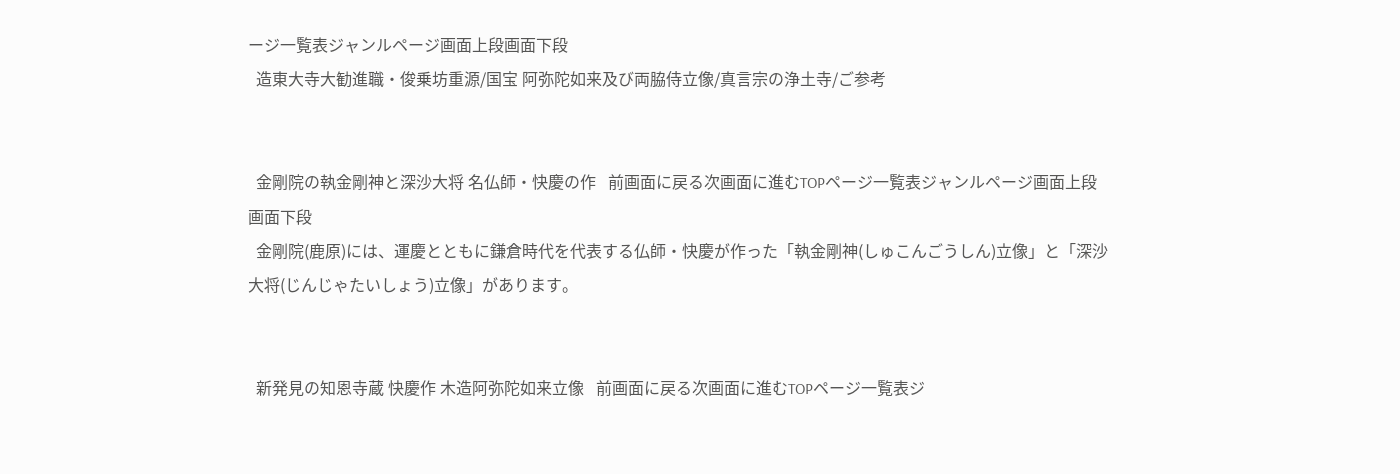ージ一覧表ジャンルページ画面上段画面下段
  造東大寺大勧進職・俊乗坊重源/国宝 阿弥陀如来及び両脇侍立像/真言宗の浄土寺/ご参考


  金剛院の執金剛神と深沙大将 名仏師・快慶の作   前画面に戻る次画面に進むTOPページ一覧表ジャンルページ画面上段画面下段
  金剛院(鹿原)には、運慶とともに鎌倉時代を代表する仏師・快慶が作った「執金剛神(しゅこんごうしん)立像」と「深沙大将(じんじゃたいしょう)立像」があります。


  新発見の知恩寺蔵 快慶作 木造阿弥陀如来立像   前画面に戻る次画面に進むTOPページ一覧表ジ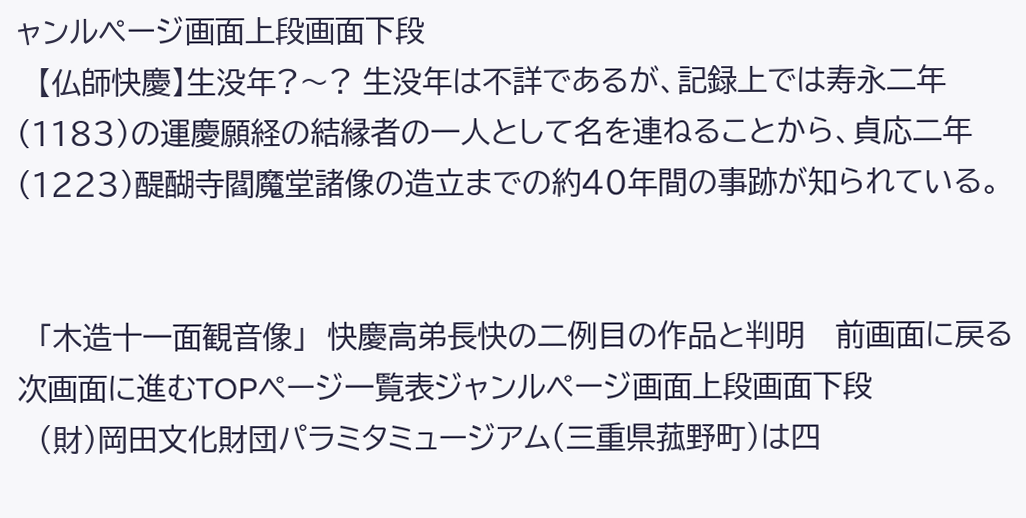ャンルページ画面上段画面下段
  【仏師快慶】生没年?〜? 生没年は不詳であるが、記録上では寿永二年(1183)の運慶願経の結縁者の一人として名を連ねることから、貞応二年(1223)醍醐寺閻魔堂諸像の造立までの約40年間の事跡が知られている。


  「木造十一面観音像」  快慶高弟長快の二例目の作品と判明   前画面に戻る次画面に進むTOPページ一覧表ジャンルページ画面上段画面下段
  (財)岡田文化財団パラミタミュージアム(三重県菰野町)は四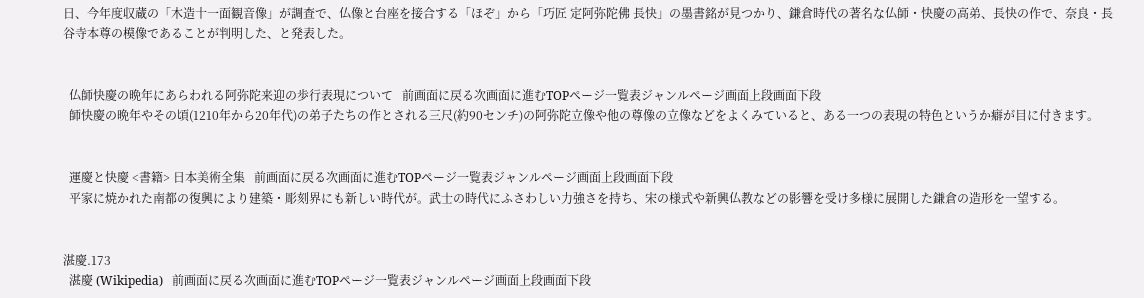日、今年度収蔵の「木造十一面観音像」が調査で、仏像と台座を接合する「ほぞ」から「巧匠 定阿弥陀佛 長快」の墨書銘が見つかり、鎌倉時代の著名な仏師・快慶の高弟、長快の作で、奈良・長谷寺本尊の模像であることが判明した、と発表した。


  仏師快慶の晩年にあらわれる阿弥陀来迎の歩行表現について   前画面に戻る次画面に進むTOPページ一覧表ジャンルページ画面上段画面下段
  師快慶の晩年やその頃(1210年から20年代)の弟子たちの作とされる三尺(約90センチ)の阿弥陀立像や他の尊像の立像などをよくみていると、ある一つの表現の特色というか癖が目に付きます。


  運慶と快慶 <書籍> 日本美術全集   前画面に戻る次画面に進むTOPページ一覧表ジャンルページ画面上段画面下段
  平家に焼かれた南都の復興により建築・彫刻界にも新しい時代が。武士の時代にふさわしい力強さを持ち、宋の様式や新興仏教などの影響を受け多様に展開した鎌倉の造形を一望する。


湛慶.173
  湛慶 (Wikipedia)   前画面に戻る次画面に進むTOPページ一覧表ジャンルページ画面上段画面下段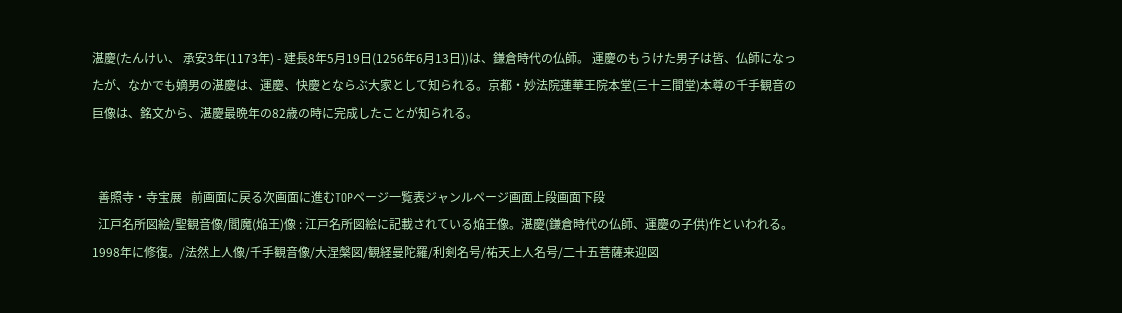湛慶(たんけい、 承安3年(1173年) - 建長8年5月19日(1256年6月13日))は、鎌倉時代の仏師。 運慶のもうけた男子は皆、仏師になったが、なかでも嫡男の湛慶は、運慶、快慶とならぶ大家として知られる。京都・妙法院蓮華王院本堂(三十三間堂)本尊の千手観音の巨像は、銘文から、湛慶最晩年の82歳の時に完成したことが知られる。


  善照寺・寺宝展   前画面に戻る次画面に進むTOPページ一覧表ジャンルページ画面上段画面下段
  江戸名所図絵/聖観音像/閻魔(焔王)像 : 江戸名所図絵に記載されている焔王像。湛慶(鎌倉時代の仏師、運慶の子供)作といわれる。1998年に修復。/法然上人像/千手観音像/大涅槃図/観経曼陀羅/利剣名号/祐天上人名号/二十五菩薩来迎図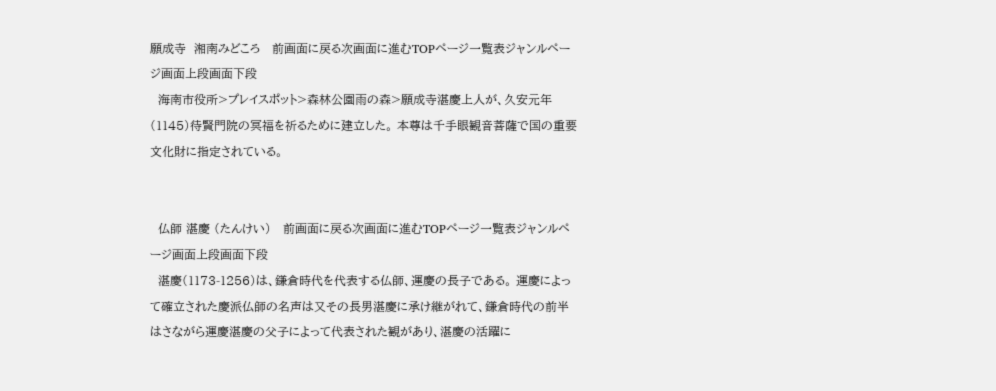願成寺  湘南みどころ   前画面に戻る次画面に進むTOPページ一覧表ジャンルページ画面上段画面下段
  海南市役所>プレイスポット>森林公園雨の森>願成寺湛慶上人が、久安元年(1145)待賢門院の冥福を祈るために建立した。 本尊は千手眼観音菩薩で国の重要文化財に指定されている。


  仏師 湛慶 (たんけい)   前画面に戻る次画面に進むTOPページ一覧表ジャンルページ画面上段画面下段
  湛慶(1173-1256)は、鎌倉時代を代表する仏師、運慶の長子である。 運慶によって確立された慶派仏師の名声は又その長男湛慶に承け継がれて、鎌倉時代の前半はさながら運慶湛慶の父子によって代表された観があり、湛慶の活躍に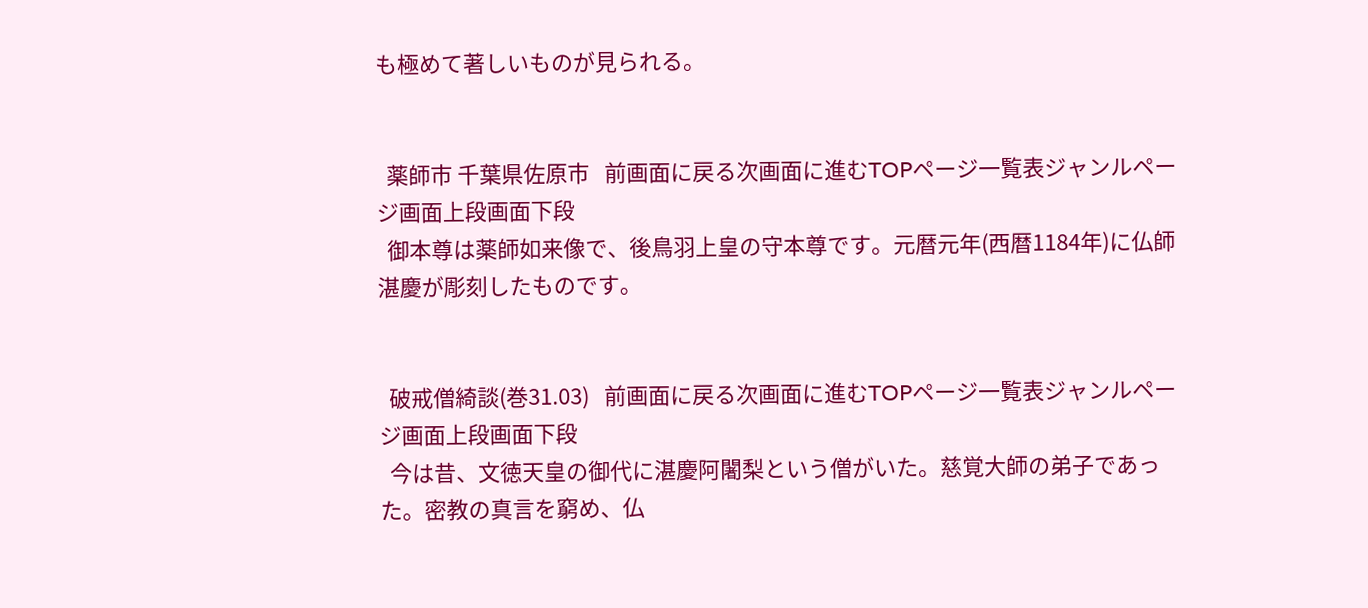も極めて著しいものが見られる。


  薬師市 千葉県佐原市   前画面に戻る次画面に進むTOPページ一覧表ジャンルページ画面上段画面下段
  御本尊は薬師如来像で、後鳥羽上皇の守本尊です。元暦元年(西暦1184年)に仏師湛慶が彫刻したものです。


  破戒僧綺談(巻31.03)   前画面に戻る次画面に進むTOPページ一覧表ジャンルページ画面上段画面下段
  今は昔、文徳天皇の御代に湛慶阿闍梨という僧がいた。慈覚大師の弟子であった。密教の真言を窮め、仏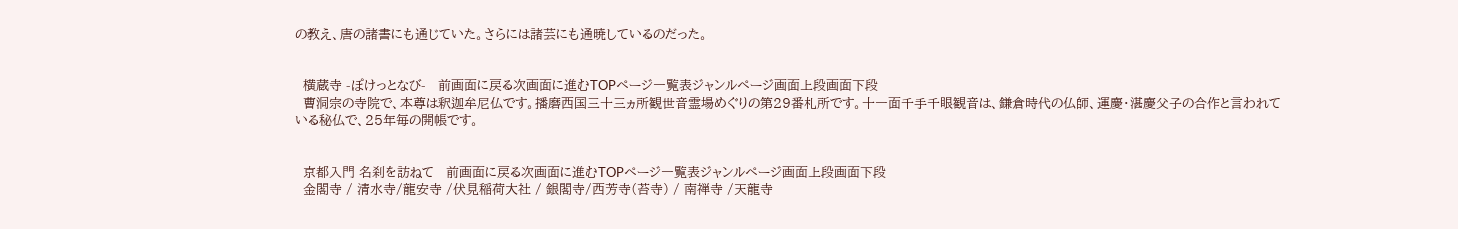の教え、唐の諸書にも通じていた。さらには諸芸にも通暁しているのだった。


  横蔵寺 -ぽけっとなび-   前画面に戻る次画面に進むTOPページ一覧表ジャンルページ画面上段画面下段
  曹洞宗の寺院で、本尊は釈迦牟尼仏です。播磨西国三十三ヵ所観世音霊場めぐりの第29番札所です。十一面千手千眼観音は、鎌倉時代の仏師、運慶・湛慶父子の合作と言われている秘仏で、25年毎の開帳です。


  京都入門 名刹を訪ねて   前画面に戻る次画面に進むTOPページ一覧表ジャンルページ画面上段画面下段
  金閣寺 / 清水寺/龍安寺 /伏見稲荷大社 / 銀閣寺/西芳寺(苔寺) / 南禅寺 /天龍寺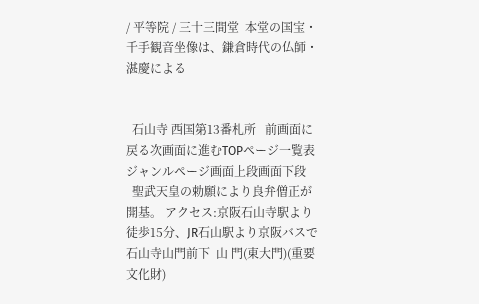/ 平等院 / 三十三間堂  本堂の国宝・千手観音坐像は、鎌倉時代の仏師・湛慶による


  石山寺 西国第13番札所   前画面に戻る次画面に進むTOPページ一覧表ジャンルページ画面上段画面下段
  聖武天皇の勅願により良弁僧正が開基。 アクセス:京阪石山寺駅より徒歩15分、JR石山駅より京阪バスで石山寺山門前下  山 門(東大門)(重要文化財)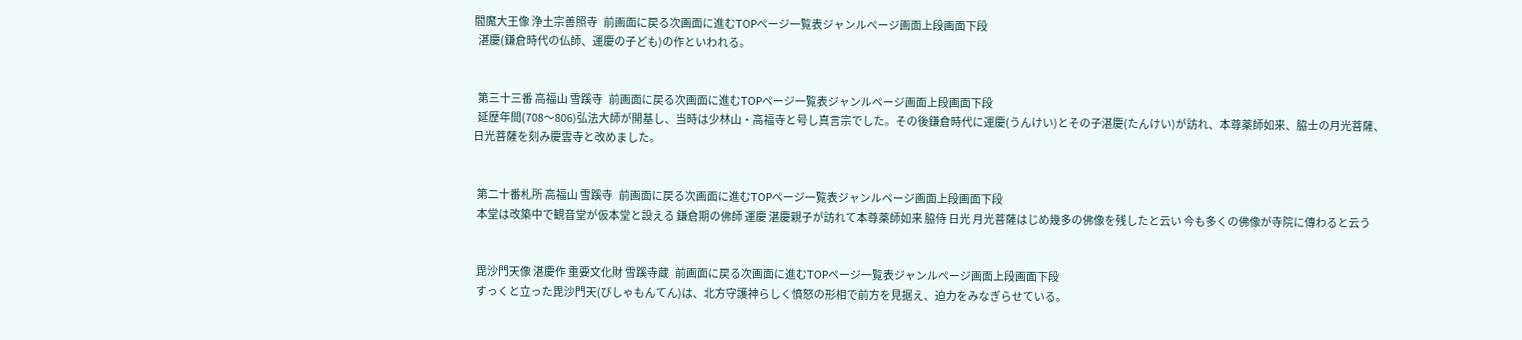閻魔大王像 浄土宗善照寺   前画面に戻る次画面に進むTOPページ一覧表ジャンルページ画面上段画面下段
  湛慶(鎌倉時代の仏師、運慶の子ども)の作といわれる。


  第三十三番 高福山 雪蹊寺   前画面に戻る次画面に進むTOPページ一覧表ジャンルページ画面上段画面下段
  延歴年間(708〜806)弘法大師が開基し、当時は少林山・高福寺と号し真言宗でした。その後鎌倉時代に運慶(うんけい)とその子湛慶(たんけい)が訪れ、本尊薬師如来、脇士の月光菩薩、日光菩薩を刻み慶雲寺と改めました。


  第二十番札所 高福山 雪蹊寺   前画面に戻る次画面に進むTOPページ一覧表ジャンルページ画面上段画面下段
  本堂は改築中で観音堂が仮本堂と設える 鎌倉期の佛師 運慶 湛慶親子が訪れて本尊薬師如来 脇侍 日光 月光菩薩はじめ幾多の佛像を残したと云い 今も多くの佛像が寺院に傳わると云う


  毘沙門天像 湛慶作 重要文化財 雪蹊寺蔵   前画面に戻る次画面に進むTOPページ一覧表ジャンルページ画面上段画面下段
  すっくと立った毘沙門天(びしゃもんてん)は、北方守護神らしく憤怒の形相で前方を見据え、迫力をみなぎらせている。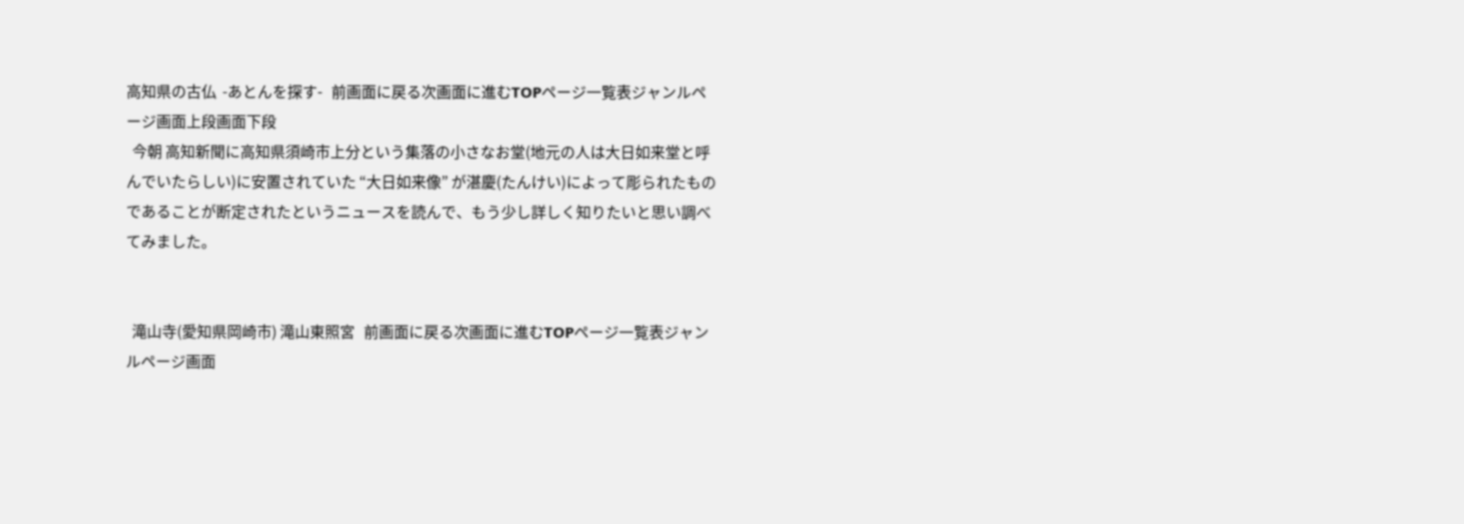高知県の古仏  -あとんを探す-   前画面に戻る次画面に進むTOPページ一覧表ジャンルページ画面上段画面下段
  今朝 高知新聞に高知県須崎市上分という集落の小さなお堂(地元の人は大日如来堂と呼んでいたらしい)に安置されていた “大日如来像” が湛慶(たんけい)によって彫られたものであることが断定されたというニュースを読んで、もう少し詳しく知りたいと思い調べてみました。


  滝山寺(愛知県岡崎市) 滝山東照宮   前画面に戻る次画面に進むTOPページ一覧表ジャンルページ画面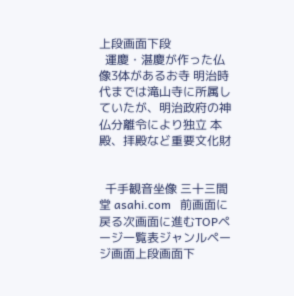上段画面下段
  運慶・湛慶が作った仏像3体があるお寺 明治時代までは滝山寺に所属していたが、明治政府の神仏分離令により独立 本殿、拝殿など重要文化財


  千手観音坐像 三十三間堂 asahi.com   前画面に戻る次画面に進むTOPページ一覧表ジャンルページ画面上段画面下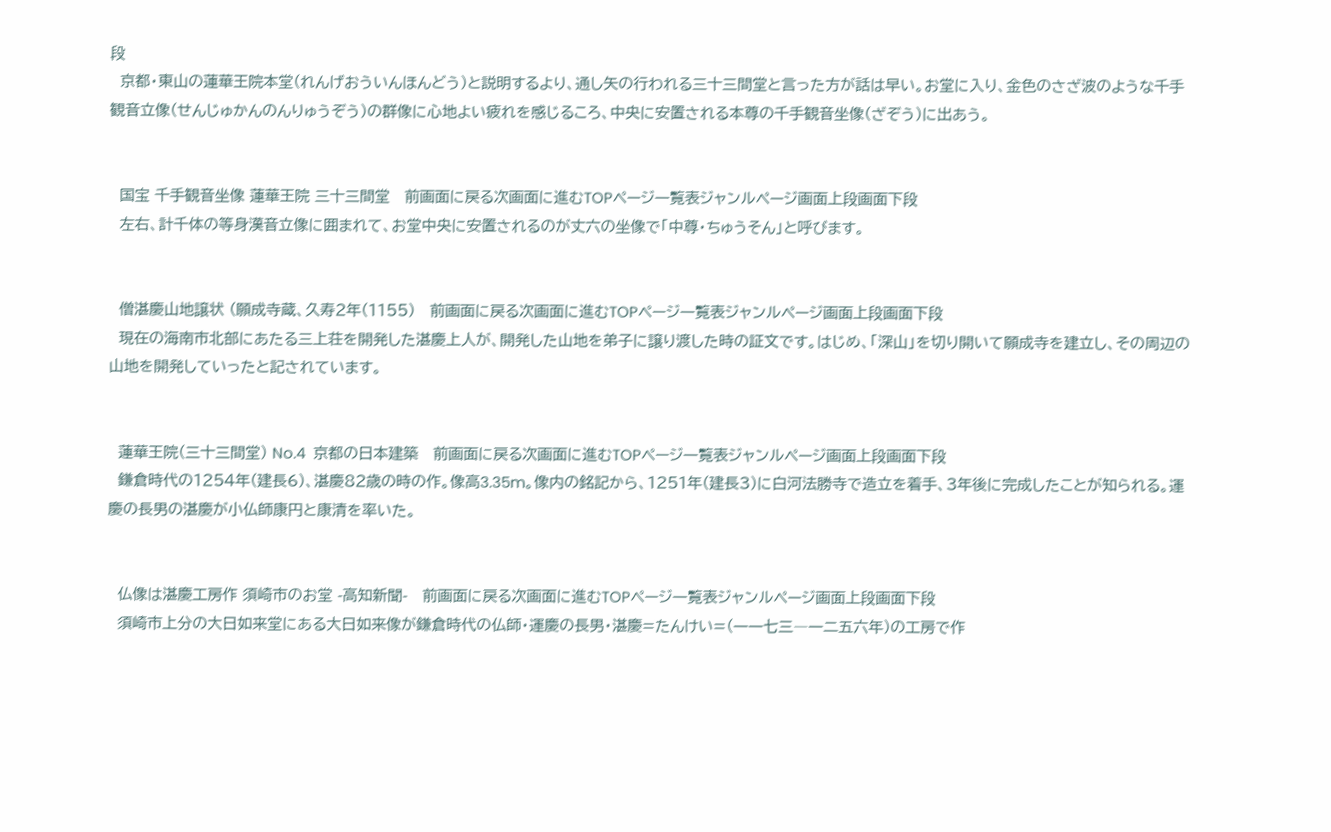段
  京都・東山の蓮華王院本堂(れんげおういんほんどう)と説明するより、通し矢の行われる三十三間堂と言った方が話は早い。お堂に入り、金色のさざ波のような千手観音立像(せんじゅかんのんりゅうぞう)の群像に心地よい疲れを感じるころ、中央に安置される本尊の千手観音坐像(ざぞう)に出あう。


  国宝 千手観音坐像 蓮華王院 三十三間堂   前画面に戻る次画面に進むTOPページ一覧表ジャンルページ画面上段画面下段
  左右、計千体の等身漢音立像に囲まれて、お堂中央に安置されるのが丈六の坐像で「中尊・ちゅうそん」と呼びます。


  僧湛慶山地譲状 (願成寺蔵、久寿2年(1155)   前画面に戻る次画面に進むTOPページ一覧表ジャンルページ画面上段画面下段
  現在の海南市北部にあたる三上荘を開発した湛慶上人が、開発した山地を弟子に譲り渡した時の証文です。はじめ、「深山」を切り開いて願成寺を建立し、その周辺の山地を開発していったと記されています。


  蓮華王院(三十三間堂) No.4  京都の日本建築   前画面に戻る次画面に進むTOPページ一覧表ジャンルページ画面上段画面下段
  鎌倉時代の1254年(建長6)、湛慶82歳の時の作。像高3.35m。像内の銘記から、1251年(建長3)に白河法勝寺で造立を着手、3年後に完成したことが知られる。運慶の長男の湛慶が小仏師康円と康清を率いた。


  仏像は湛慶工房作 須崎市のお堂 -高知新聞-   前画面に戻る次画面に進むTOPページ一覧表ジャンルページ画面上段画面下段
  須崎市上分の大日如来堂にある大日如来像が鎌倉時代の仏師・運慶の長男・湛慶=たんけい=(一一七三―一二五六年)の工房で作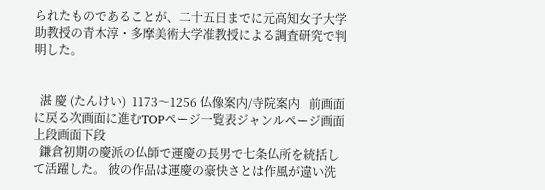られたものであることが、二十五日までに元高知女子大学助教授の青木淳・多摩美術大学准教授による調査研究で判明した。


  湛 慶 (たんけい)  1173〜1256 仏像案内/寺院案内   前画面に戻る次画面に進むTOPページ一覧表ジャンルページ画面上段画面下段
  鎌倉初期の慶派の仏師で運慶の長男で七条仏所を統括して活躍した。 彼の作品は運慶の豪快さとは作風が違い洗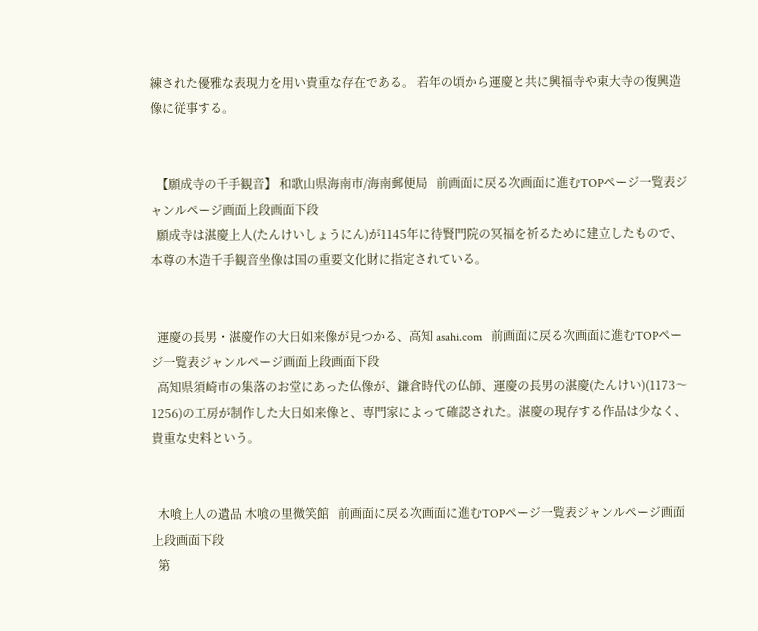練された優雅な表現力を用い貴重な存在である。 若年の頃から運慶と共に興福寺や東大寺の復興造像に従事する。


  【願成寺の千手観音】 和歌山県海南市/海南郵便局   前画面に戻る次画面に進むTOPページ一覧表ジャンルページ画面上段画面下段
  願成寺は湛慶上人(たんけいしょうにん)が1145年に待賢門院の冥福を祈るために建立したもので、本尊の木造千手観音坐像は国の重要文化財に指定されている。


  運慶の長男・湛慶作の大日如来像が見つかる、高知 asahi.com   前画面に戻る次画面に進むTOPページ一覧表ジャンルページ画面上段画面下段
  高知県須崎市の集落のお堂にあった仏像が、鎌倉時代の仏師、運慶の長男の湛慶(たんけい)(1173〜1256)の工房が制作した大日如来像と、専門家によって確認された。湛慶の現存する作品は少なく、貴重な史料という。


  木喰上人の遺品 木喰の里微笑館   前画面に戻る次画面に進むTOPページ一覧表ジャンルページ画面上段画面下段
  第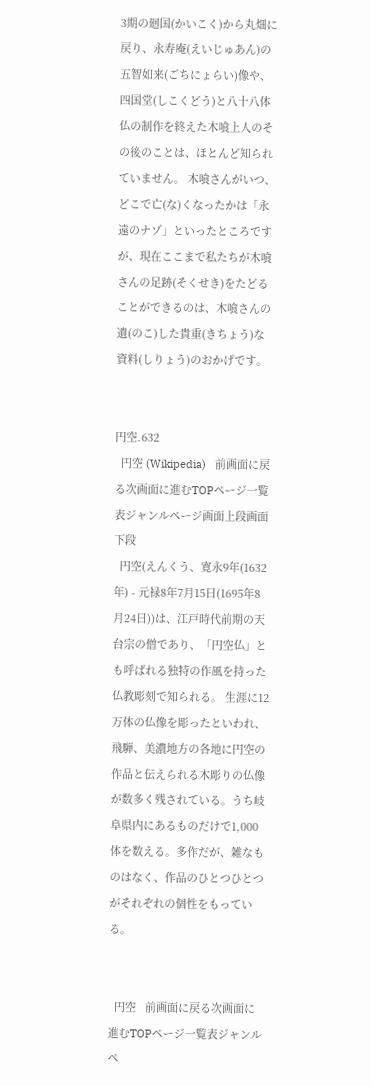3期の廻国(かいこく)から丸畑に戻り、永寿庵(えいじゅあん)の五智如来(ごちにょらい)像や、四国堂(しこくどう)と八十八体仏の制作を終えた木喰上人のその後のことは、ほとんど知られていません。 木喰さんがいつ、どこで亡(な)くなったかは「永遠のナゾ」といったところですが、現在ここまで私たちが木喰さんの足跡(そくせき)をたどることができるのは、木喰さんの遺(のこ)した貴重(きちょう)な資料(しりょう)のおかげです。


円空.632
  円空 (Wikipedia)   前画面に戻る次画面に進むTOPページ一覧表ジャンルページ画面上段画面下段
  円空(えんくう、寛永9年(1632年) - 元禄8年7月15日(1695年8月24日))は、江戸時代前期の天台宗の僧であり、「円空仏」とも呼ばれる独特の作風を持った仏教彫刻で知られる。 生涯に12万体の仏像を彫ったといわれ、飛騨、美濃地方の各地に円空の作品と伝えられる木彫りの仏像が数多く残されている。うち岐阜県内にあるものだけで1,000体を数える。多作だが、雑なものはなく、作品のひとつひとつがそれぞれの個性をもっている。


  円空   前画面に戻る次画面に進むTOPページ一覧表ジャンルペ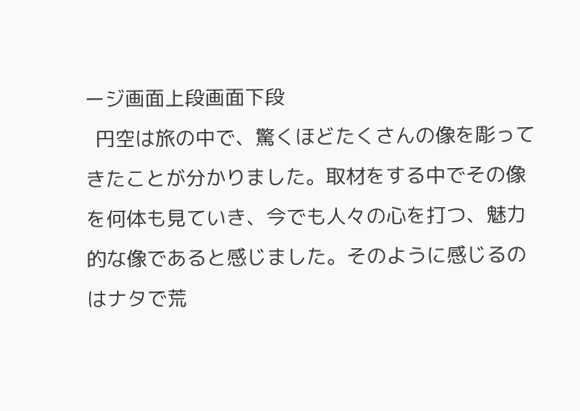ージ画面上段画面下段
  円空は旅の中で、驚くほどたくさんの像を彫ってきたことが分かりました。取材をする中でその像を何体も見ていき、今でも人々の心を打つ、魅力的な像であると感じました。そのように感じるのはナタで荒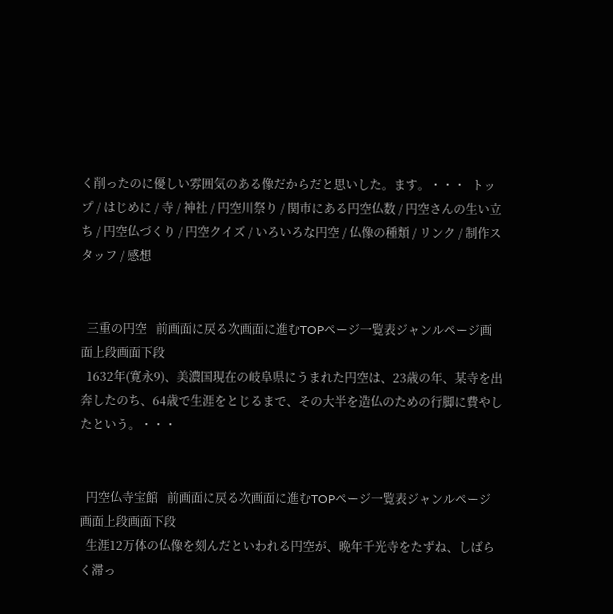く削ったのに優しい雰囲気のある像だからだと思いした。ます。・・・  トップ / はじめに / 寺 / 神社 / 円空川祭り / 関市にある円空仏数 / 円空さんの生い立ち / 円空仏づくり / 円空クイズ / いろいろな円空 / 仏像の種類 / リンク / 制作スタッフ / 感想


  三重の円空   前画面に戻る次画面に進むTOPページ一覧表ジャンルページ画面上段画面下段
  1632年(寛永9)、美濃国現在の岐阜県にうまれた円空は、23歳の年、某寺を出奔したのち、64歳で生涯をとじるまで、その大半を造仏のための行脚に費やしたという。・・・


  円空仏寺宝館   前画面に戻る次画面に進むTOPページ一覧表ジャンルページ画面上段画面下段
  生涯12万体の仏像を刻んだといわれる円空が、晩年千光寺をたずね、しばらく滞っ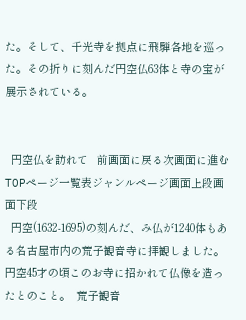た。そして、千光寺を拠点に飛騨各地を巡った。その折りに刻んだ円空仏63体と寺の宝が展示されている。


  円空仏を訪れて   前画面に戻る次画面に進むTOPページ一覧表ジャンルページ画面上段画面下段
  円空(1632-1695)の刻んだ、み仏が1240体もある名古屋市内の荒子観音寺に拝観しました。円空45才の頃このお寺に招かれて仏像を造ったとのこと。  荒子観音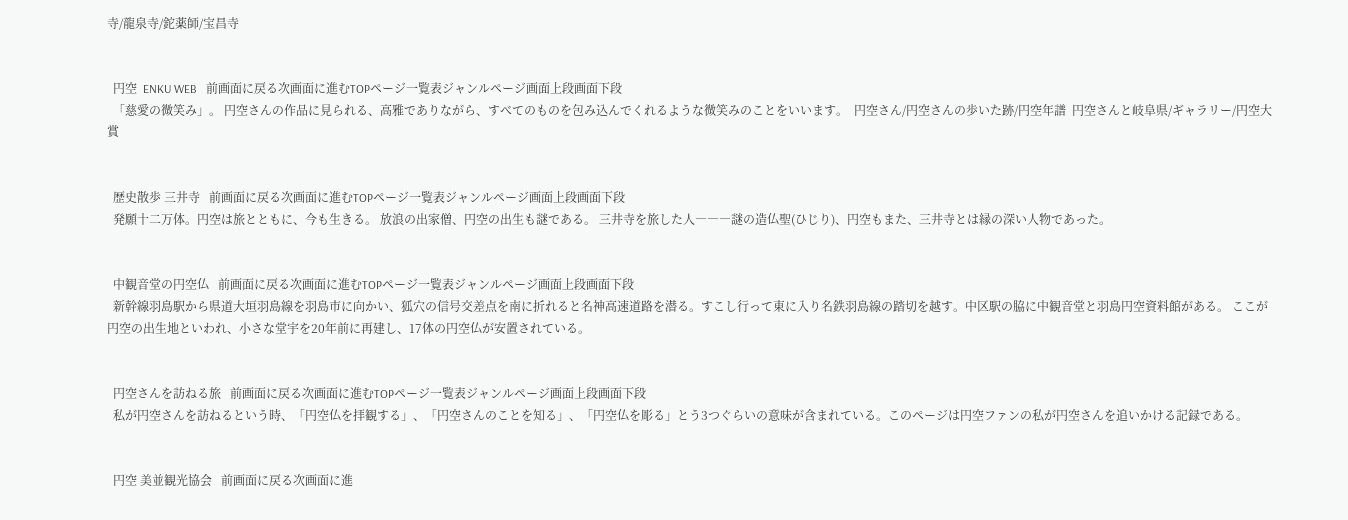寺/龍泉寺/鉈薬師/宝昌寺


  円空  ENKU WEB   前画面に戻る次画面に進むTOPページ一覧表ジャンルページ画面上段画面下段
  「慈愛の微笑み」。 円空さんの作品に見られる、高雅でありながら、すべてのものを包み込んでくれるような微笑みのことをいいます。  円空さん/円空さんの歩いた跡/円空年譜  円空さんと岐阜県/ギャラリー/円空大賞


  歴史散歩 三井寺   前画面に戻る次画面に進むTOPページ一覧表ジャンルページ画面上段画面下段
  発願十二万体。円空は旅とともに、今も生きる。 放浪の出家僧、円空の出生も謎である。 三井寺を旅した人―――謎の造仏聖(ひじり)、円空もまた、三井寺とは縁の深い人物であった。


  中観音堂の円空仏   前画面に戻る次画面に進むTOPページ一覧表ジャンルページ画面上段画面下段
  新幹線羽島駅から県道大垣羽島線を羽島市に向かい、狐穴の信号交差点を南に折れると名神高速道路を潜る。すこし行って東に入り名鉄羽島線の踏切を越す。中区駅の脇に中観音堂と羽島円空資料館がある。 ここが円空の出生地といわれ、小さな堂宇を20年前に再建し、17体の円空仏が安置されている。


  円空さんを訪ねる旅   前画面に戻る次画面に進むTOPページ一覧表ジャンルページ画面上段画面下段
  私が円空さんを訪ねるという時、「円空仏を拝観する」、「円空さんのことを知る」、「円空仏を彫る」とう3つぐらいの意味が含まれている。このページは円空ファンの私が円空さんを追いかける記録である。


  円空 美並観光協会   前画面に戻る次画面に進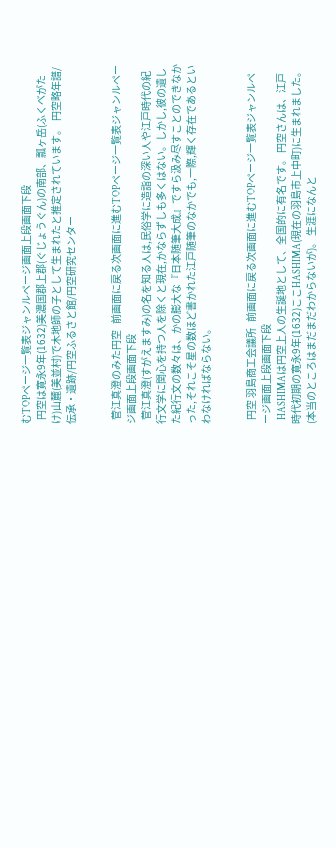むTOPページ一覧表ジャンルページ画面上段画面下段
  円空は寛永9年(1632)美濃国郡上郡(ぐじょうぐん)の南部、瓢ヶ岳(ふくべがたけ)山麓(美並村)で木地師の子として生まれたと推定されています。  円空略年譜/伝承・遺跡/円空ふるさと館/円空研究センター


  菅江真澄のみた円空   前画面に戻る次画面に進むTOPページ一覧表ジャンルページ画面上段画面下段
  菅江真澄(すがえますみ)の名を知る人は,民俗学に造詣の深い人や江戸時代の紀行文学に関心を持つ人を除くと現在,かならずしも多くはない。しかし,彼の遺した紀行文の数々は、かの膨大な『日本随筆大成』ですら汲み尽すことのできなかった,それこそ星の数ほど書かれた江戸随筆のなかでも,一際,輝く存在であるといわなければならない。


  円空 羽島商工会議所   前画面に戻る次画面に進むTOPページ一覧表ジャンルページ画面上段画面下段
  HASHIMAは円空上人の生誕地として、全国的に有名です。 円空さんは、江戸時代初期の寛永9年(1632)ここHASHIMA(現在の羽島市上中町)に生まれました。(本当のところはまだまだわからないが)。 生涯になんと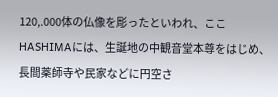120,.000体の仏像を彫ったといわれ、ここHASHIMAには、生誕地の中観音堂本尊をはじめ、長間薬師寺や民家などに円空さ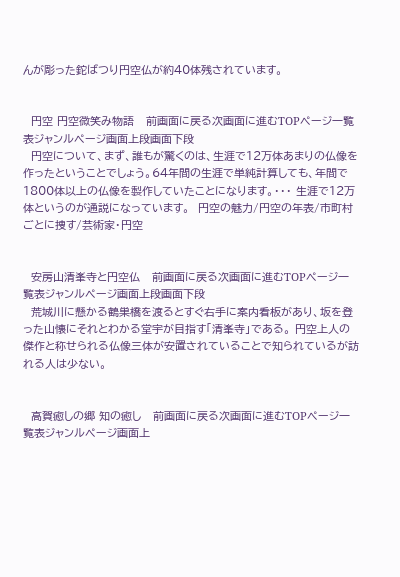んが彫った鉈ばつり円空仏が約40体残されています。


  円空 円空微笑み物語   前画面に戻る次画面に進むTOPページ一覧表ジャンルページ画面上段画面下段
  円空について、まず、誰もが驚くのは、生涯で12万体あまりの仏像を作ったということでしょう。64年間の生涯で単純計算しても、年間で1800体以上の仏像を製作していたことになります。・・・ 生涯で12万体というのが通説になっています。  円空の魅力/円空の年表/市町村ごとに捜す/芸術家・円空


  安房山清峯寺と円空仏   前画面に戻る次画面に進むTOPページ一覧表ジャンルページ画面上段画面下段
  荒城川に懸かる鶴巣橋を渡るとすぐ右手に案内看板があり、坂を登った山懐にそれとわかる堂宇が目指す「清峯寺」である。 円空上人の傑作と称せられる仏像三体が安置されていることで知られているが訪れる人は少ない。


  高賀癒しの郷 知の癒し   前画面に戻る次画面に進むTOPページ一覧表ジャンルページ画面上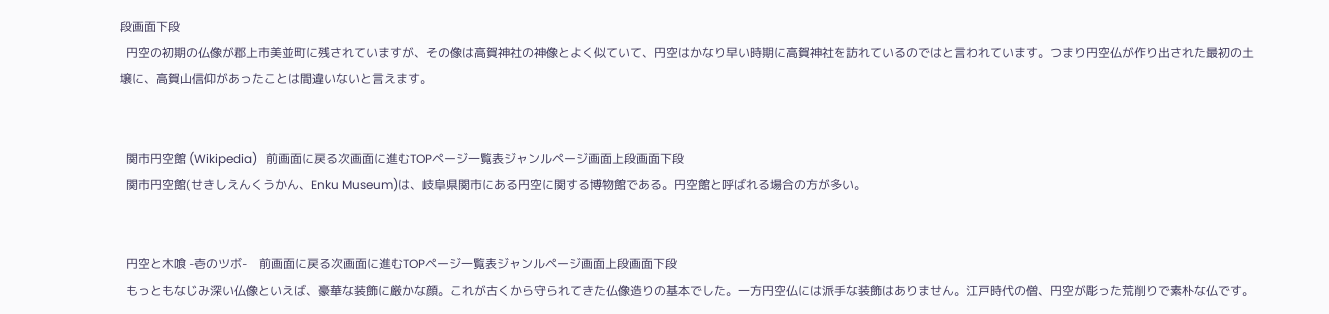段画面下段
  円空の初期の仏像が郡上市美並町に残されていますが、その像は高賀神社の神像とよく似ていて、円空はかなり早い時期に高賀神社を訪れているのではと言われています。つまり円空仏が作り出された最初の土壌に、高賀山信仰があったことは間違いないと言えます。


  関市円空館 (Wikipedia)   前画面に戻る次画面に進むTOPページ一覧表ジャンルページ画面上段画面下段
  関市円空館(せきしえんくうかん、Enku Museum)は、岐阜県関市にある円空に関する博物館である。円空館と呼ばれる場合の方が多い。


  円空と木喰 -壱のツボ-    前画面に戻る次画面に進むTOPページ一覧表ジャンルページ画面上段画面下段
  もっともなじみ深い仏像といえば、豪華な装飾に厳かな顔。これが古くから守られてきた仏像造りの基本でした。一方円空仏には派手な装飾はありません。江戸時代の僧、円空が彫った荒削りで素朴な仏です。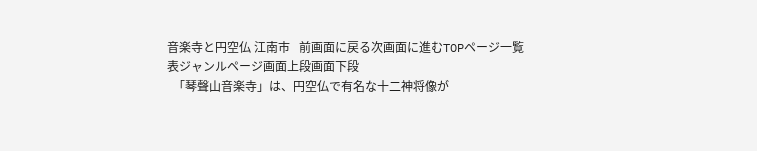音楽寺と円空仏 江南市   前画面に戻る次画面に進むTOPページ一覧表ジャンルページ画面上段画面下段
  「琴聲山音楽寺」は、円空仏で有名な十二神将像が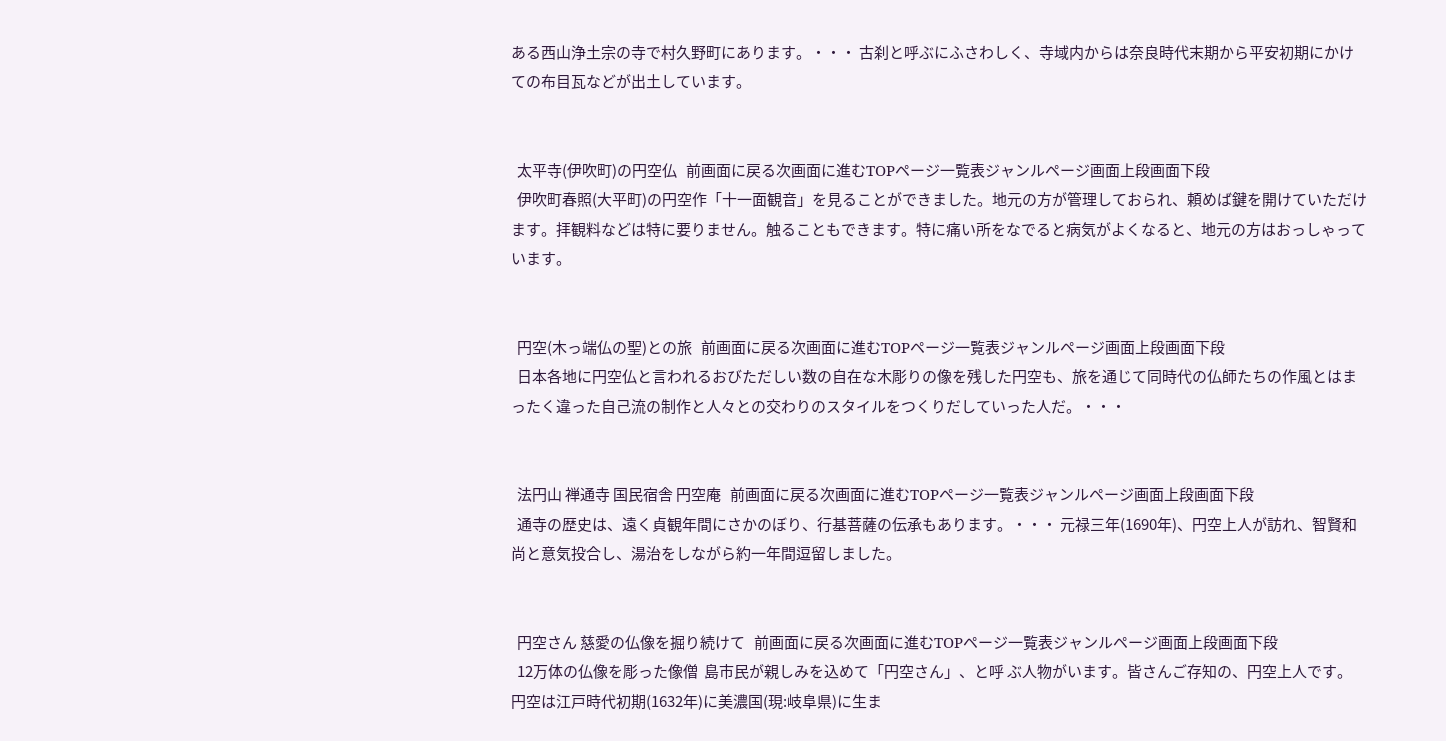ある西山浄土宗の寺で村久野町にあります。・・・ 古刹と呼ぶにふさわしく、寺域内からは奈良時代末期から平安初期にかけての布目瓦などが出土しています。


  太平寺(伊吹町)の円空仏   前画面に戻る次画面に進むTOPページ一覧表ジャンルページ画面上段画面下段
  伊吹町春照(大平町)の円空作「十一面観音」を見ることができました。地元の方が管理しておられ、頼めば鍵を開けていただけます。拝観料などは特に要りません。触ることもできます。特に痛い所をなでると病気がよくなると、地元の方はおっしゃっています。


  円空(木っ端仏の聖)との旅   前画面に戻る次画面に進むTOPページ一覧表ジャンルページ画面上段画面下段
  日本各地に円空仏と言われるおびただしい数の自在な木彫りの像を残した円空も、旅を通じて同時代の仏師たちの作風とはまったく違った自己流の制作と人々との交わりのスタイルをつくりだしていった人だ。・・・


  法円山 禅通寺 国民宿舎 円空庵   前画面に戻る次画面に進むTOPページ一覧表ジャンルページ画面上段画面下段
  通寺の歴史は、遠く貞観年間にさかのぼり、行基菩薩の伝承もあります。・・・ 元禄三年(1690年)、円空上人が訪れ、智賢和尚と意気投合し、湯治をしながら約一年間逗留しました。


  円空さん 慈愛の仏像を掘り続けて   前画面に戻る次画面に進むTOPページ一覧表ジャンルページ画面上段画面下段
  12万体の仏像を彫った像僧  島市民が親しみを込めて「円空さん」、と呼 ぶ人物がいます。皆さんご存知の、円空上人です。 円空は江戸時代初期(1632年)に美濃国(現:岐阜県)に生ま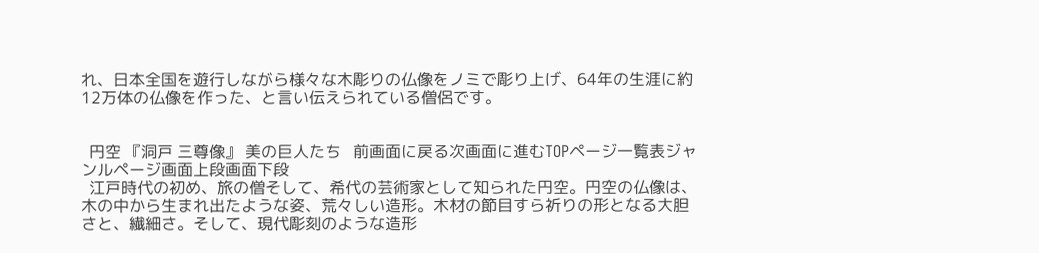れ、日本全国を遊行しながら様々な木彫りの仏像をノミで彫り上げ、64年の生涯に約12万体の仏像を作った、と言い伝えられている僧侶です。


  円空 『洞戸 三尊像』 美の巨人たち   前画面に戻る次画面に進むTOPページ一覧表ジャンルページ画面上段画面下段
  江戸時代の初め、旅の僧そして、希代の芸術家として知られた円空。円空の仏像は、木の中から生まれ出たような姿、荒々しい造形。木材の節目すら祈りの形となる大胆さと、繊細さ。そして、現代彫刻のような造形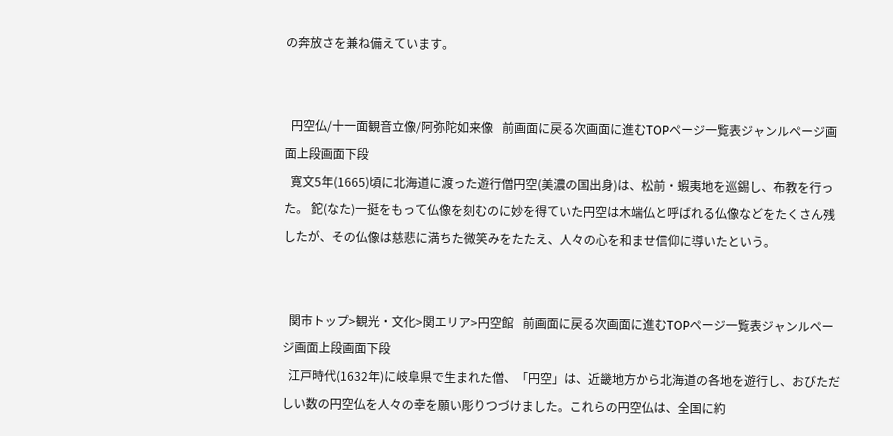の奔放さを兼ね備えています。


  円空仏/十一面観音立像/阿弥陀如来像   前画面に戻る次画面に進むTOPページ一覧表ジャンルページ画面上段画面下段
  寛文5年(1665)頃に北海道に渡った遊行僧円空(美濃の国出身)は、松前・蝦夷地を巡錫し、布教を行った。 鉈(なた)一挺をもって仏像を刻むのに妙を得ていた円空は木端仏と呼ばれる仏像などをたくさん残したが、その仏像は慈悲に満ちた微笑みをたたえ、人々の心を和ませ信仰に導いたという。


  関市トップ>観光・文化>関エリア>円空館   前画面に戻る次画面に進むTOPページ一覧表ジャンルページ画面上段画面下段
  江戸時代(1632年)に岐阜県で生まれた僧、「円空」は、近畿地方から北海道の各地を遊行し、おびただしい数の円空仏を人々の幸を願い彫りつづけました。これらの円空仏は、全国に約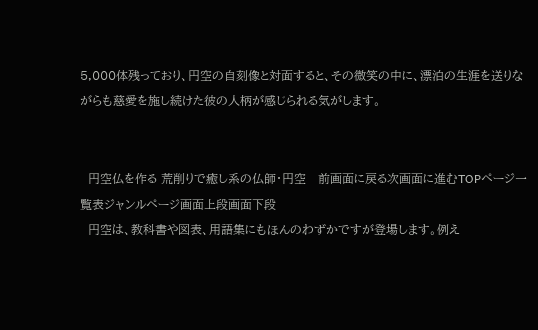5,000体残っており、円空の自刻像と対面すると、その微笑の中に、漂泊の生涯を送りながらも慈愛を施し続けた彼の人柄が感じられる気がします。


  円空仏を作る 荒削りで癒し系の仏師・円空   前画面に戻る次画面に進むTOPページ一覧表ジャンルページ画面上段画面下段
  円空は、教科書や図表、用語集にもほんのわずかですが登場します。例え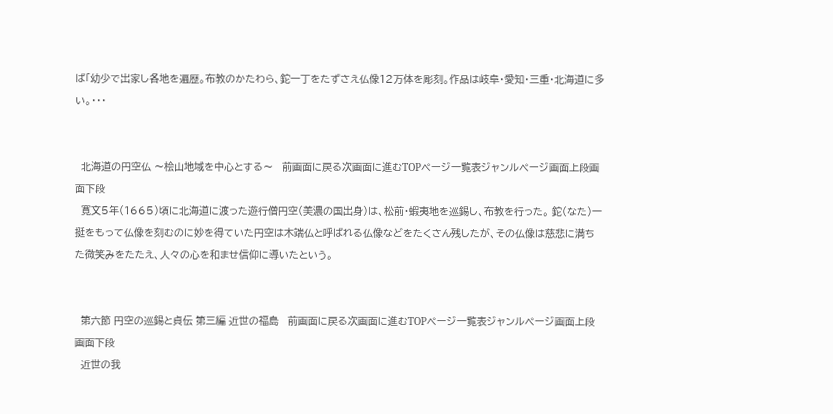ば「幼少で出家し各地を遍歴。布教のかたわら、鉈一丁をたずさえ仏像12万体を彫刻。作品は岐阜・愛知・三重・北海道に多い。・・・


  北海道の円空仏 〜桧山地域を中心とする〜   前画面に戻る次画面に進むTOPページ一覧表ジャンルページ画面上段画面下段
  寛文5年(1665)頃に北海道に渡った遊行僧円空(美濃の国出身)は、松前・蝦夷地を巡錫し、布教を行った。 鉈(なた)一挺をもって仏像を刻むのに妙を得ていた円空は木端仏と呼ばれる仏像などをたくさん残したが、その仏像は慈悲に満ちた微笑みをたたえ、人々の心を和ませ信仰に導いたという。


  第六節 円空の巡錫と貞伝 第三編 近世の福島   前画面に戻る次画面に進むTOPページ一覧表ジャンルページ画面上段画面下段
  近世の我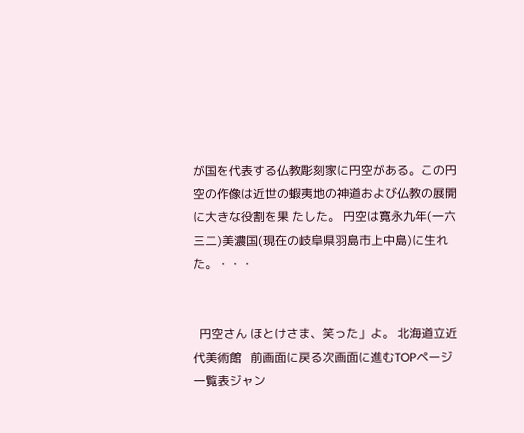が国を代表する仏教彫刻家に円空がある。この円空の作像は近世の蝦夷地の神道および仏教の展開に大きな役割を果 たした。 円空は寛永九年(一六三二)美濃国(現在の岐阜県羽島市上中島)に生れた。・・・


  円空さん ほとけさま、笑った」よ。 北海道立近代美術館   前画面に戻る次画面に進むTOPページ一覧表ジャン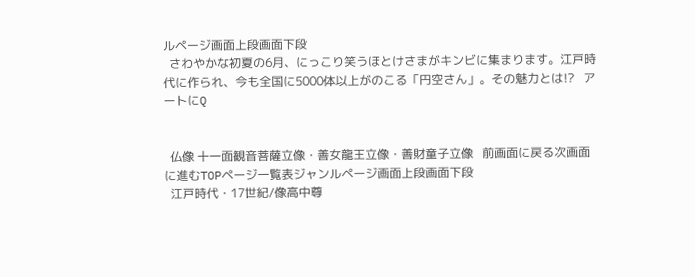ルページ画面上段画面下段
  さわやかな初夏の6月、にっこり笑うほとけさまがキンビに集まります。江戸時代に作られ、今も全国に5000体以上がのこる「円空さん」。その魅力とは!?   アートにQ


  仏像 十一面観音菩薩立像・善女龍王立像・善財童子立像   前画面に戻る次画面に進むTOPページ一覧表ジャンルページ画面上段画面下段
  江戸時代・17世紀/像高中尊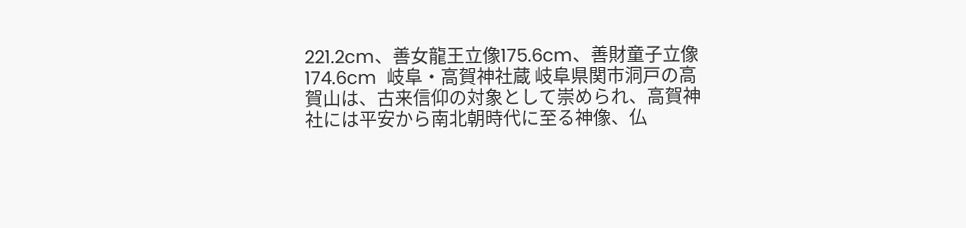221.2cm、善女龍王立像175.6cm、善財童子立像174.6cm  岐阜・高賀神社蔵 岐阜県関市洞戸の高賀山は、古来信仰の対象として崇められ、高賀神社には平安から南北朝時代に至る神像、仏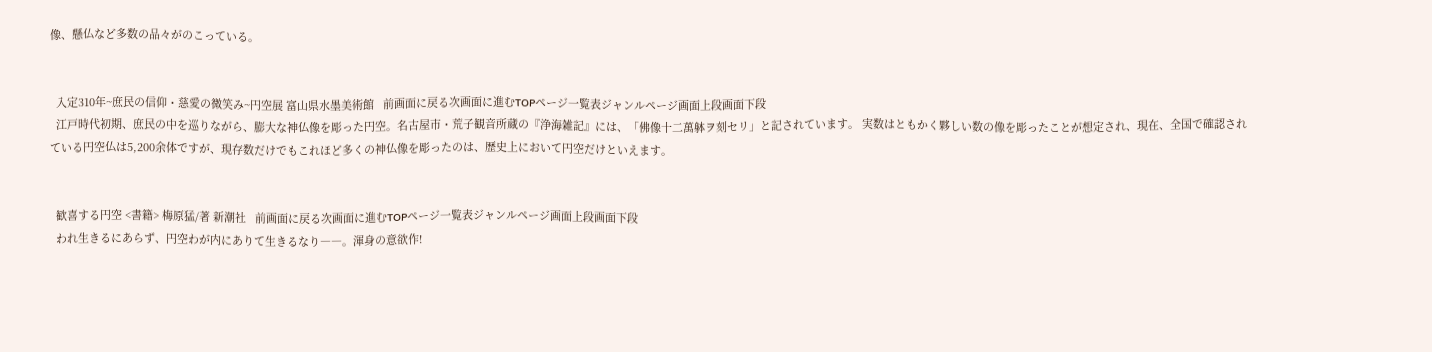像、懸仏など多数の品々がのこっている。


  入定310年~庶民の信仰・慈愛の微笑み~円空展 富山県水墨美術館   前画面に戻る次画面に進むTOPページ一覧表ジャンルページ画面上段画面下段
  江戸時代初期、庶民の中を巡りながら、膨大な神仏像を彫った円空。名古屋市・荒子観音所蔵の『浄海雑記』には、「佛像十二萬躰ヲ刻セリ」と記されています。 実数はともかく夥しい数の像を彫ったことが想定され、現在、全国で確認されている円空仏は5,200余体ですが、現存数だけでもこれほど多くの神仏像を彫ったのは、歴史上において円空だけといえます。


  歓喜する円空 <書籍> 梅原猛/著 新潮社   前画面に戻る次画面に進むTOPページ一覧表ジャンルページ画面上段画面下段
  われ生きるにあらず、円空わが内にありて生きるなり――。渾身の意欲作!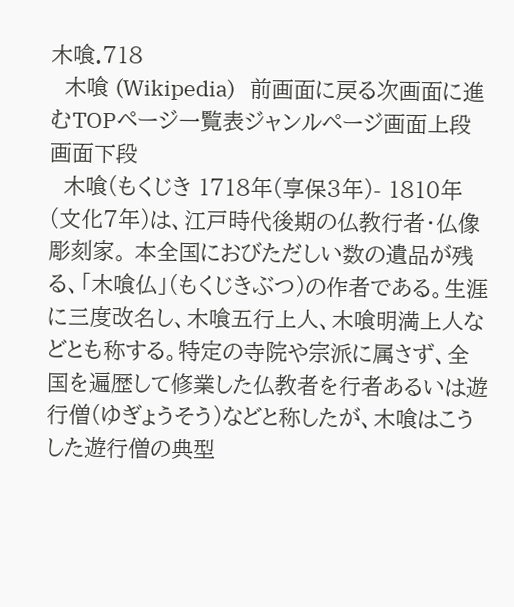木喰.718
  木喰 (Wikipedia)   前画面に戻る次画面に進むTOPページ一覧表ジャンルページ画面上段画面下段
  木喰(もくじき 1718年(享保3年)- 1810年(文化7年)は、江戸時代後期の仏教行者・仏像彫刻家。 本全国におびただしい数の遺品が残る、「木喰仏」(もくじきぶつ)の作者である。生涯に三度改名し、木喰五行上人、木喰明満上人などとも称する。特定の寺院や宗派に属さず、全国を遍歴して修業した仏教者を行者あるいは遊行僧(ゆぎょうそう)などと称したが、木喰はこうした遊行僧の典型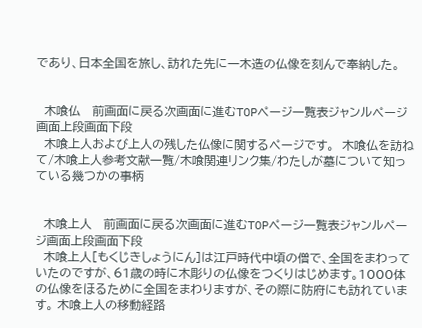であり、日本全国を旅し、訪れた先に一木造の仏像を刻んで奉納した。


  木喰仏   前画面に戻る次画面に進むTOPページ一覧表ジャンルページ画面上段画面下段
  木喰上人および上人の残した仏像に関するページです。  木喰仏を訪ねて/木喰上人参考文献一覧/木喰関連リンク集/わたしが墓について知っている幾つかの事柄


  木喰上人   前画面に戻る次画面に進むTOPページ一覧表ジャンルページ画面上段画面下段
  木喰上人[もくじきしょうにん]は江戸時代中頃の僧で、全国をまわっていたのですが、61歳の時に木彫りの仏像をつくりはじめます。1000体の仏像をほるために全国をまわりますが、その際に防府にも訪れています。 木喰上人の移動経路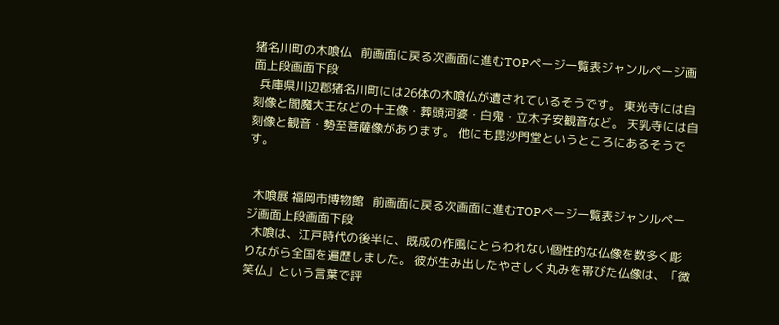猪名川町の木喰仏   前画面に戻る次画面に進むTOPページ一覧表ジャンルページ画面上段画面下段
  兵庫県川辺郡猪名川町には26体の木喰仏が遺されているそうです。 東光寺には自刻像と閻魔大王などの十王像・葬頭河婆・白鬼・立木子安観音など。 天乳寺には自刻像と観音・勢至菩薩像があります。 他にも毘沙門堂というところにあるそうです。


  木喰展 福岡市博物館   前画面に戻る次画面に進むTOPページ一覧表ジャンルページ画面上段画面下段
  木喰は、江戸時代の後半に、既成の作風にとらわれない個性的な仏像を数多く彫りながら全国を遍歴しました。 彼が生み出したやさしく丸みを帯びた仏像は、「微笑仏」という言葉で評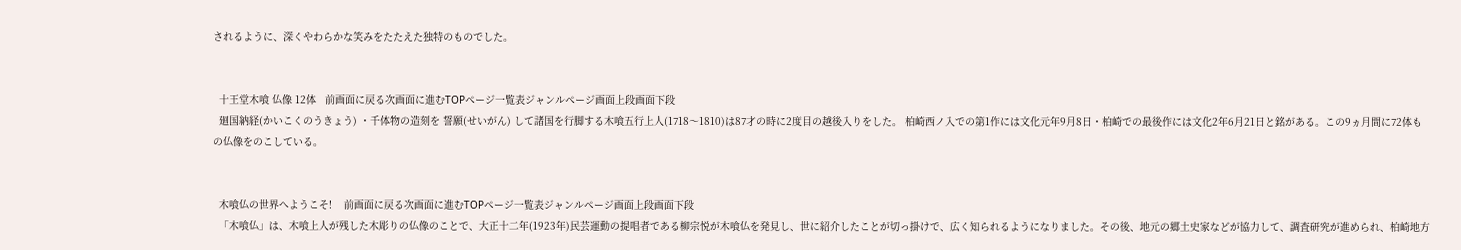されるように、深くやわらかな笑みをたたえた独特のものでした。


  十王堂木喰 仏像 12体   前画面に戻る次画面に進むTOPページ一覧表ジャンルページ画面上段画面下段
  廻国納経(かいこくのうきょう) ・千体物の造刻を 誓願(せいがん) して諸国を行脚する木喰五行上人(1718〜1810)は87才の時に2度目の越後入りをした。 柏崎西ノ入での第1作には文化元年9月8日・柏崎での最後作には文化2年6月21日と銘がある。この9ヵ月間に72体もの仏像をのこしている。


  木喰仏の世界へようこそ!    前画面に戻る次画面に進むTOPページ一覧表ジャンルページ画面上段画面下段
  「木喰仏」は、木喰上人が残した木彫りの仏像のことで、大正十二年(1923年)民芸運動の提唱者である柳宗悦が木喰仏を発見し、世に紹介したことが切っ掛けで、広く知られるようになりました。その後、地元の郷土史家などが協力して、調査研究が進められ、柏崎地方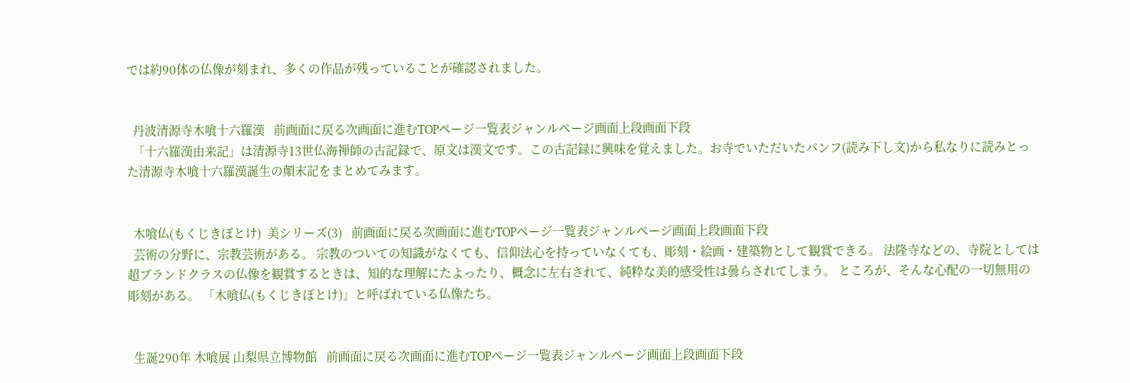では約90体の仏像が刻まれ、多くの作品が残っていることが確認されました。


  丹波清源寺木喰十六羅漢   前画面に戻る次画面に進むTOPページ一覧表ジャンルページ画面上段画面下段
  「十六羅漢由来記」は清源寺13世仏海禅師の古記録で、原文は漢文です。この古記録に興味を覚えました。お寺でいただいたパンフ(読み下し文)から私なりに読みとった清源寺木喰十六羅漢誕生の顛末記をまとめてみます。


  木喰仏(もくじきぼとけ)  美シリーズ(3)   前画面に戻る次画面に進むTOPページ一覧表ジャンルページ画面上段画面下段
  芸術の分野に、宗教芸術がある。 宗教のついての知識がなくても、信仰法心を持っていなくても、彫刻・絵画・建築物として観賞できる。 法隆寺などの、寺院としては超ブランドクラスの仏像を観賞するときは、知的な理解にたよったり、概念に左右されて、純粋な美的感受性は曇らされてしまう。 ところが、そんな心配の一切無用の彫刻がある。 「木喰仏(もくじきぼとけ)」と呼ばれている仏像たち。


  生誕290年 木喰展 山梨県立博物館   前画面に戻る次画面に進むTOPページ一覧表ジャンルページ画面上段画面下段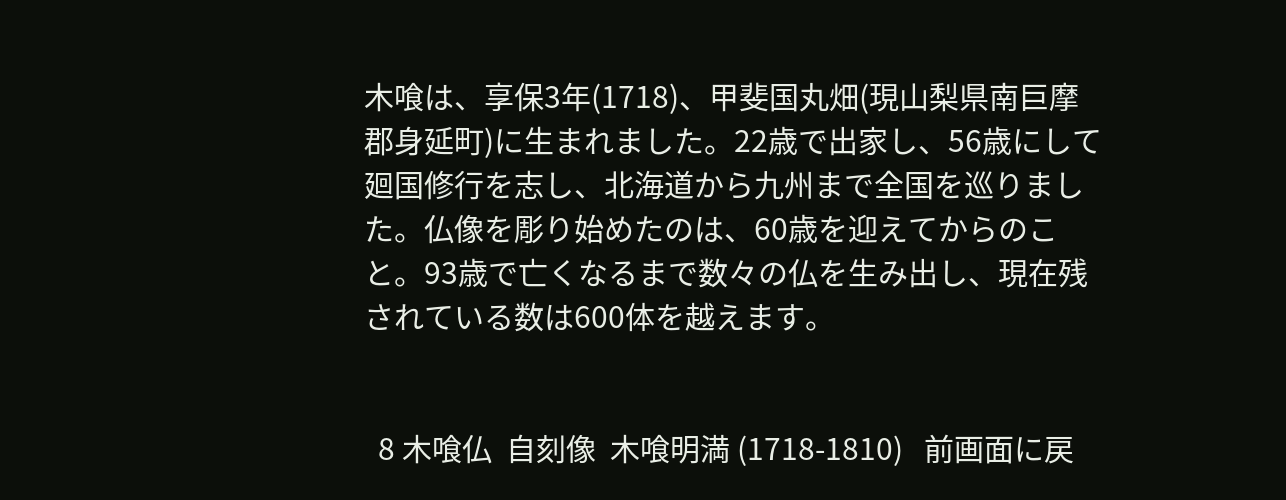木喰は、享保3年(1718)、甲斐国丸畑(現山梨県南巨摩郡身延町)に生まれました。22歳で出家し、56歳にして廻国修行を志し、北海道から九州まで全国を巡りました。仏像を彫り始めたのは、60歳を迎えてからのこと。93歳で亡くなるまで数々の仏を生み出し、現在残されている数は600体を越えます。


  8 木喰仏  自刻像  木喰明満 (1718-1810)   前画面に戻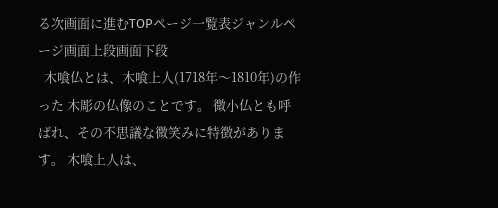る次画面に進むTOPページ一覧表ジャンルページ画面上段画面下段
  木喰仏とは、木喰上人(1718年〜1810年)の作った 木彫の仏像のことです。 微小仏とも呼ばれ、その不思議な微笑みに特徴があります。 木喰上人は、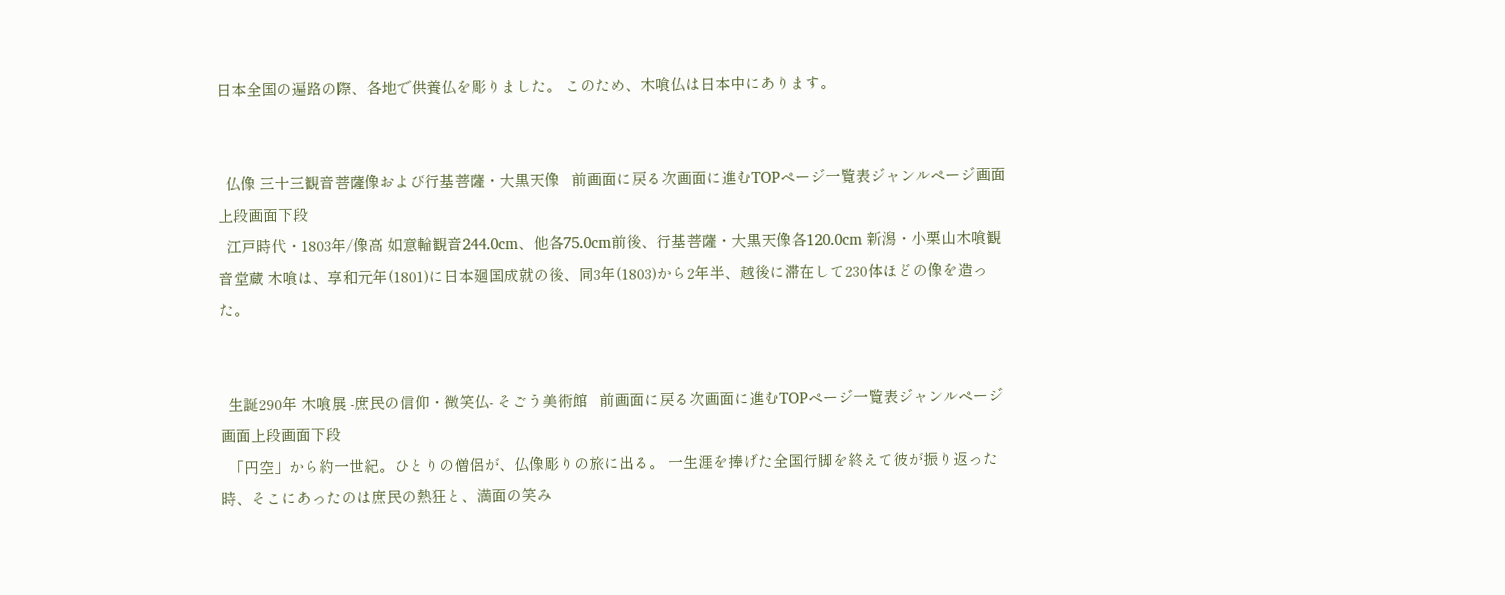日本全国の遍路の際、各地で供養仏を彫りました。 このため、木喰仏は日本中にあります。


  仏像 三十三観音菩薩像および行基菩薩・大黒天像   前画面に戻る次画面に進むTOPページ一覧表ジャンルページ画面上段画面下段
  江戸時代・1803年/像高 如意輪観音244.0cm、他各75.0cm前後、行基菩薩・大黒天像各120.0cm 新潟・小栗山木喰観音堂蔵 木喰は、享和元年(1801)に日本廻国成就の後、同3年(1803)から2年半、越後に滞在して230体ほどの像を造った。


  生誕290年 木喰展 -庶民の信仰・微笑仏- そごう美術館   前画面に戻る次画面に進むTOPページ一覧表ジャンルページ画面上段画面下段
  「円空」から約一世紀。ひとりの僧侶が、仏像彫りの旅に出る。 一生涯を捧げた全国行脚を終えて彼が振り返った時、そこにあったのは庶民の熱狂と、満面の笑み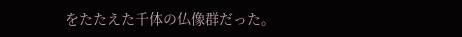をたたえた千体の仏像群だった。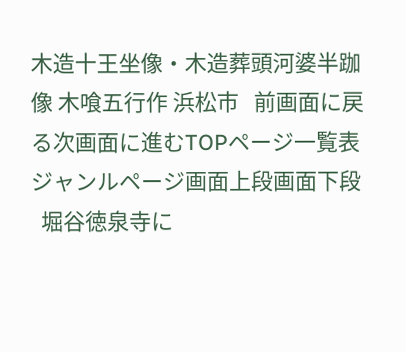木造十王坐像・木造葬頭河婆半跏像 木喰五行作 浜松市   前画面に戻る次画面に進むTOPページ一覧表ジャンルページ画面上段画面下段
  堀谷徳泉寺に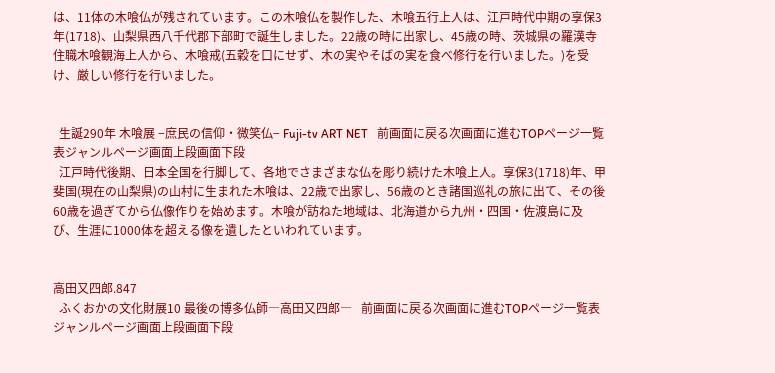は、11体の木喰仏が残されています。この木喰仏を製作した、木喰五行上人は、江戸時代中期の享保3年(1718)、山梨県西八千代郡下部町で誕生しました。22歳の時に出家し、45歳の時、茨城県の羅漢寺住職木喰観海上人から、木喰戒(五穀を口にせず、木の実やそばの実を食べ修行を行いました。)を受け、厳しい修行を行いました。


  生誕290年 木喰展 −庶民の信仰・微笑仏− Fuji-tv ART NET   前画面に戻る次画面に進むTOPページ一覧表ジャンルページ画面上段画面下段
  江戸時代後期、日本全国を行脚して、各地でさまざまな仏を彫り続けた木喰上人。享保3(1718)年、甲斐国(現在の山梨県)の山村に生まれた木喰は、22歳で出家し、56歳のとき諸国巡礼の旅に出て、その後60歳を過ぎてから仏像作りを始めます。木喰が訪ねた地域は、北海道から九州・四国・佐渡島に及び、生涯に1000体を超える像を遺したといわれています。


高田又四郎.847
  ふくおかの文化財展10 最後の博多仏師―高田又四郎―   前画面に戻る次画面に進むTOPページ一覧表ジャンルページ画面上段画面下段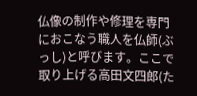仏像の制作や修理を専門におこなう職人を仏師(ぶっし)と呼びます。ここで取り上げる高田文四郎(た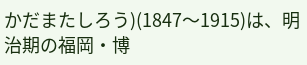かだまたしろう)(1847〜1915)は、明治期の福岡・博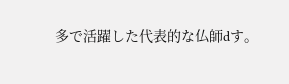多で活躍した代表的な仏師dす。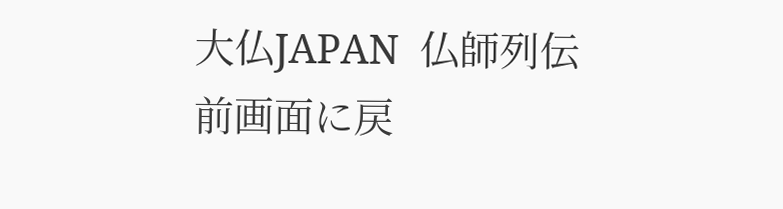大仏JAPAN  仏師列伝   前画面に戻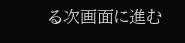る次画面に進む